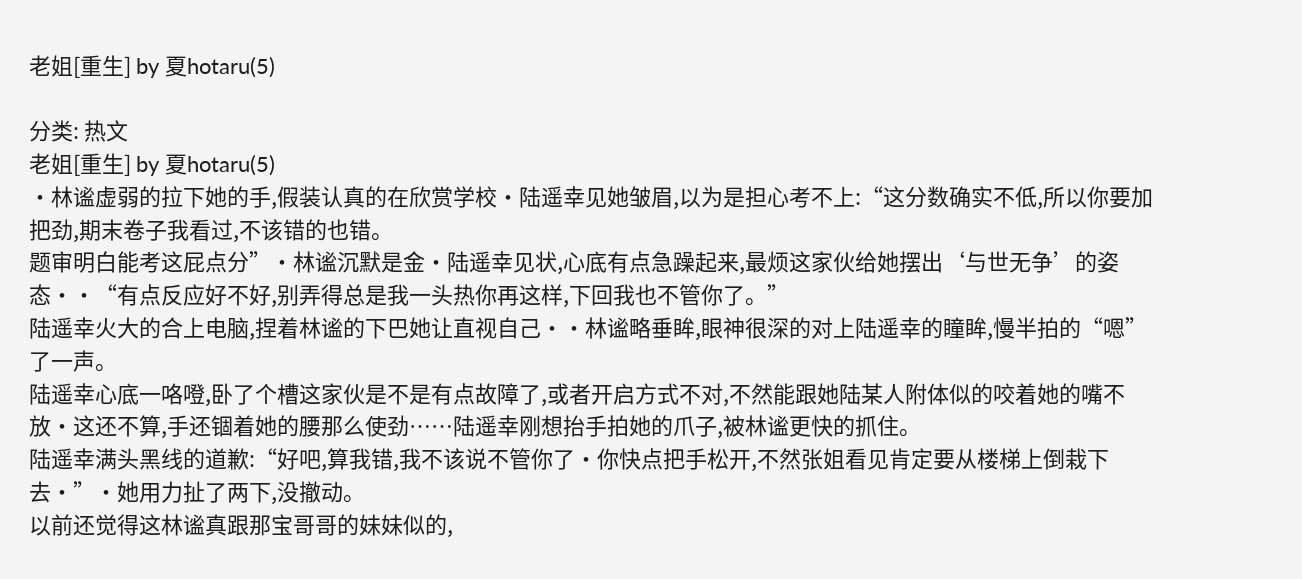老姐[重生] by 夏hotaru(5)

分类: 热文
老姐[重生] by 夏hotaru(5)
·林谧虚弱的拉下她的手,假装认真的在欣赏学校·陆遥幸见她皱眉,以为是担心考不上:“这分数确实不低,所以你要加把劲,期末卷子我看过,不该错的也错。
题审明白能考这屁点分”·林谧沉默是金·陆遥幸见状,心底有点急躁起来,最烦这家伙给她摆出‘与世无争’的姿态··“有点反应好不好,别弄得总是我一头热你再这样,下回我也不管你了。”
陆遥幸火大的合上电脑,捏着林谧的下巴她让直视自己··林谧略垂眸,眼神很深的对上陆遥幸的瞳眸,慢半拍的“嗯”了一声。
陆遥幸心底一咯噔,卧了个槽这家伙是不是有点故障了,或者开启方式不对,不然能跟她陆某人附体似的咬着她的嘴不放·这还不算,手还锢着她的腰那么使劲……陆遥幸刚想抬手拍她的爪子,被林谧更快的抓住。
陆遥幸满头黑线的道歉:“好吧,算我错,我不该说不管你了·你快点把手松开,不然张姐看见肯定要从楼梯上倒栽下去·”·她用力扯了两下,没撤动。
以前还觉得这林谧真跟那宝哥哥的妹妹似的,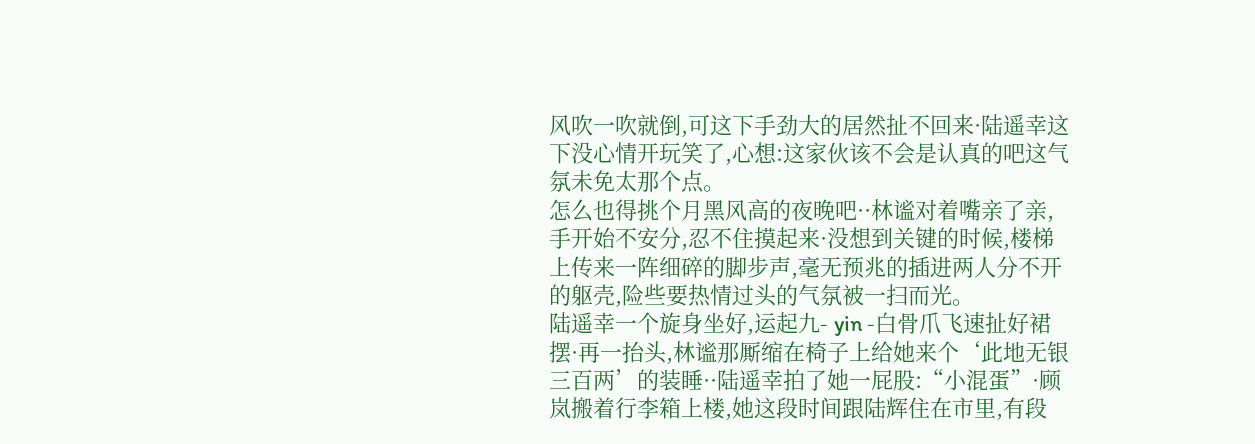风吹一吹就倒,可这下手劲大的居然扯不回来·陆遥幸这下没心情开玩笑了,心想:这家伙该不会是认真的吧这气氛未免太那个点。
怎么也得挑个月黑风高的夜晚吧··林谧对着嘴亲了亲,手开始不安分,忍不住摸起来·没想到关键的时候,楼梯上传来一阵细碎的脚步声,毫无预兆的插进两人分不开的躯壳,险些要热情过头的气氛被一扫而光。
陆遥幸一个旋身坐好,运起九- yin -白骨爪飞速扯好裙摆·再一抬头,林谧那厮缩在椅子上给她来个‘此地无银三百两’的装睡··陆遥幸拍了她一屁股:“小混蛋”·顾岚搬着行李箱上楼,她这段时间跟陆辉住在市里,有段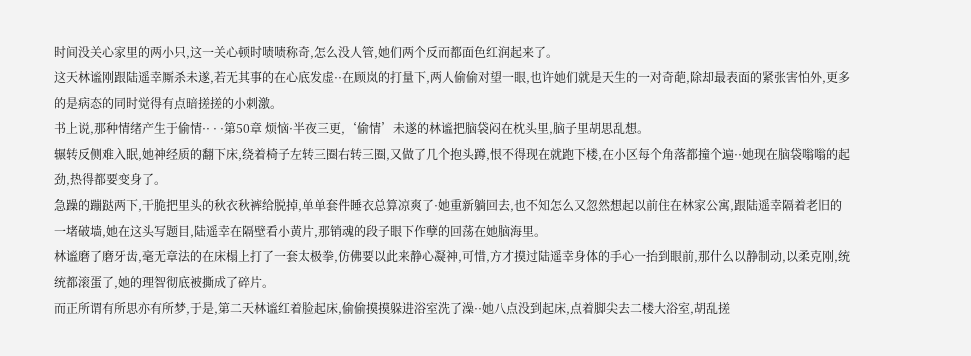时间没关心家里的两小只,这一关心顿时啧啧称奇,怎么没人管,她们两个反而都面色红润起来了。
这天林谧刚跟陆遥幸厮杀未遂,若无其事的在心底发虚··在顾岚的打量下,两人偷偷对望一眼,也许她们就是天生的一对奇葩,除却最表面的紧张害怕外,更多的是病态的同时觉得有点暗搓搓的小刺激。
书上说,那种情绪产生于偷情·· · ·第50章 烦恼·半夜三更,‘偷情’未遂的林谧把脑袋闷在枕头里,脑子里胡思乱想。
辗转反侧难入眠,她神经质的翻下床,绕着椅子左转三圈右转三圈,又做了几个抱头蹲,恨不得现在就跑下楼,在小区每个角落都撞个遍··她现在脑袋嗡嗡的起劲,热得都要变身了。
急躁的蹦跶两下,干脆把里头的秋衣秋裤给脱掉,单单套件睡衣总算凉爽了·她重新躺回去,也不知怎么又忽然想起以前住在林家公寓,跟陆遥幸隔着老旧的一堵破墙,她在这头写题目,陆遥幸在隔壁看小黄片,那销魂的段子眼下作孽的回荡在她脑海里。
林谧磨了磨牙齿,毫无章法的在床榻上打了一套太极拳,仿佛要以此来静心凝神,可惜,方才摸过陆遥幸身体的手心一抬到眼前,那什么以静制动,以柔克刚,统统都滚蛋了,她的理智彻底被撕成了碎片。
而正所谓有所思亦有所梦,于是,第二天林谧红着脸起床,偷偷摸摸躲进浴室洗了澡··她八点没到起床,点着脚尖去二楼大浴室,胡乱搓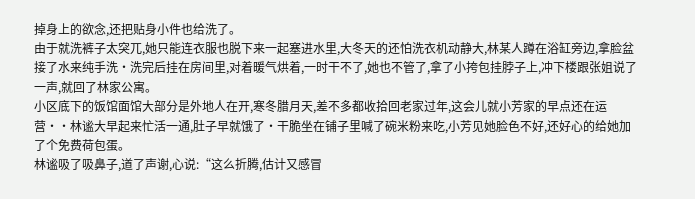掉身上的欲念,还把贴身小件也给洗了。
由于就洗裤子太突兀,她只能连衣服也脱下来一起塞进水里,大冬天的还怕洗衣机动静大,林某人蹲在浴缸旁边,拿脸盆接了水来纯手洗·洗完后挂在房间里,对着暖气烘着,一时干不了,她也不管了,拿了小挎包挂脖子上,冲下楼跟张姐说了一声,就回了林家公寓。
小区底下的饭馆面馆大部分是外地人在开,寒冬腊月天,差不多都收拾回老家过年,这会儿就小芳家的早点还在运营··林谧大早起来忙活一通,肚子早就饿了·干脆坐在铺子里喊了碗米粉来吃,小芳见她脸色不好,还好心的给她加了个免费荷包蛋。
林谧吸了吸鼻子,道了声谢,心说:“这么折腾,估计又感冒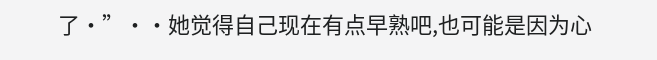了·”··她觉得自己现在有点早熟吧,也可能是因为心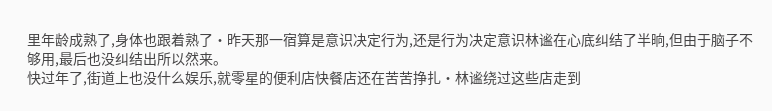里年龄成熟了,身体也跟着熟了·昨天那一宿算是意识决定行为,还是行为决定意识林谧在心底纠结了半晌,但由于脑子不够用,最后也没纠结出所以然来。
快过年了,街道上也没什么娱乐,就零星的便利店快餐店还在苦苦挣扎·林谧绕过这些店走到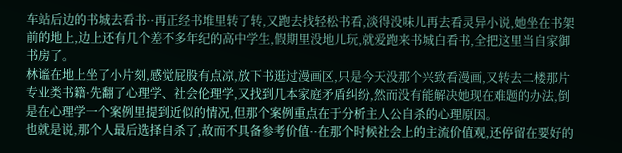车站后边的书城去看书··再正经书堆里转了转,又跑去找轻松书看,淡得没味儿再去看灵异小说,她坐在书架前的地上,边上还有几个差不多年纪的高中学生,假期里没地儿玩,就爱跑来书城白看书,全把这里当自家御书房了。
林谧在地上坐了小片刻,感觉屁股有点凉,放下书逛过漫画区,只是今天没那个兴致看漫画,又转去二楼那片专业类书籍·先翻了心理学、社会伦理学,又找到几本家庭矛盾纠纷,然而没有能解决她现在难题的办法,倒是在心理学一个案例里提到近似的情况,但那个案例重点在于分析主人公自杀的心理原因。
也就是说,那个人最后选择自杀了,故而不具备参考价值··在那个时候社会上的主流价值观,还停留在要好的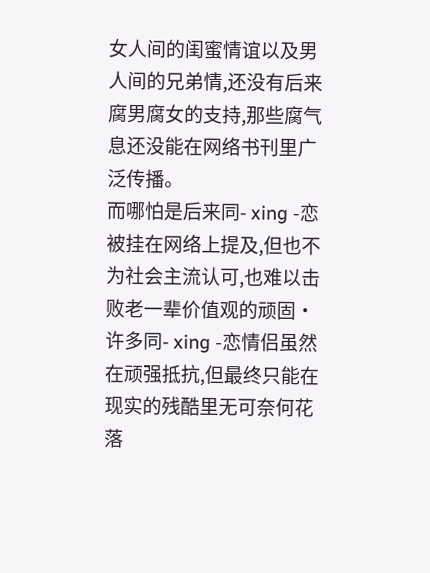女人间的闺蜜情谊以及男人间的兄弟情,还没有后来腐男腐女的支持,那些腐气息还没能在网络书刊里广泛传播。
而哪怕是后来同- xing -恋被挂在网络上提及,但也不为社会主流认可,也难以击败老一辈价值观的顽固·许多同- xing -恋情侣虽然在顽强抵抗,但最终只能在现实的残酷里无可奈何花落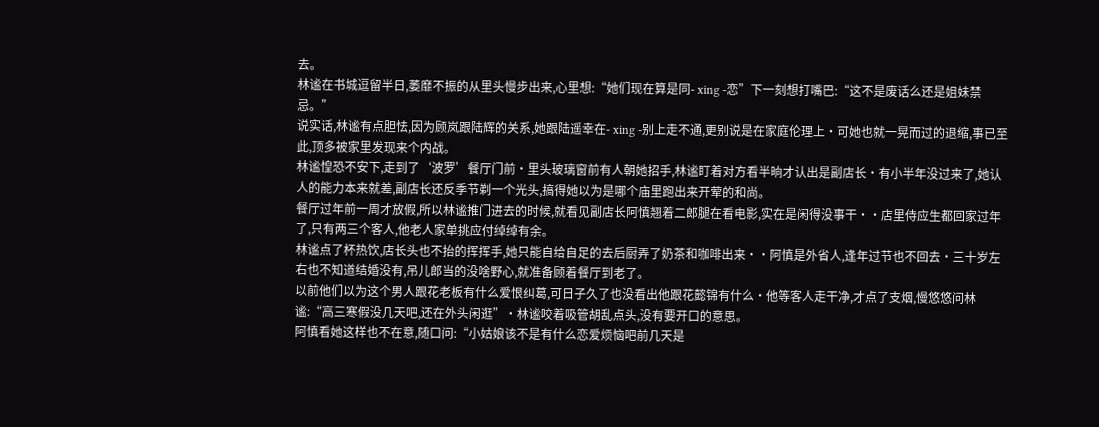去。
林谧在书城逗留半日,萎靡不振的从里头慢步出来,心里想:“她们现在算是同- xing -恋”下一刻想打嘴巴:“这不是废话么还是姐妹禁忌。”
说实话,林谧有点胆怯,因为顾岚跟陆辉的关系,她跟陆遥幸在- xing -别上走不通,更别说是在家庭伦理上·可她也就一晃而过的退缩,事已至此,顶多被家里发现来个内战。
林谧惶恐不安下,走到了‘波罗’餐厅门前·里头玻璃窗前有人朝她招手,林谧盯着对方看半晌才认出是副店长·有小半年没过来了,她认人的能力本来就差,副店长还反季节剃一个光头,搞得她以为是哪个庙里跑出来开荤的和尚。
餐厅过年前一周才放假,所以林谧推门进去的时候,就看见副店长阿慎翘着二郎腿在看电影,实在是闲得没事干··店里侍应生都回家过年了,只有两三个客人,他老人家单挑应付绰绰有余。
林谧点了杯热饮,店长头也不抬的挥挥手,她只能自给自足的去后厨弄了奶茶和咖啡出来··阿慎是外省人,逢年过节也不回去·三十岁左右也不知道结婚没有,吊儿郎当的没啥野心,就准备顾着餐厅到老了。
以前他们以为这个男人跟花老板有什么爱恨纠葛,可日子久了也没看出他跟花懿锦有什么·他等客人走干净,才点了支烟,慢悠悠问林谧:“高三寒假没几天吧,还在外头闲逛”·林谧咬着吸管胡乱点头,没有要开口的意思。
阿慎看她这样也不在意,随口问:“小姑娘该不是有什么恋爱烦恼吧前几天是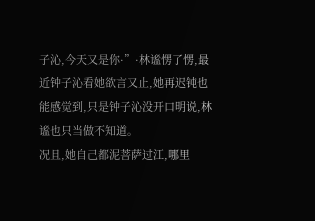子沁,今天又是你·”·林谧愣了愣,最近钟子沁看她欲言又止,她再迟钝也能感觉到,只是钟子沁没开口明说,林谧也只当做不知道。
况且,她自己都泥菩萨过江,哪里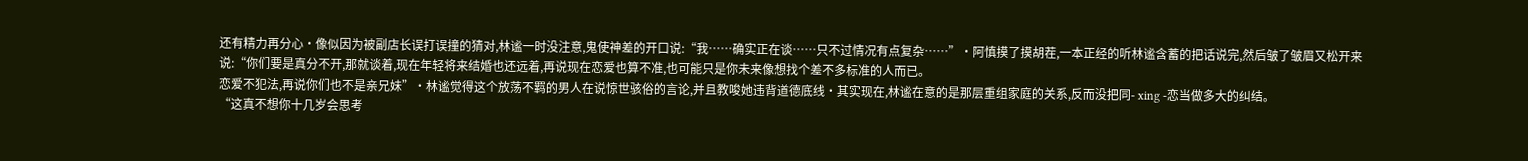还有精力再分心·像似因为被副店长误打误撞的猜对,林谧一时没注意,鬼使神差的开口说:“我……确实正在谈……只不过情况有点复杂……”·阿慎摸了摸胡茬,一本正经的听林谧含蓄的把话说完,然后皱了皱眉又松开来说:“你们要是真分不开,那就谈着,现在年轻将来结婚也还远着,再说现在恋爱也算不准,也可能只是你未来像想找个差不多标准的人而已。
恋爱不犯法,再说你们也不是亲兄妹”·林谧觉得这个放荡不羁的男人在说惊世骇俗的言论,并且教唆她违背道德底线·其实现在,林谧在意的是那层重组家庭的关系,反而没把同- xing -恋当做多大的纠结。
“这真不想你十几岁会思考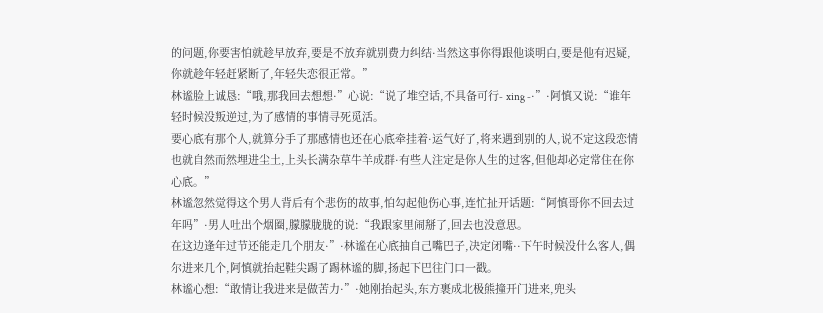的问题,你要害怕就趁早放弃,要是不放弃就别费力纠结·当然这事你得跟他谈明白,要是他有迟疑,你就趁年轻赶紧断了,年轻失恋很正常。”
林谧脸上诚恳:“哦,那我回去想想·”心说:“说了堆空话,不具备可行- xing -·”·阿慎又说:“谁年轻时候没叛逆过,为了感情的事情寻死觅活。
要心底有那个人,就算分手了那感情也还在心底牵挂着·运气好了,将来遇到别的人,说不定这段恋情也就自然而然埋进尘土,上头长满杂草牛羊成群·有些人注定是你人生的过客,但他却必定常住在你心底。”
林谧忽然觉得这个男人背后有个悲伤的故事,怕勾起他伤心事,连忙扯开话题:“阿慎哥你不回去过年吗”·男人吐出个烟圈,朦朦胧胧的说:“我跟家里闹掰了,回去也没意思。
在这边逢年过节还能走几个朋友·”·林谧在心底抽自己嘴巴子,决定闭嘴··下午时候没什么客人,偶尔进来几个,阿慎就抬起鞋尖踢了踢林谧的脚,扬起下巴往门口一戳。
林谧心想:“敢情让我进来是做苦力·”·她刚抬起头,东方裹成北极熊撞开门进来,兜头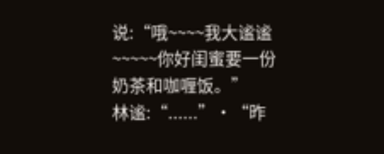说:“哦~~~~我大谧谧~~~~~你好闺蜜要一份奶茶和咖喱饭。”
林谧:“......”·“昨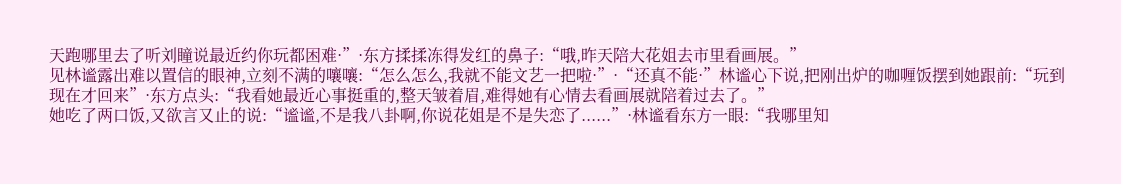天跑哪里去了听刘瞳说最近约你玩都困难·”·东方揉揉冻得发红的鼻子:“哦,昨天陪大花姐去市里看画展。”
见林谧露出难以置信的眼神,立刻不满的嚷嚷:“怎么怎么,我就不能文艺一把啦·”·“还真不能·”林谧心下说,把刚出炉的咖喱饭摆到她跟前:“玩到现在才回来”·东方点头:“我看她最近心事挺重的,整天皱着眉,难得她有心情去看画展就陪着过去了。”
她吃了两口饭,又欲言又止的说:“谧谧,不是我八卦啊,你说花姐是不是失恋了......”·林谧看东方一眼:“我哪里知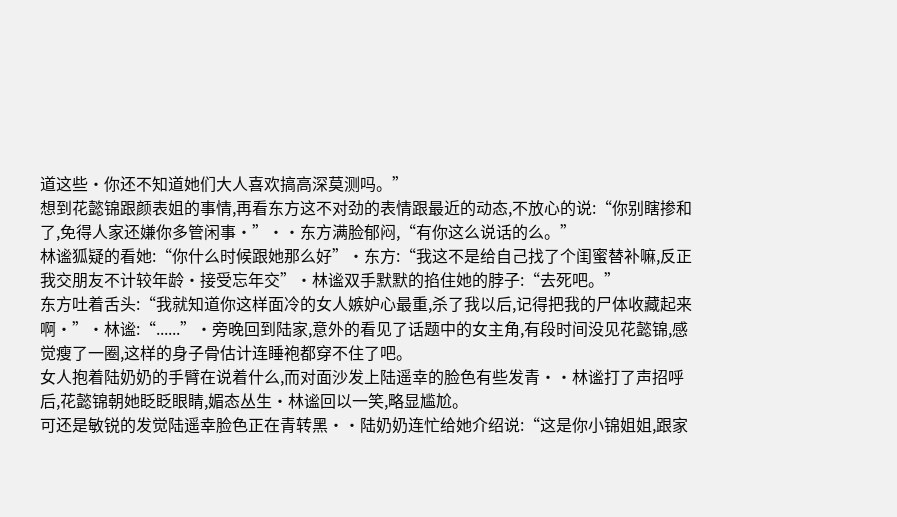道这些·你还不知道她们大人喜欢搞高深莫测吗。”
想到花懿锦跟颜表姐的事情,再看东方这不对劲的表情跟最近的动态,不放心的说:“你别瞎掺和了,免得人家还嫌你多管闲事·”··东方满脸郁闷,“有你这么说话的么。”
林谧狐疑的看她:“你什么时候跟她那么好”·东方:“我这不是给自己找了个闺蜜替补嘛,反正我交朋友不计较年龄·接受忘年交”·林谧双手默默的掐住她的脖子:“去死吧。”
东方吐着舌头:“我就知道你这样面冷的女人嫉妒心最重,杀了我以后,记得把我的尸体收藏起来啊·”·林谧:“......”·旁晚回到陆家,意外的看见了话题中的女主角,有段时间没见花懿锦,感觉瘦了一圈,这样的身子骨估计连睡袍都穿不住了吧。
女人抱着陆奶奶的手臂在说着什么,而对面沙发上陆遥幸的脸色有些发青··林谧打了声招呼后,花懿锦朝她眨眨眼睛,媚态丛生·林谧回以一笑,略显尴尬。
可还是敏锐的发觉陆遥幸脸色正在青转黑··陆奶奶连忙给她介绍说:“这是你小锦姐姐,跟家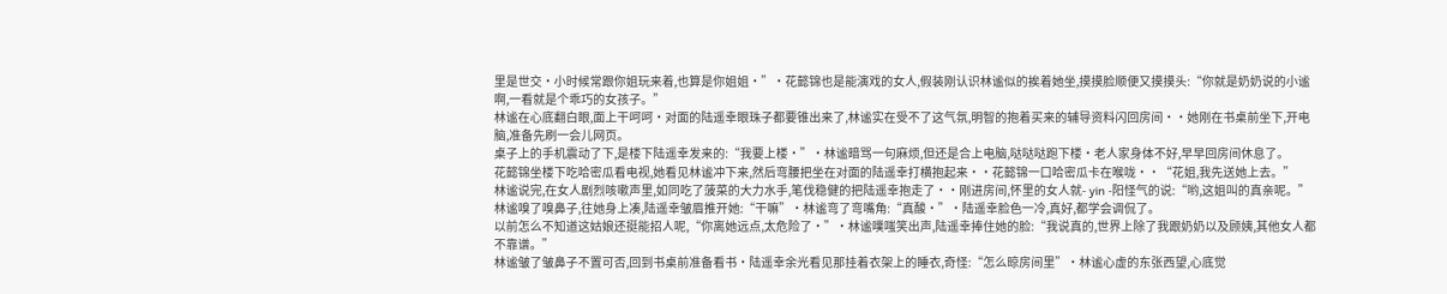里是世交·小时候常跟你姐玩来着,也算是你姐姐·”·花懿锦也是能演戏的女人,假装刚认识林谧似的挨着她坐,摸摸脸顺便又摸摸头:“你就是奶奶说的小谧啊,一看就是个乖巧的女孩子。”
林谧在心底翻白眼,面上干呵呵·对面的陆遥幸眼珠子都要锥出来了,林谧实在受不了这气氛,明智的抱着买来的辅导资料闪回房间··她刚在书桌前坐下,开电脑,准备先刷一会儿网页。
桌子上的手机震动了下,是楼下陆遥幸发来的:“我要上楼·”·林谧暗骂一句麻烦,但还是合上电脑,哒哒哒跑下楼·老人家身体不好,早早回房间休息了。
花懿锦坐楼下吃哈密瓜看电视,她看见林谧冲下来,然后弯腰把坐在对面的陆遥幸打横抱起来··花懿锦一口哈密瓜卡在喉咙··“花姐,我先送她上去。”
林谧说完,在女人剧烈咳嗽声里,如同吃了菠菜的大力水手,笔伐稳健的把陆遥幸抱走了··刚进房间,怀里的女人就- yin -阳怪气的说:“哟,这姐叫的真亲呢。”
林谧嗅了嗅鼻子,往她身上凑,陆遥幸皱眉推开她:“干嘛”·林谧弯了弯嘴角:“真酸·”·陆遥幸脸色一冷,真好,都学会调侃了。
以前怎么不知道这姑娘还挺能招人呢,“你离她远点,太危险了·”·林谧噗嗤笑出声,陆遥幸捧住她的脸:“我说真的,世界上除了我跟奶奶以及顾姨,其他女人都不靠谱。”
林谧皱了皱鼻子不置可否,回到书桌前准备看书·陆遥幸余光看见那挂着衣架上的睡衣,奇怪:“怎么晾房间里”·林谧心虚的东张西望,心底觉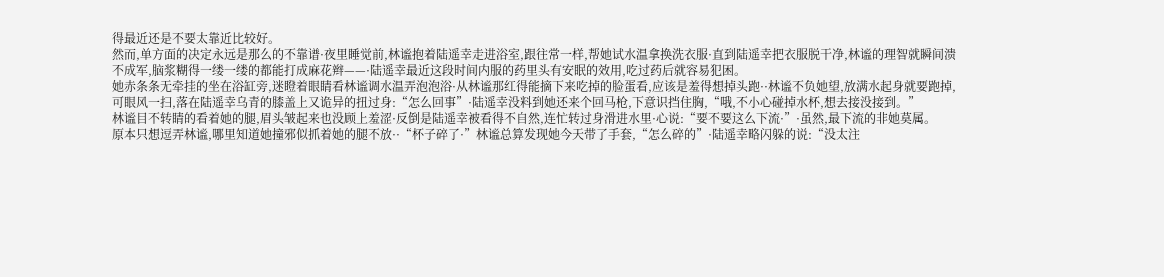得最近还是不要太靠近比较好。
然而,单方面的决定永远是那么的不靠谱·夜里睡觉前,林谧抱着陆遥幸走进浴室,跟往常一样,帮她试水温拿换洗衣服·直到陆遥幸把衣服脱干净,林谧的理智就瞬间溃不成军,脑浆糊得一缕一缕的都能打成麻花辫——·陆遥幸最近这段时间内服的药里头有安眠的效用,吃过药后就容易犯困。
她赤条条无牵挂的坐在浴缸旁,迷瞪着眼睛看林谧调水温弄泡泡浴·从林谧那红得能摘下来吃掉的脸蛋看,应该是羞得想掉头跑··林谧不负她望,放满水起身就要跑掉,可眼风一扫,落在陆遥幸乌青的膝盖上又诡异的扭过身:“怎么回事”·陆遥幸没料到她还来个回马枪,下意识挡住胸,“哦,不小心碰掉水杯,想去接没接到。”
林谧目不转睛的看着她的腿,眉头皱起来也没顾上羞涩·反倒是陆遥幸被看得不自然,连忙转过身滑进水里·心说:“要不要这么下流·”·虽然,最下流的非她莫属。
原本只想逗弄林谧,哪里知道她撞邪似抓着她的腿不放··“杯子碎了·”林谧总算发现她今天带了手套,“怎么碎的”·陆遥幸略闪躲的说:“没太注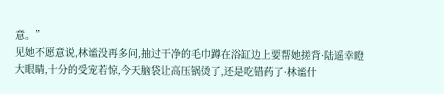意。”
见她不愿意说,林谧没再多问,抽过干净的毛巾蹲在浴缸边上要帮她搓背·陆遥幸瞪大眼睛,十分的受宠若惊,今天脑袋让高压锅烫了,还是吃错药了·林谧什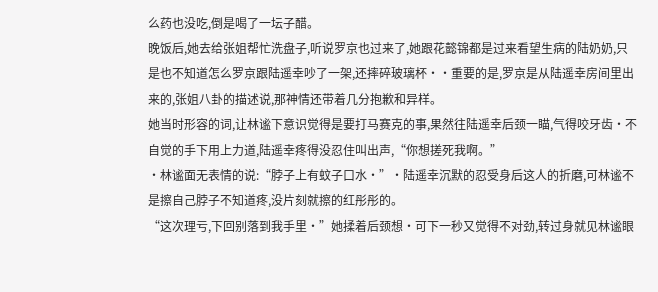么药也没吃,倒是喝了一坛子醋。
晚饭后,她去给张姐帮忙洗盘子,听说罗京也过来了,她跟花懿锦都是过来看望生病的陆奶奶,只是也不知道怎么罗京跟陆遥幸吵了一架,还摔碎玻璃杯··重要的是,罗京是从陆遥幸房间里出来的,张姐八卦的描述说,那神情还带着几分抱歉和异样。
她当时形容的词,让林谧下意识觉得是要打马赛克的事,果然往陆遥幸后颈一瞄,气得咬牙齿·不自觉的手下用上力道,陆遥幸疼得没忍住叫出声,“你想搓死我啊。”
·林谧面无表情的说:“脖子上有蚊子口水·”·陆遥幸沉默的忍受身后这人的折磨,可林谧不是擦自己脖子不知道疼,没片刻就擦的红彤彤的。
“这次理亏,下回别落到我手里·”她揉着后颈想·可下一秒又觉得不对劲,转过身就见林谧眼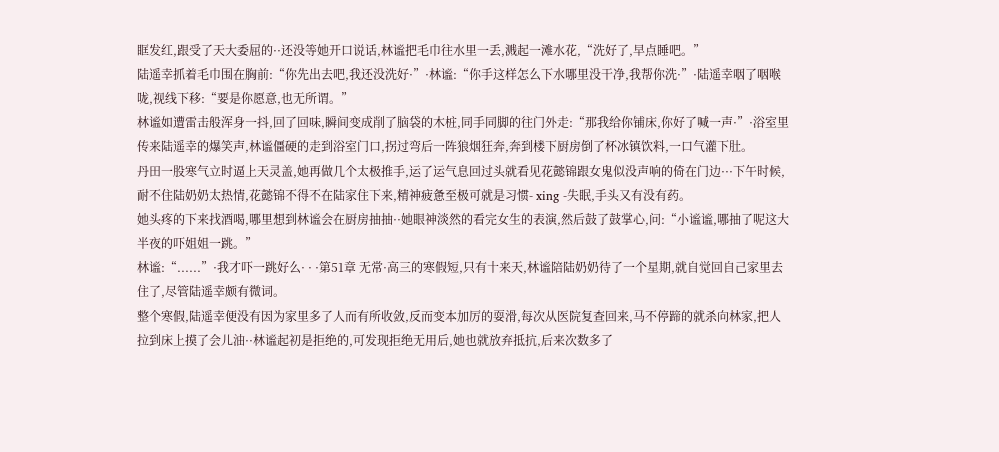眶发红,跟受了天大委屈的··还没等她开口说话,林谧把毛巾往水里一丢,溅起一滩水花,“洗好了,早点睡吧。”
陆遥幸抓着毛巾围在胸前:“你先出去吧,我还没洗好·”·林谧:“你手这样怎么下水哪里没干净,我帮你洗·”·陆遥幸咽了咽喉咙,视线下移:“要是你愿意,也无所谓。”
林谧如遭雷击般浑身一抖,回了回味,瞬间变成削了脑袋的木桩,同手同脚的往门外走:“那我给你铺床,你好了喊一声·”·浴室里传来陆遥幸的爆笑声,林谧僵硬的走到浴室门口,拐过弯后一阵狼烟狂奔,奔到楼下厨房倒了杯冰镇饮料,一口气灌下肚。
丹田一股寒气立时逼上天灵盖,她再做几个太极推手,运了运气息回过头就看见花懿锦跟女鬼似没声响的倚在门边···下午时候,耐不住陆奶奶太热情,花懿锦不得不在陆家住下来,精神疲惫至极可就是习惯- xing -失眠,手头又有没有药。
她头疼的下来找酒喝,哪里想到林谧会在厨房抽抽··她眼神淡然的看完女生的表演,然后鼓了鼓掌心,问:“小谧谧,哪抽了呢这大半夜的吓姐姐一跳。”
林谧:“......”·我才吓一跳好么· · ·第51章 无常·高三的寒假短,只有十来天,林谧陪陆奶奶待了一个星期,就自觉回自己家里去住了,尽管陆遥幸颇有微词。
整个寒假,陆遥幸便没有因为家里多了人而有所收敛,反而变本加厉的耍滑,每次从医院复查回来,马不停蹄的就杀向林家,把人拉到床上摸了会儿油··林谧起初是拒绝的,可发现拒绝无用后,她也就放弃抵抗,后来次数多了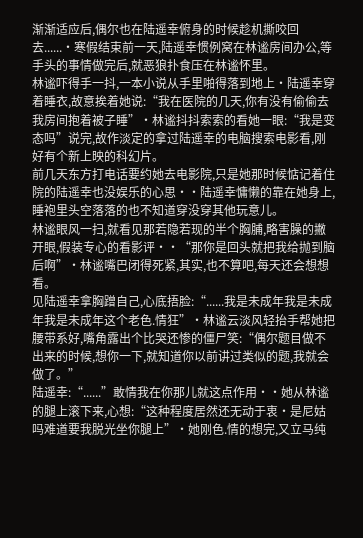渐渐适应后,偶尔也在陆遥幸俯身的时候趁机撕咬回去......·寒假结束前一天,陆遥幸惯例窝在林谧房间办公,等手头的事情做完后,就恶狼扑食压在林谧怀里。
林谧吓得手一抖,一本小说从手里啪得落到地上·陆遥幸穿着睡衣,故意挨着她说:“我在医院的几天,你有没有偷偷去我房间抱着被子睡”·林谧抖抖索索的看她一眼:“我是变态吗”说完,故作淡定的拿过陆遥幸的电脑搜索电影看,刚好有个新上映的科幻片。
前几天东方打电话要约她去电影院,只是她那时候惦记着住院的陆遥幸也没娱乐的心思··陆遥幸慵懒的靠在她身上,睡袍里头空落落的也不知道穿没穿其他玩意儿。
林谧眼风一扫,就看见那若隐若现的半个胸脯,略害臊的撇开眼,假装专心的看影评··“那你是回头就把我给抛到脑后啊”·林谧嘴巴闭得死紧,其实,也不算吧,每天还会想想看。
见陆遥幸拿胸蹭自己,心底捂脸:“......我是未成年我是未成年我是未成年这个老色.情狂”·林谧云淡风轻抬手帮她把腰带系好,嘴角露出个比哭还惨的僵尸笑:“偶尔题目做不出来的时候,想你一下,就知道你以前讲过类似的题,我就会做了。”
陆遥幸:“......”敢情我在你那儿就这点作用··她从林谧的腿上滚下来,心想:“这种程度居然还无动于衷·是尼姑吗难道要我脱光坐你腿上”·她刚色.情的想完,又立马纯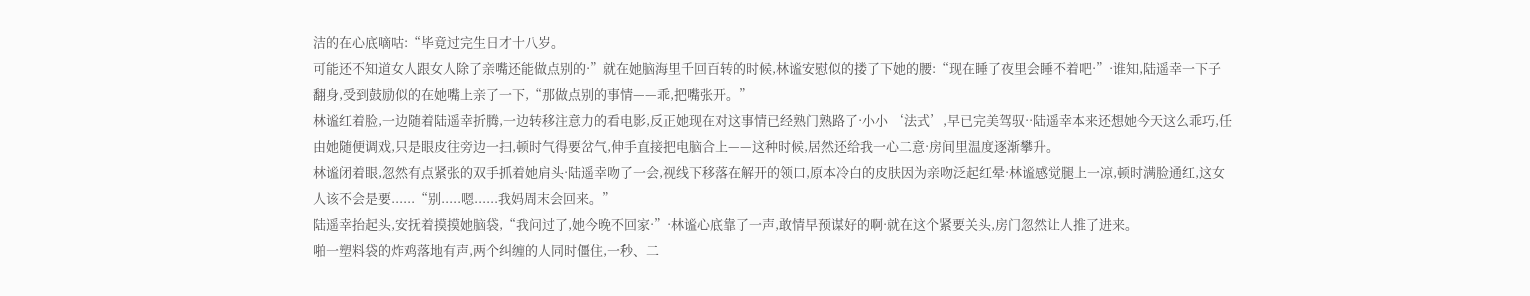洁的在心底嘀咕:“毕竟过完生日才十八岁。
可能还不知道女人跟女人除了亲嘴还能做点别的·”就在她脑海里千回百转的时候,林谧安慰似的搂了下她的腰:“现在睡了夜里会睡不着吧·”·谁知,陆遥幸一下子翻身,受到鼓励似的在她嘴上亲了一下,“那做点别的事情——乖,把嘴张开。”
林谧红着脸,一边随着陆遥幸折腾,一边转移注意力的看电影,反正她现在对这事情已经熟门熟路了·小小 ‘法式’,早已完美驾驭··陆遥幸本来还想她今天这么乖巧,任由她随便调戏,只是眼皮往旁边一扫,顿时气得要岔气,伸手直接把电脑合上——这种时候,居然还给我一心二意·房间里温度逐渐攀升。
林谧闭着眼,忽然有点紧张的双手抓着她肩头·陆遥幸吻了一会,视线下移落在解开的领口,原本冷白的皮肤因为亲吻泛起红晕·林谧感觉腿上一凉,顿时满脸通红,这女人该不会是要......“别.....嗯......我妈周末会回来。”
陆遥幸抬起头,安抚着摸摸她脑袋,“我问过了,她今晚不回家·”·林谧心底靠了一声,敢情早预谋好的啊·就在这个紧要关头,房门忽然让人推了进来。
啪一塑料袋的炸鸡落地有声,两个纠缠的人同时僵住,一秒、二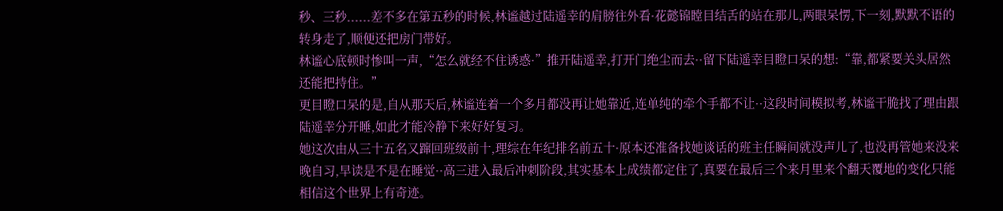秒、三秒......差不多在第五秒的时候,林谧越过陆遥幸的肩膀往外看·花懿锦瞠目结舌的站在那儿,两眼呆愣,下一刻,默默不语的转身走了,顺便还把房门带好。
林谧心底顿时惨叫一声,“怎么就经不住诱惑·”推开陆遥幸,打开门绝尘而去··留下陆遥幸目瞪口呆的想:“靠,都紧要关头居然还能把持住。”
更目瞪口呆的是,自从那天后,林谧连着一个多月都没再让她靠近,连单纯的牵个手都不让··这段时间模拟考,林谧干脆找了理由跟陆遥幸分开睡,如此才能冷静下来好好复习。
她这次由从三十五名又蹿回班级前十,理综在年纪排名前五十·原本还准备找她谈话的班主任瞬间就没声儿了,也没再管她来没来晚自习,早读是不是在睡觉··高三进入最后冲刺阶段,其实基本上成绩都定住了,真要在最后三个来月里来个翻天覆地的变化只能相信这个世界上有奇迹。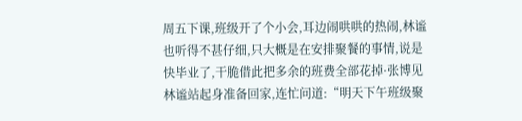周五下课,班级开了个小会,耳边闹哄哄的热闹,林谧也听得不甚仔细,只大概是在安排聚餐的事情,说是快毕业了,干脆借此把多余的班费全部花掉·张博见林谧站起身准备回家,连忙问道:“明天下午班级聚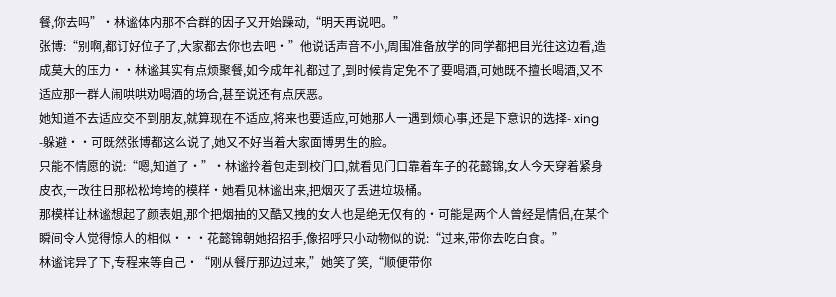餐,你去吗”·林谧体内那不合群的因子又开始躁动,“明天再说吧。”
张博:“别啊,都订好位子了,大家都去你也去吧·”他说话声音不小,周围准备放学的同学都把目光往这边看,造成莫大的压力··林谧其实有点烦聚餐,如今成年礼都过了,到时候肯定免不了要喝酒,可她既不擅长喝酒,又不适应那一群人闹哄哄劝喝酒的场合,甚至说还有点厌恶。
她知道不去适应交不到朋友,就算现在不适应,将来也要适应,可她那人一遇到烦心事,还是下意识的选择- xing -躲避··可既然张博都这么说了,她又不好当着大家面博男生的脸。
只能不情愿的说:“嗯,知道了·”·林谧拎着包走到校门口,就看见门口靠着车子的花懿锦,女人今天穿着紧身皮衣,一改往日那松松垮垮的模样·她看见林谧出来,把烟灭了丢进垃圾桶。
那模样让林谧想起了颜表姐,那个把烟抽的又酷又拽的女人也是绝无仅有的·可能是两个人曾经是情侣,在某个瞬间令人觉得惊人的相似···花懿锦朝她招招手,像招呼只小动物似的说:“过来,带你去吃白食。”
林谧诧异了下,专程来等自己·“刚从餐厅那边过来,”她笑了笑,“顺便带你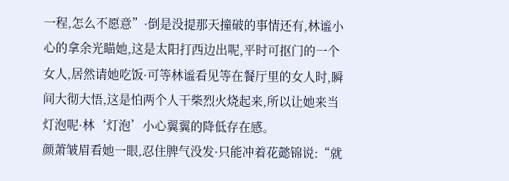一程,怎么不愿意”·倒是没提那天撞破的事情还有,林谧小心的拿余光瞄她,这是太阳打西边出呢,平时可抠门的一个女人,居然请她吃饭·可等林谧看见等在餐厅里的女人时,瞬间大彻大悟,这是怕两个人干柴烈火烧起来,所以让她来当灯泡呢·林‘灯泡’小心翼翼的降低存在感。
颜萧皱眉看她一眼,忍住脾气没发·只能冲着花懿锦说:“就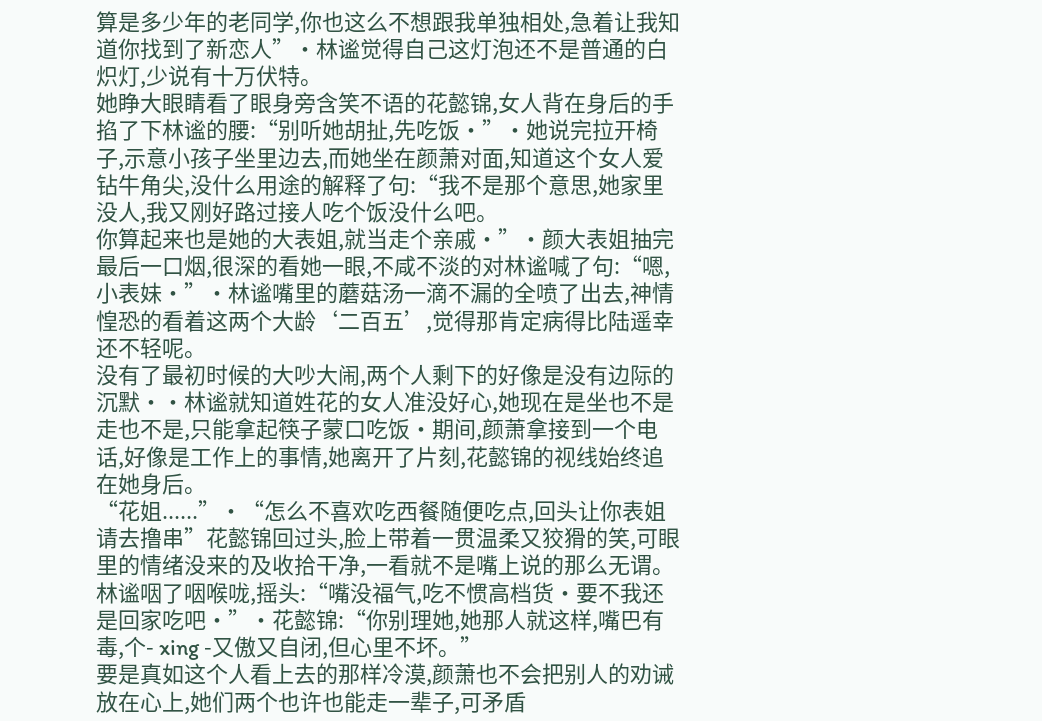算是多少年的老同学,你也这么不想跟我单独相处,急着让我知道你找到了新恋人”·林谧觉得自己这灯泡还不是普通的白炽灯,少说有十万伏特。
她睁大眼睛看了眼身旁含笑不语的花懿锦,女人背在身后的手掐了下林谧的腰:“别听她胡扯,先吃饭·”·她说完拉开椅子,示意小孩子坐里边去,而她坐在颜萧对面,知道这个女人爱钻牛角尖,没什么用途的解释了句:“我不是那个意思,她家里没人,我又刚好路过接人吃个饭没什么吧。
你算起来也是她的大表姐,就当走个亲戚·”·颜大表姐抽完最后一口烟,很深的看她一眼,不咸不淡的对林谧喊了句:“嗯,小表妹·”·林谧嘴里的蘑菇汤一滴不漏的全喷了出去,神情惶恐的看着这两个大龄‘二百五’,觉得那肯定病得比陆遥幸还不轻呢。
没有了最初时候的大吵大闹,两个人剩下的好像是没有边际的沉默··林谧就知道姓花的女人准没好心,她现在是坐也不是走也不是,只能拿起筷子蒙口吃饭·期间,颜萧拿接到一个电话,好像是工作上的事情,她离开了片刻,花懿锦的视线始终追在她身后。
“花姐......”·“怎么不喜欢吃西餐随便吃点,回头让你表姐请去撸串”花懿锦回过头,脸上带着一贯温柔又狡猾的笑,可眼里的情绪没来的及收拾干净,一看就不是嘴上说的那么无谓。
林谧咽了咽喉咙,摇头:“嘴没福气,吃不惯高档货·要不我还是回家吃吧·”·花懿锦:“你别理她,她那人就这样,嘴巴有毒,个- xing -又傲又自闭,但心里不坏。”
要是真如这个人看上去的那样冷漠,颜萧也不会把别人的劝诫放在心上,她们两个也许也能走一辈子,可矛盾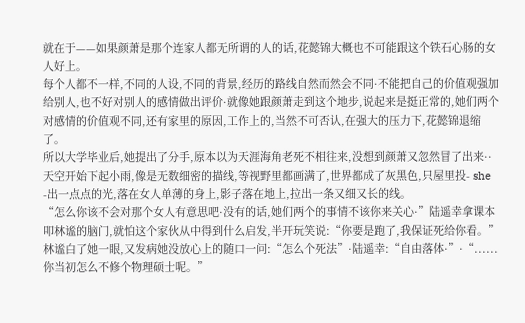就在于——如果颜萧是那个连家人都无所谓的人的话,花懿锦大概也不可能跟这个铁石心肠的女人好上。
每个人都不一样,不同的人设,不同的背景,经历的路线自然而然会不同·不能把自己的价值观强加给别人,也不好对别人的感情做出评价·就像她跟颜萧走到这个地步,说起来是挺正常的,她们两个对感情的价值观不同,还有家里的原因,工作上的,当然不可否认,在强大的压力下,花懿锦退缩了。
所以大学毕业后,她提出了分手,原本以为天涯海角老死不相往来,没想到颜萧又忽然冒了出来··天空开始下起小雨,像是无数细密的描线,等视野里都画满了,世界都成了灰黑色,只屋里投- she -出一点点的光,落在女人单薄的身上,影子落在地上,拉出一条又细又长的线。
“怎么你该不会对那个女人有意思吧·没有的话,她们两个的事情不该你来关心·”陆遥幸拿课本叩林谧的脑门,就怕这个家伙从中得到什么启发,半开玩笑说:“你要是跑了,我保证死给你看。”
林谧白了她一眼,又发病她没放心上的随口一问:“怎么个死法”·陆遥幸:“自由落体·”·“......你当初怎么不修个物理硕士呢。”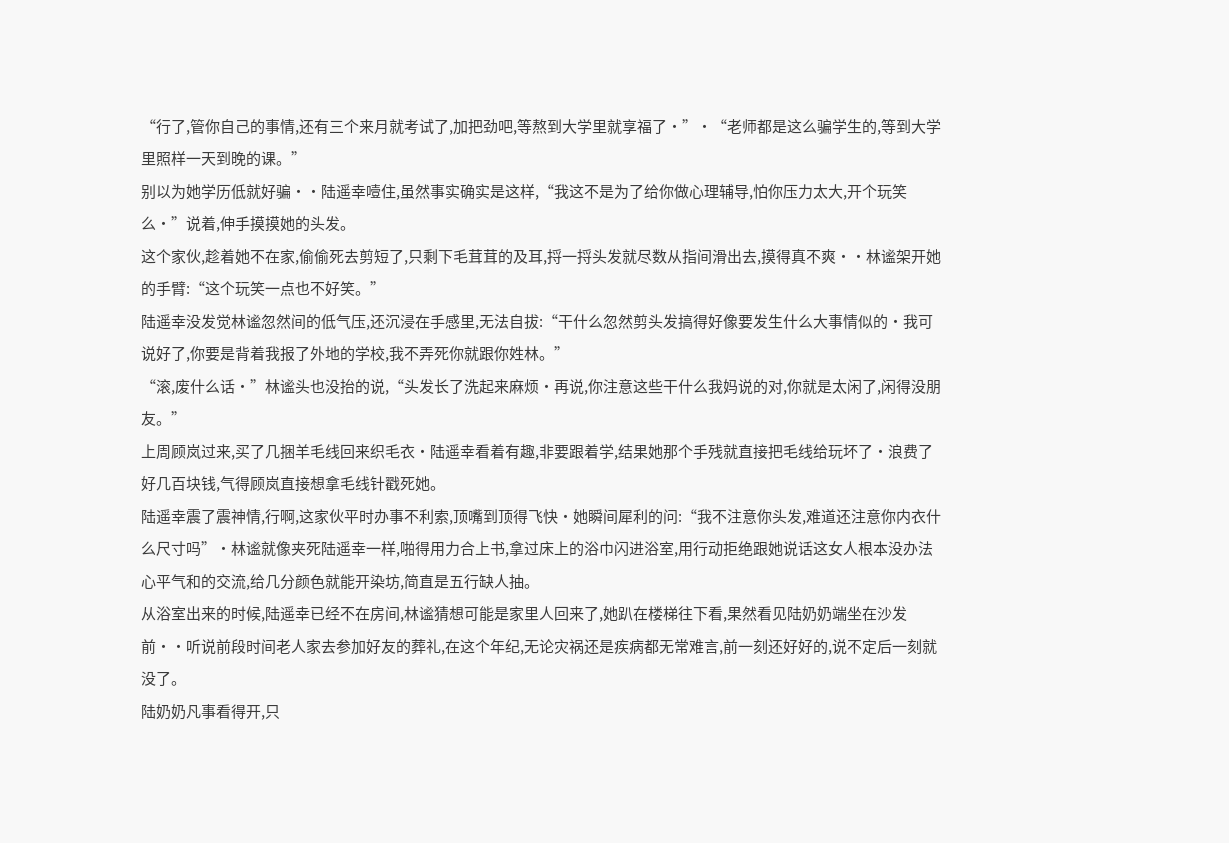“行了,管你自己的事情,还有三个来月就考试了,加把劲吧,等熬到大学里就享福了·”·“老师都是这么骗学生的,等到大学里照样一天到晚的课。”
别以为她学历低就好骗··陆遥幸噎住,虽然事实确实是这样,“我这不是为了给你做心理辅导,怕你压力太大,开个玩笑么·”说着,伸手摸摸她的头发。
这个家伙,趁着她不在家,偷偷死去剪短了,只剩下毛茸茸的及耳,捋一捋头发就尽数从指间滑出去,摸得真不爽··林谧架开她的手臂:“这个玩笑一点也不好笑。”
陆遥幸没发觉林谧忽然间的低气压,还沉浸在手感里,无法自拔:“干什么忽然剪头发搞得好像要发生什么大事情似的·我可说好了,你要是背着我报了外地的学校,我不弄死你就跟你姓林。”
“滚,废什么话·”林谧头也没抬的说,“头发长了洗起来麻烦·再说,你注意这些干什么我妈说的对,你就是太闲了,闲得没朋友。”
上周顾岚过来,买了几捆羊毛线回来织毛衣·陆遥幸看着有趣,非要跟着学,结果她那个手残就直接把毛线给玩坏了·浪费了好几百块钱,气得顾岚直接想拿毛线针戳死她。
陆遥幸震了震神情,行啊,这家伙平时办事不利索,顶嘴到顶得飞快·她瞬间犀利的问:“我不注意你头发,难道还注意你内衣什么尺寸吗”·林谧就像夹死陆遥幸一样,啪得用力合上书,拿过床上的浴巾闪进浴室,用行动拒绝跟她说话这女人根本没办法心平气和的交流,给几分颜色就能开染坊,简直是五行缺人抽。
从浴室出来的时候,陆遥幸已经不在房间,林谧猜想可能是家里人回来了,她趴在楼梯往下看,果然看见陆奶奶端坐在沙发前··听说前段时间老人家去参加好友的葬礼,在这个年纪,无论灾祸还是疾病都无常难言,前一刻还好好的,说不定后一刻就没了。
陆奶奶凡事看得开,只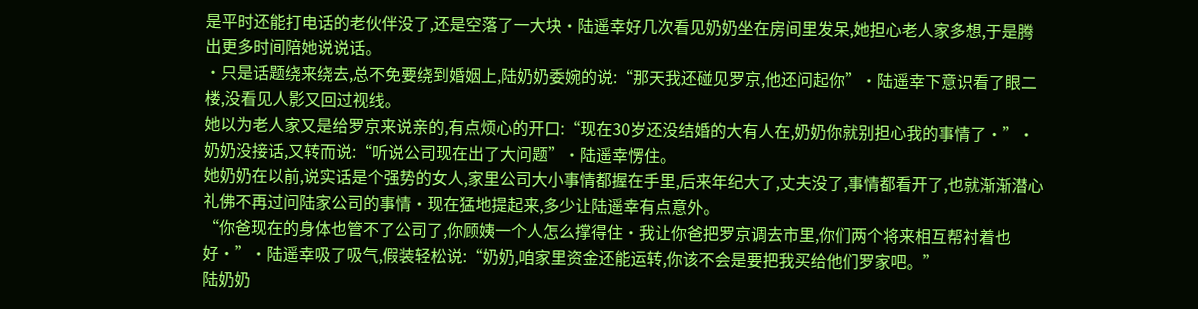是平时还能打电话的老伙伴没了,还是空落了一大块·陆遥幸好几次看见奶奶坐在房间里发呆,她担心老人家多想,于是腾出更多时间陪她说说话。
·只是话题绕来绕去,总不免要绕到婚姻上,陆奶奶委婉的说:“那天我还碰见罗京,他还问起你”·陆遥幸下意识看了眼二楼,没看见人影又回过视线。
她以为老人家又是给罗京来说亲的,有点烦心的开口:“现在30岁还没结婚的大有人在,奶奶你就别担心我的事情了·”·奶奶没接话,又转而说:“听说公司现在出了大问题”·陆遥幸愣住。
她奶奶在以前,说实话是个强势的女人,家里公司大小事情都握在手里,后来年纪大了,丈夫没了,事情都看开了,也就渐渐潜心礼佛不再过问陆家公司的事情·现在猛地提起来,多少让陆遥幸有点意外。
“你爸现在的身体也管不了公司了,你顾姨一个人怎么撑得住·我让你爸把罗京调去市里,你们两个将来相互帮衬着也好·”·陆遥幸吸了吸气,假装轻松说:“奶奶,咱家里资金还能运转,你该不会是要把我买给他们罗家吧。”
陆奶奶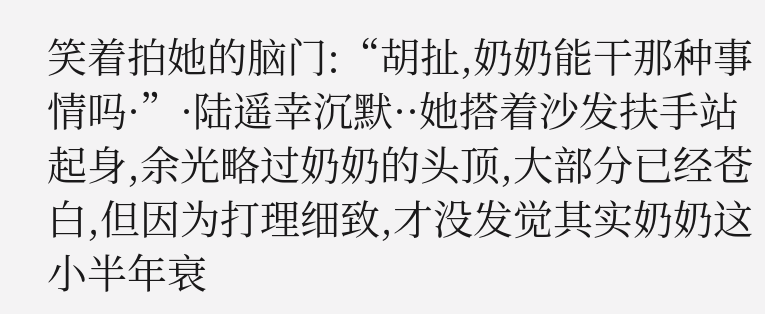笑着拍她的脑门:“胡扯,奶奶能干那种事情吗·”·陆遥幸沉默··她搭着沙发扶手站起身,余光略过奶奶的头顶,大部分已经苍白,但因为打理细致,才没发觉其实奶奶这小半年衰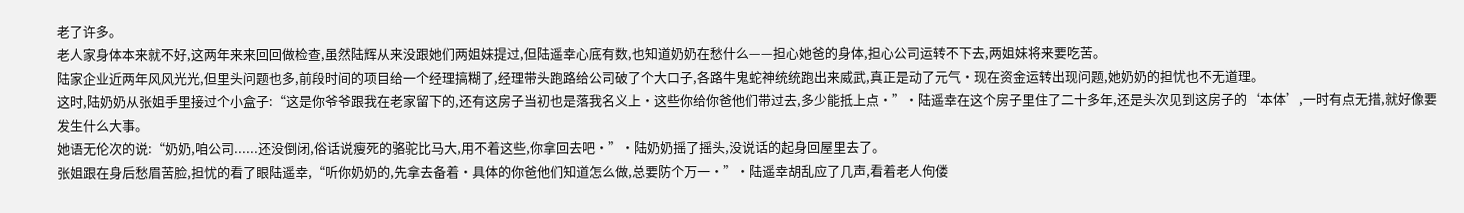老了许多。
老人家身体本来就不好,这两年来来回回做检查,虽然陆辉从来没跟她们两姐妹提过,但陆遥幸心底有数,也知道奶奶在愁什么——担心她爸的身体,担心公司运转不下去,两姐妹将来要吃苦。
陆家企业近两年风风光光,但里头问题也多,前段时间的项目给一个经理搞糊了,经理带头跑路给公司破了个大口子,各路牛鬼蛇神统统跑出来威武,真正是动了元气·现在资金运转出现问题,她奶奶的担忧也不无道理。
这时,陆奶奶从张姐手里接过个小盒子:“这是你爷爷跟我在老家留下的,还有这房子当初也是落我名义上·这些你给你爸他们带过去,多少能抵上点·”·陆遥幸在这个房子里住了二十多年,还是头次见到这房子的‘本体’,一时有点无措,就好像要发生什么大事。
她语无伦次的说:“奶奶,咱公司......还没倒闭,俗话说瘦死的骆驼比马大,用不着这些,你拿回去吧·”·陆奶奶摇了摇头,没说话的起身回屋里去了。
张姐跟在身后愁眉苦脸,担忧的看了眼陆遥幸,“听你奶奶的,先拿去备着·具体的你爸他们知道怎么做,总要防个万一·”·陆遥幸胡乱应了几声,看着老人佝偻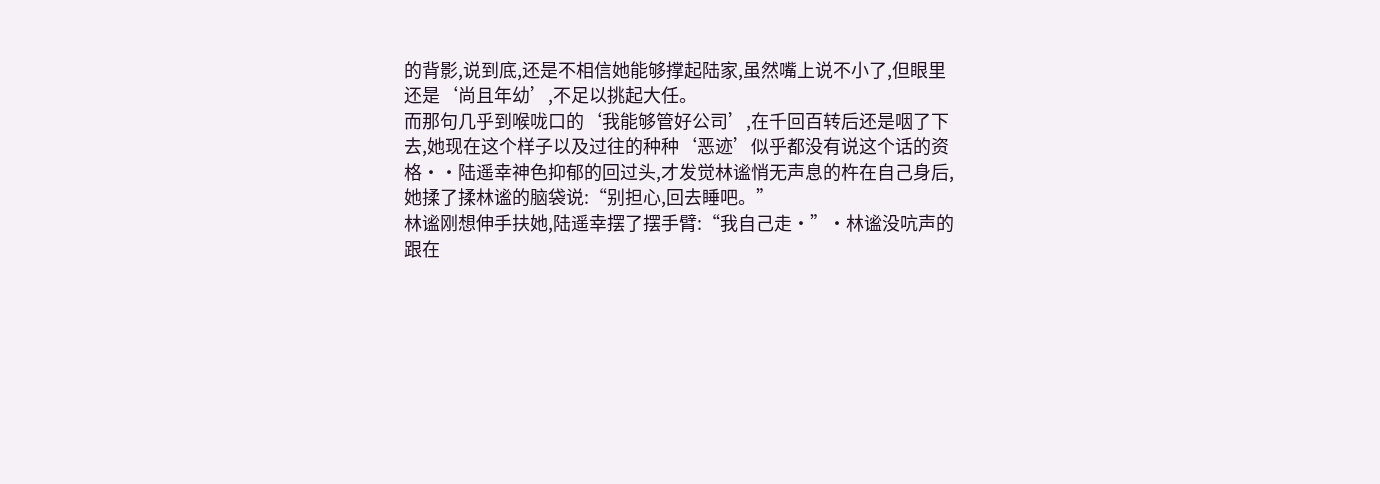的背影,说到底,还是不相信她能够撑起陆家,虽然嘴上说不小了,但眼里还是‘尚且年幼’,不足以挑起大任。
而那句几乎到喉咙口的‘我能够管好公司’,在千回百转后还是咽了下去,她现在这个样子以及过往的种种‘恶迹’似乎都没有说这个话的资格··陆遥幸神色抑郁的回过头,才发觉林谧悄无声息的杵在自己身后,她揉了揉林谧的脑袋说:“别担心,回去睡吧。”
林谧刚想伸手扶她,陆遥幸摆了摆手臂:“我自己走·”·林谧没吭声的跟在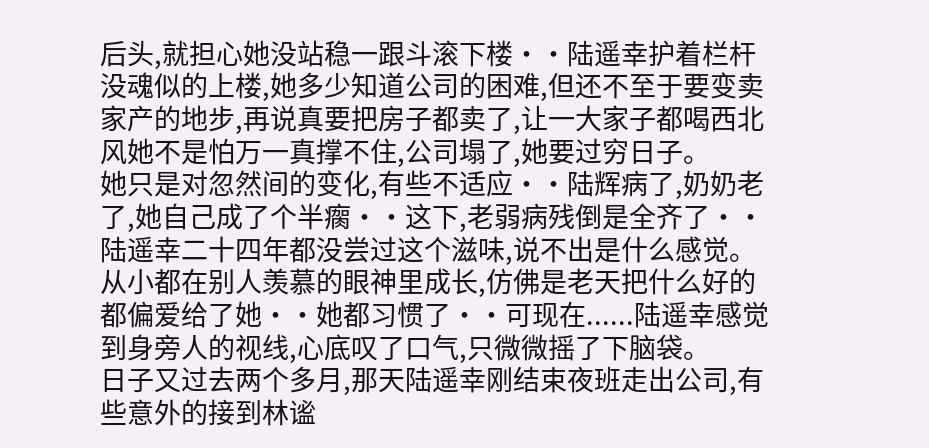后头,就担心她没站稳一跟斗滚下楼··陆遥幸护着栏杆没魂似的上楼,她多少知道公司的困难,但还不至于要变卖家产的地步,再说真要把房子都卖了,让一大家子都喝西北风她不是怕万一真撑不住,公司塌了,她要过穷日子。
她只是对忽然间的变化,有些不适应··陆辉病了,奶奶老了,她自己成了个半瘸··这下,老弱病残倒是全齐了··陆遥幸二十四年都没尝过这个滋味,说不出是什么感觉。
从小都在别人羡慕的眼神里成长,仿佛是老天把什么好的都偏爱给了她··她都习惯了··可现在......陆遥幸感觉到身旁人的视线,心底叹了口气,只微微摇了下脑袋。
日子又过去两个多月,那天陆遥幸刚结束夜班走出公司,有些意外的接到林谧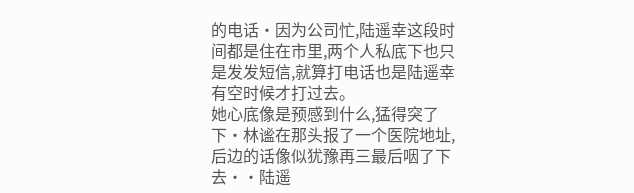的电话·因为公司忙,陆遥幸这段时间都是住在市里,两个人私底下也只是发发短信,就算打电话也是陆遥幸有空时候才打过去。
她心底像是预感到什么,猛得突了下·林谧在那头报了一个医院地址,后边的话像似犹豫再三最后咽了下去··陆遥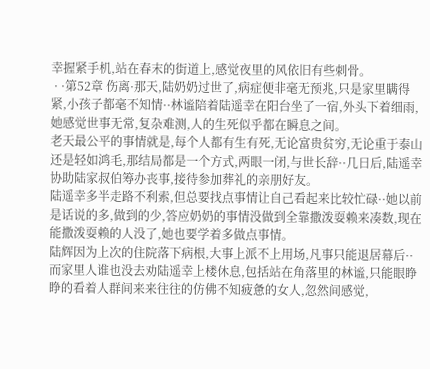幸握紧手机,站在春末的街道上,感觉夜里的风依旧有些刺骨。
 · ·第52章 伤离·那天,陆奶奶过世了,病症便非毫无预兆,只是家里瞒得紧,小孩子都毫不知情··林谧陪着陆遥幸在阳台坐了一宿,外头下着细雨,她感觉世事无常,复杂难测,人的生死似乎都在瞬息之间。
老天最公平的事情就是,每个人都有生有死,无论富贵贫穷,无论重于泰山还是轻如鸿毛,那结局都是一个方式,两眼一闭,与世长辞··几日后,陆遥幸协助陆家叔伯筹办丧事,接待参加葬礼的亲朋好友。
陆遥幸多半走路不利索,但总要找点事情让自己看起来比较忙碌··她以前是话说的多,做到的少,答应奶奶的事情没做到全靠撒泼耍赖来凑数,现在能撒泼耍赖的人没了,她也要学着多做点事情。
陆辉因为上次的住院落下病根,大事上派不上用场,凡事只能退居幕后··而家里人谁也没去劝陆遥幸上楼休息,包括站在角落里的林谧,只能眼睁睁的看着人群间来来往往的仿佛不知疲惫的女人,忽然间感觉,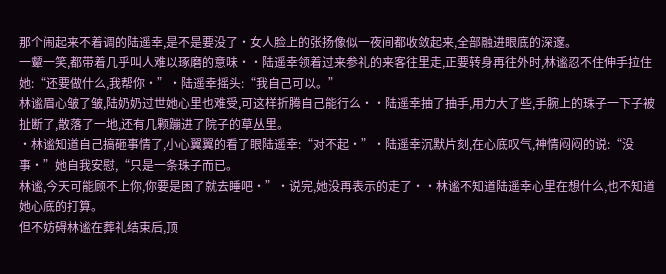那个闹起来不着调的陆遥幸,是不是要没了·女人脸上的张扬像似一夜间都收敛起来,全部融进眼底的深邃。
一颦一笑,都带着几乎叫人难以琢磨的意味··陆遥幸领着过来参礼的来客往里走,正要转身再往外时,林谧忍不住伸手拉住她:“还要做什么,我帮你·”·陆遥幸摇头:“我自己可以。”
林谧眉心皱了皱,陆奶奶过世她心里也难受,可这样折腾自己能行么··陆遥幸抽了抽手,用力大了些,手腕上的珠子一下子被扯断了,散落了一地,还有几颗蹦进了院子的草丛里。
·林谧知道自己搞砸事情了,小心翼翼的看了眼陆遥幸:“对不起·”·陆遥幸沉默片刻,在心底叹气,神情闷闷的说:“没事·”她自我安慰,“只是一条珠子而已。
林谧,今天可能顾不上你,你要是困了就去睡吧·”·说完,她没再表示的走了··林谧不知道陆遥幸心里在想什么,也不知道她心底的打算。
但不妨碍林谧在葬礼结束后,顶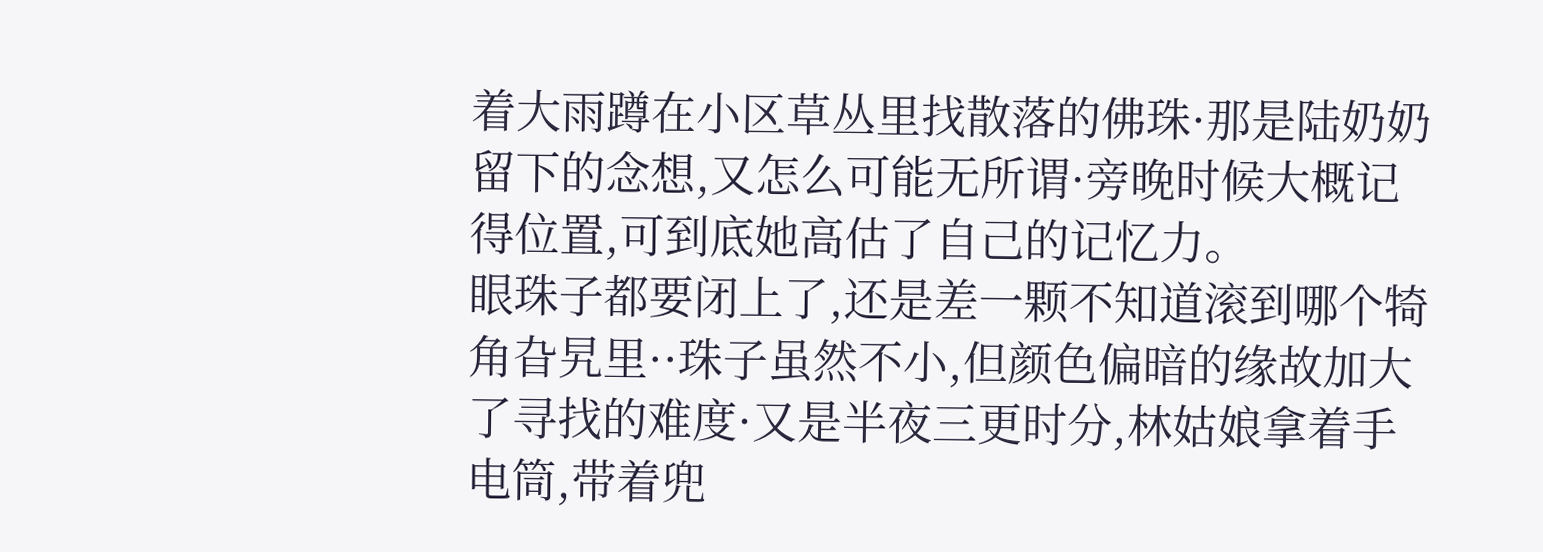着大雨蹲在小区草丛里找散落的佛珠·那是陆奶奶留下的念想,又怎么可能无所谓·旁晚时候大概记得位置,可到底她高估了自己的记忆力。
眼珠子都要闭上了,还是差一颗不知道滚到哪个犄角旮旯里··珠子虽然不小,但颜色偏暗的缘故加大了寻找的难度·又是半夜三更时分,林姑娘拿着手电筒,带着兜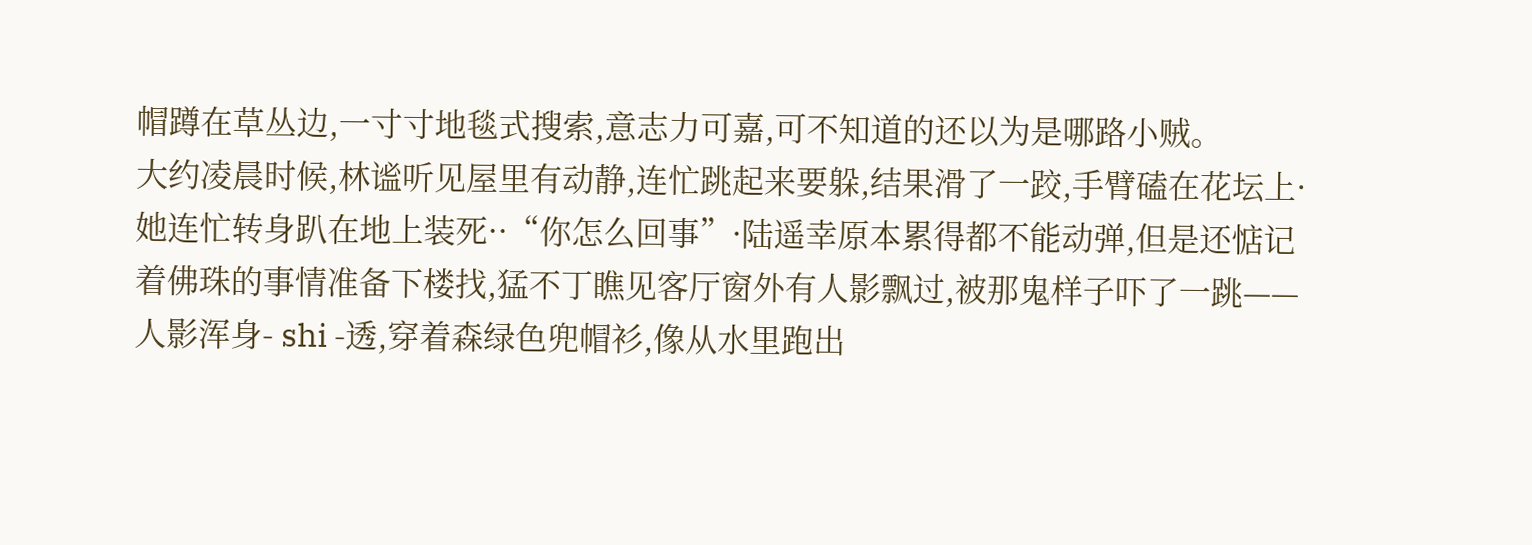帽蹲在草丛边,一寸寸地毯式搜索,意志力可嘉,可不知道的还以为是哪路小贼。
大约凌晨时候,林谧听见屋里有动静,连忙跳起来要躲,结果滑了一跤,手臂磕在花坛上·她连忙转身趴在地上装死··“你怎么回事”·陆遥幸原本累得都不能动弹,但是还惦记着佛珠的事情准备下楼找,猛不丁瞧见客厅窗外有人影飘过,被那鬼样子吓了一跳——人影浑身- shi -透,穿着森绿色兜帽衫,像从水里跑出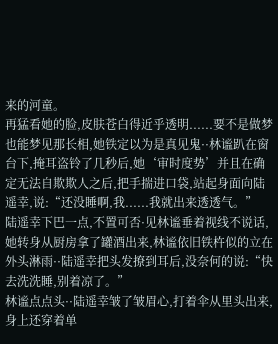来的河童。
再猛看她的脸,皮肤苍白得近乎透明......要不是做梦也能梦见那长相,她铁定以为是真见鬼··林谧趴在窗台下,掩耳盗铃了几秒后,她‘审时度势’并且在确定无法自欺欺人之后,把手揣进口袋,站起身面向陆遥幸,说:“还没睡啊,我......我就出来透透气。”
陆遥幸下巴一点,不置可否·见林谧垂着视线不说话,她转身从厨房拿了罐酒出来,林谧依旧铁杵似的立在外头淋雨··陆遥幸把头发撩到耳后,没奈何的说:“快去洗洗睡,别着凉了。”
林谧点点头··陆遥幸皱了皱眉心,打着伞从里头出来,身上还穿着单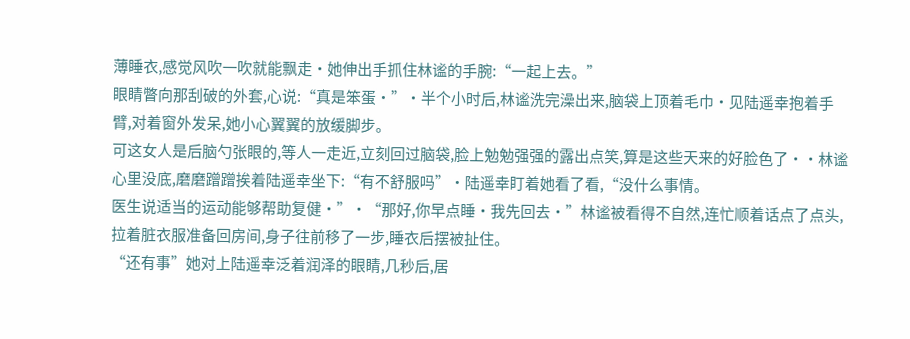薄睡衣,感觉风吹一吹就能飘走·她伸出手抓住林谧的手腕:“一起上去。”
眼睛瞥向那刮破的外套,心说:“真是笨蛋·”·半个小时后,林谧洗完澡出来,脑袋上顶着毛巾·见陆遥幸抱着手臂,对着窗外发呆,她小心翼翼的放缓脚步。
可这女人是后脑勺张眼的,等人一走近,立刻回过脑袋,脸上勉勉强强的露出点笑,算是这些天来的好脸色了··林谧心里没底,磨磨蹭蹭挨着陆遥幸坐下:“有不舒服吗”·陆遥幸盯着她看了看,“没什么事情。
医生说适当的运动能够帮助复健·”·“那好,你早点睡·我先回去·”林谧被看得不自然,连忙顺着话点了点头,拉着脏衣服准备回房间,身子往前移了一步,睡衣后摆被扯住。
“还有事”她对上陆遥幸泛着润泽的眼睛,几秒后,居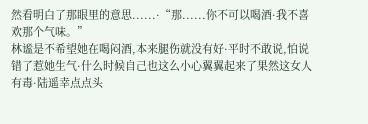然看明白了那眼里的意思......·“那......你不可以喝酒·我不喜欢那个气味。”
林谧是不希望她在喝闷酒,本来腿伤就没有好·平时不敢说,怕说错了惹她生气·什么时候自己也这么小心翼翼起来了果然这女人有毒·陆遥幸点点头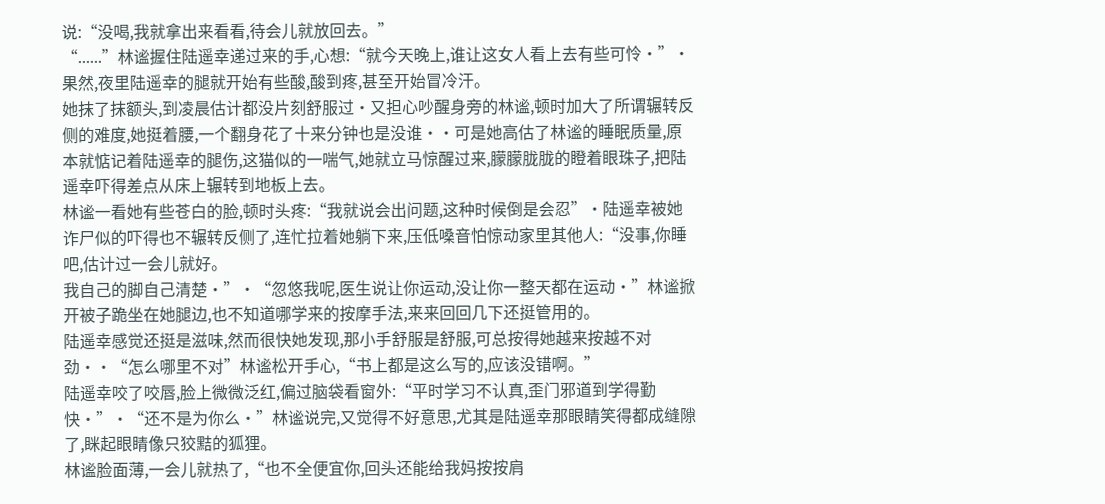说:“没喝,我就拿出来看看,待会儿就放回去。”
“......”林谧握住陆遥幸递过来的手,心想:“就今天晚上,谁让这女人看上去有些可怜·”·果然,夜里陆遥幸的腿就开始有些酸,酸到疼,甚至开始冒冷汗。
她抹了抹额头,到凌晨估计都没片刻舒服过·又担心吵醒身旁的林谧,顿时加大了所谓辗转反侧的难度,她挺着腰,一个翻身花了十来分钟也是没谁··可是她高估了林谧的睡眠质量,原本就惦记着陆遥幸的腿伤,这猫似的一喘气,她就立马惊醒过来,朦朦胧胧的瞪着眼珠子,把陆遥幸吓得差点从床上辗转到地板上去。
林谧一看她有些苍白的脸,顿时头疼:“我就说会出问题,这种时候倒是会忍”·陆遥幸被她诈尸似的吓得也不辗转反侧了,连忙拉着她躺下来,压低嗓音怕惊动家里其他人:“没事,你睡吧,估计过一会儿就好。
我自己的脚自己清楚·”·“忽悠我呢,医生说让你运动,没让你一整天都在运动·”林谧掀开被子跪坐在她腿边,也不知道哪学来的按摩手法,来来回回几下还挺管用的。
陆遥幸感觉还挺是滋味,然而很快她发现,那小手舒服是舒服,可总按得她越来按越不对劲··“怎么哪里不对”林谧松开手心,“书上都是这么写的,应该没错啊。”
陆遥幸咬了咬唇,脸上微微泛红,偏过脑袋看窗外:“平时学习不认真,歪门邪道到学得勤快·”·“还不是为你么·”林谧说完,又觉得不好意思,尤其是陆遥幸那眼睛笑得都成缝隙了,眯起眼睛像只狡黠的狐狸。
林谧脸面薄,一会儿就热了,“也不全便宜你,回头还能给我妈按按肩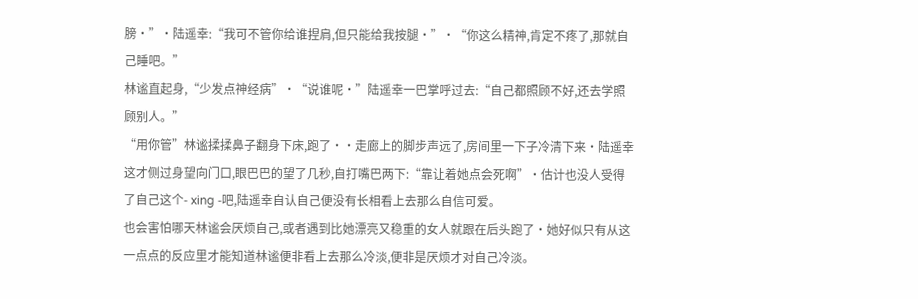膀·”·陆遥幸:“我可不管你给谁捏肩,但只能给我按腿·”·“你这么精神,肯定不疼了,那就自己睡吧。”
林谧直起身,“少发点神经病”·“说谁呢·”陆遥幸一巴掌呼过去:“自己都照顾不好,还去学照顾别人。”
“用你管”林谧揉揉鼻子翻身下床,跑了··走廊上的脚步声远了,房间里一下子冷清下来·陆遥幸这才侧过身望向门口,眼巴巴的望了几秒,自打嘴巴两下:“靠让着她点会死啊”·估计也没人受得了自己这个- xing -吧,陆遥幸自认自己便没有长相看上去那么自信可爱。
也会害怕哪天林谧会厌烦自己,或者遇到比她漂亮又稳重的女人就跟在后头跑了·她好似只有从这一点点的反应里才能知道林谧便非看上去那么冷淡,便非是厌烦才对自己冷淡。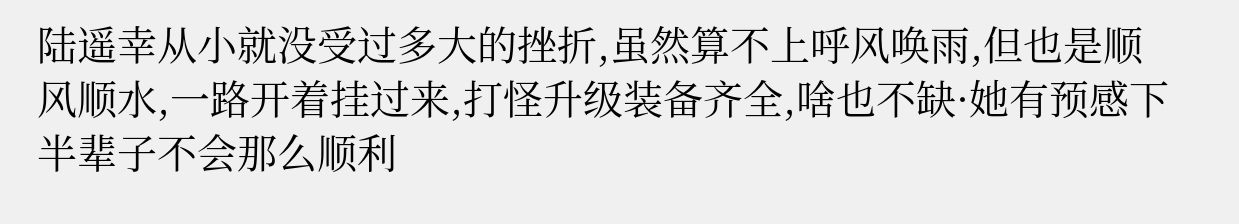陆遥幸从小就没受过多大的挫折,虽然算不上呼风唤雨,但也是顺风顺水,一路开着挂过来,打怪升级装备齐全,啥也不缺·她有预感下半辈子不会那么顺利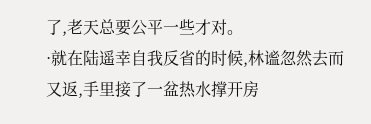了,老天总要公平一些才对。
·就在陆遥幸自我反省的时候,林谧忽然去而又返,手里接了一盆热水撑开房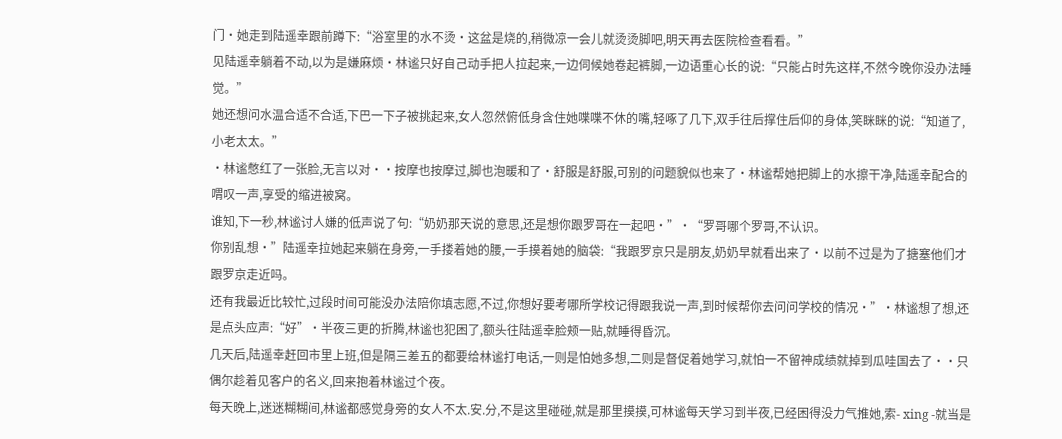门·她走到陆遥幸跟前蹲下:“浴室里的水不烫·这盆是烧的,稍微凉一会儿就烫烫脚吧,明天再去医院检查看看。”
见陆遥幸躺着不动,以为是嫌麻烦·林谧只好自己动手把人拉起来,一边伺候她卷起裤脚,一边语重心长的说:“只能占时先这样,不然今晚你没办法睡觉。”
她还想问水温合适不合适,下巴一下子被挑起来,女人忽然俯低身含住她喋喋不休的嘴,轻啄了几下,双手往后撑住后仰的身体,笑眯眯的说:“知道了,小老太太。”
·林谧憋红了一张脸,无言以对··按摩也按摩过,脚也泡暖和了·舒服是舒服,可别的问题貌似也来了·林谧帮她把脚上的水擦干净,陆遥幸配合的喟叹一声,享受的缩进被窝。
谁知,下一秒,林谧讨人嫌的低声说了句:“奶奶那天说的意思,还是想你跟罗哥在一起吧·”·“罗哥哪个罗哥,不认识。
你别乱想·”陆遥幸拉她起来躺在身旁,一手搂着她的腰,一手摸着她的脑袋:“我跟罗京只是朋友,奶奶早就看出来了·以前不过是为了搪塞他们才跟罗京走近吗。
还有我最近比较忙,过段时间可能没办法陪你填志愿,不过,你想好要考哪所学校记得跟我说一声,到时候帮你去问问学校的情况·”·林谧想了想,还是点头应声:“好”·半夜三更的折腾,林谧也犯困了,额头往陆遥幸脸颊一贴,就睡得昏沉。
几天后,陆遥幸赶回市里上班,但是隔三差五的都要给林谧打电话,一则是怕她多想,二则是督促着她学习,就怕一不留神成绩就掉到瓜哇国去了··只偶尔趁着见客户的名义,回来抱着林谧过个夜。
每天晚上,迷迷糊糊间,林谧都感觉身旁的女人不太.安.分,不是这里碰碰,就是那里摸摸,可林谧每天学习到半夜,已经困得没力气推她,索- xing -就当是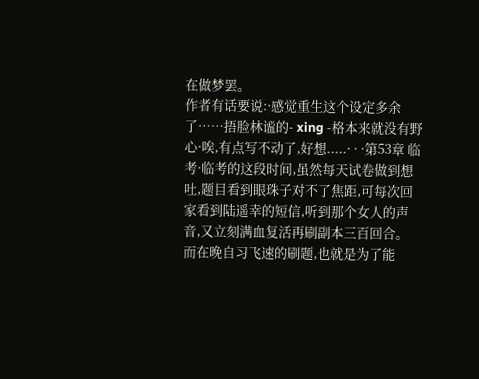在做梦罢。
作者有话要说:·感觉重生这个设定多余了……捂脸林谧的- xing -格本来就没有野心·唉,有点写不动了,好想.....· · ·第53章 临考·临考的这段时间,虽然每天试卷做到想吐,题目看到眼珠子对不了焦距,可每次回家看到陆遥幸的短信,听到那个女人的声音,又立刻满血复活再刷副本三百回合。
而在晚自习飞速的刷题,也就是为了能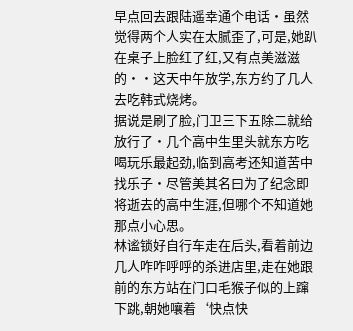早点回去跟陆遥幸通个电话·虽然觉得两个人实在太腻歪了,可是,她趴在桌子上脸红了红,又有点美滋滋的··这天中午放学,东方约了几人去吃韩式烧烤。
据说是刷了脸,门卫三下五除二就给放行了·几个高中生里头就东方吃喝玩乐最起劲,临到高考还知道苦中找乐子·尽管美其名曰为了纪念即将逝去的高中生涯,但哪个不知道她那点小心思。
林谧锁好自行车走在后头,看着前边几人咋咋呼呼的杀进店里,走在她跟前的东方站在门口毛猴子似的上蹿下跳,朝她嚷着‘快点快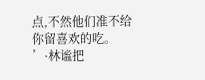点,不然他们准不给你留喜欢的吃。
’·林谧把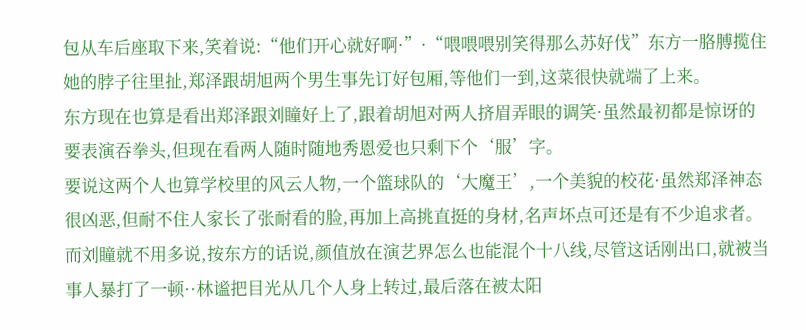包从车后座取下来,笑着说:“他们开心就好啊·”·“喂喂喂别笑得那么苏好伐”东方一胳膊揽住她的脖子往里扯,郑泽跟胡旭两个男生事先订好包厢,等他们一到,这菜很快就端了上来。
东方现在也算是看出郑泽跟刘瞳好上了,跟着胡旭对两人挤眉弄眼的调笑·虽然最初都是惊讶的要表演吞拳头,但现在看两人随时随地秀恩爱也只剩下个‘服’字。
要说这两个人也算学校里的风云人物,一个篮球队的‘大魔王’,一个美貌的校花·虽然郑泽神态很凶恶,但耐不住人家长了张耐看的脸,再加上高挑直挺的身材,名声坏点可还是有不少追求者。
而刘瞳就不用多说,按东方的话说,颜值放在演艺界怎么也能混个十八线,尽管这话刚出口,就被当事人暴打了一顿··林谧把目光从几个人身上转过,最后落在被太阳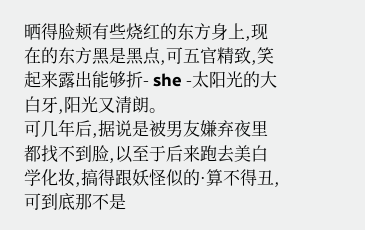晒得脸颊有些烧红的东方身上,现在的东方黑是黑点,可五官精致,笑起来露出能够折- she -太阳光的大白牙,阳光又清朗。
可几年后,据说是被男友嫌弃夜里都找不到脸,以至于后来跑去美白学化妆,搞得跟妖怪似的·算不得丑,可到底那不是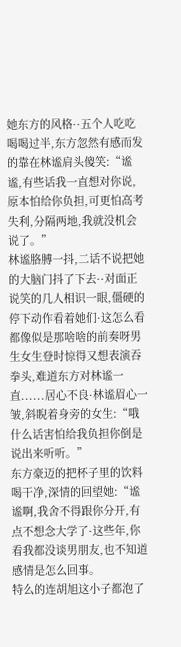她东方的风格··五个人吃吃喝喝过半,东方忽然有感而发的靠在林谧肩头傻笑:“谧谧,有些话我一直想对你说,原本怕给你负担,可更怕高考失利,分隔两地,我就没机会说了。”
林谧胳膊一抖,二话不说把她的大脑门抖了下去··对面正说笑的几人相识一眼,僵硬的停下动作看着她们·这怎么看都像似是那啥啥的前奏呀男生女生登时惊得又想表演吞拳头,难道东方对林谧一直......居心不良·林谧眉心一皱,斜睨着身旁的女生:“哦什么话害怕给我负担你倒是说出来听听。”
东方豪迈的把杯子里的饮料喝干净,深情的回望她:“谧谧啊,我舍不得跟你分开,有点不想念大学了·这些年,你看我都没谈男朋友,也不知道感情是怎么回事。
特么的连胡旭这小子都泡了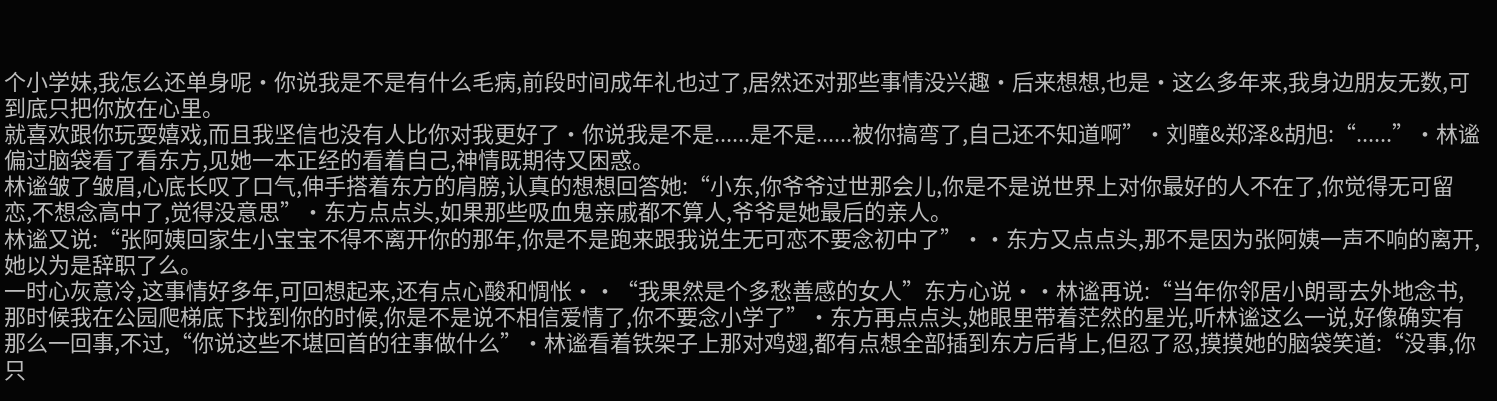个小学妹,我怎么还单身呢·你说我是不是有什么毛病,前段时间成年礼也过了,居然还对那些事情没兴趣·后来想想,也是·这么多年来,我身边朋友无数,可到底只把你放在心里。
就喜欢跟你玩耍嬉戏,而且我坚信也没有人比你对我更好了·你说我是不是......是不是......被你搞弯了,自己还不知道啊”·刘瞳&郑泽&胡旭:“......”·林谧偏过脑袋看了看东方,见她一本正经的看着自己,神情既期待又困惑。
林谧皱了皱眉,心底长叹了口气,伸手搭着东方的肩膀,认真的想想回答她:“小东,你爷爷过世那会儿,你是不是说世界上对你最好的人不在了,你觉得无可留恋,不想念高中了,觉得没意思”·东方点点头,如果那些吸血鬼亲戚都不算人,爷爷是她最后的亲人。
林谧又说:“张阿姨回家生小宝宝不得不离开你的那年,你是不是跑来跟我说生无可恋不要念初中了”··东方又点点头,那不是因为张阿姨一声不响的离开,她以为是辞职了么。
一时心灰意冷,这事情好多年,可回想起来,还有点心酸和惆怅··“我果然是个多愁善感的女人”东方心说··林谧再说:“当年你邻居小朗哥去外地念书,那时候我在公园爬梯底下找到你的时候,你是不是说不相信爱情了,你不要念小学了”·东方再点点头,她眼里带着茫然的星光,听林谧这么一说,好像确实有那么一回事,不过,“你说这些不堪回首的往事做什么”·林谧看着铁架子上那对鸡翅,都有点想全部插到东方后背上,但忍了忍,摸摸她的脑袋笑道:“没事,你只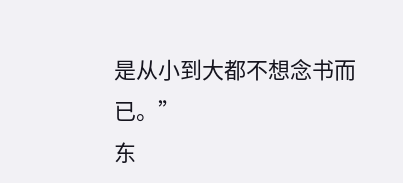是从小到大都不想念书而已。”
东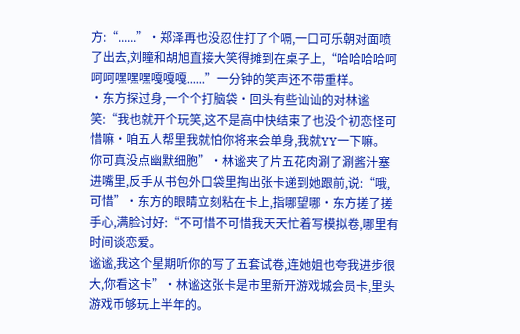方:“......”·郑泽再也没忍住打了个嗝,一口可乐朝对面喷了出去,刘瞳和胡旭直接大笑得摊到在桌子上,“哈哈哈哈呵呵呵嘿嘿嘿嘎嘎嘎......”一分钟的笑声还不带重样。
·东方探过身,一个个打脑袋·回头有些讪讪的对林谧笑:“我也就开个玩笑,这不是高中快结束了也没个初恋怪可惜嘛·咱五人帮里我就怕你将来会单身,我就YY一下嘛。
你可真没点幽默细胞”·林谧夹了片五花肉涮了涮酱汁塞进嘴里,反手从书包外口袋里掏出张卡递到她跟前,说:“哦,可惜”·东方的眼睛立刻粘在卡上,指哪望哪·东方搓了搓手心,满脸讨好:“不可惜不可惜我天天忙着写模拟卷,哪里有时间谈恋爱。
谧谧,我这个星期听你的写了五套试卷,连她姐也夸我进步很大,你看这卡”·林谧这张卡是市里新开游戏城会员卡,里头游戏币够玩上半年的。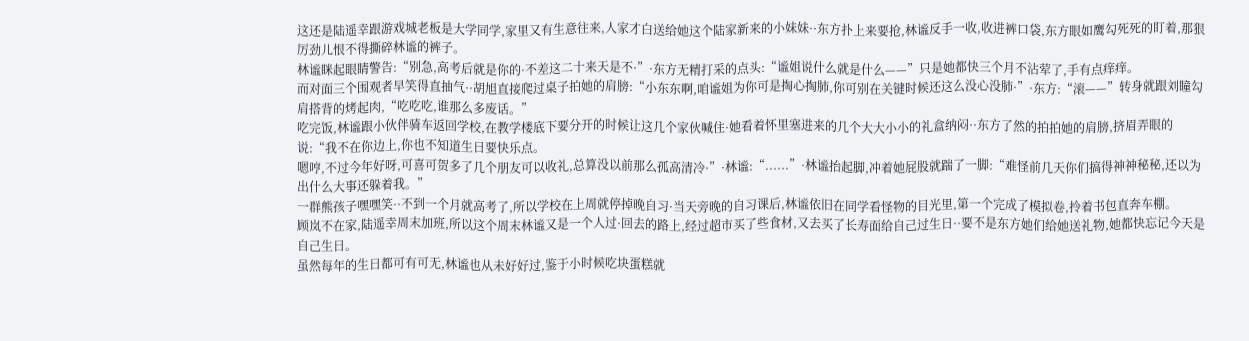这还是陆遥幸跟游戏城老板是大学同学,家里又有生意往来,人家才白送给她这个陆家新来的小妹妹··东方扑上来要抢,林谧反手一收,收进裤口袋,东方眼如鹰勾死死的盯着,那狠厉劲儿恨不得撕碎林谧的裤子。
林谧眯起眼睛警告:“别急,高考后就是你的·不差这二十来天是不·”·东方无精打采的点头:“谧姐说什么就是什么——”只是她都快三个月不沾荤了,手有点痒痒。
而对面三个围观者早笑得直抽气··胡旭直接爬过桌子拍她的肩膀:“小东东啊,咱谧姐为你可是掏心掏肺,你可别在关键时候还这么没心没肺·”·东方:“滚——”转身就跟刘瞳勾肩搭背的烤起肉,“吃吃吃,谁那么多废话。”
吃完饭,林谧跟小伙伴骑车返回学校,在教学楼底下要分开的时候让这几个家伙喊住·她看着怀里塞进来的几个大大小小的礼盒纳闷··东方了然的拍拍她的肩膀,挤眉弄眼的说:“我不在你边上,你也不知道生日要快乐点。
嗯哼,不过今年好呀,可喜可贺多了几个朋友可以收礼,总算没以前那么孤高清冷·”·林谧:“......”·林谧抬起脚,冲着她屁股就踹了一脚:“难怪前几天你们搞得神神秘秘,还以为出什么大事还躲着我。”
一群熊孩子嘿嘿笑··不到一个月就高考了,所以学校在上周就停掉晚自习·当天旁晚的自习课后,林谧依旧在同学看怪物的目光里,第一个完成了模拟卷,拎着书包直奔车棚。
顾岚不在家,陆遥幸周末加班,所以这个周末林谧又是一个人过·回去的路上,经过超市买了些食材,又去买了长寿面给自己过生日··要不是东方她们给她送礼物,她都快忘记今天是自己生日。
虽然每年的生日都可有可无,林谧也从未好好过,鉴于小时候吃块蛋糕就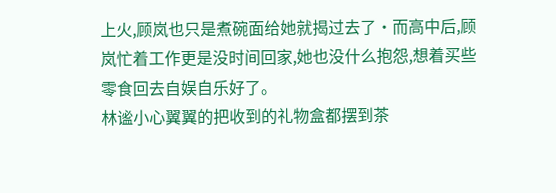上火,顾岚也只是煮碗面给她就揭过去了·而高中后,顾岚忙着工作更是没时间回家,她也没什么抱怨,想着买些零食回去自娱自乐好了。
林谧小心翼翼的把收到的礼物盒都摆到茶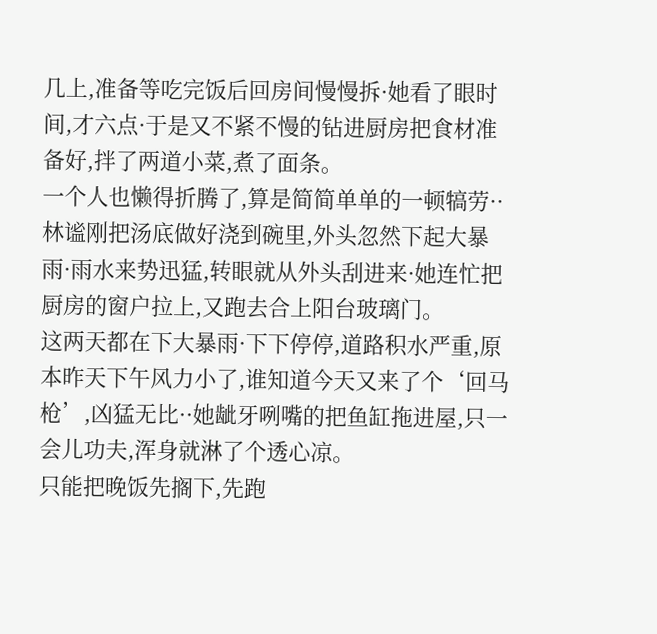几上,准备等吃完饭后回房间慢慢拆·她看了眼时间,才六点·于是又不紧不慢的钻进厨房把食材准备好,拌了两道小菜,煮了面条。
一个人也懒得折腾了,算是简简单单的一顿犒劳··林谧刚把汤底做好浇到碗里,外头忽然下起大暴雨·雨水来势迅猛,转眼就从外头刮进来·她连忙把厨房的窗户拉上,又跑去合上阳台玻璃门。
这两天都在下大暴雨·下下停停,道路积水严重,原本昨天下午风力小了,谁知道今天又来了个‘回马枪’,凶猛无比··她龇牙咧嘴的把鱼缸拖进屋,只一会儿功夫,浑身就淋了个透心凉。
只能把晚饭先搁下,先跑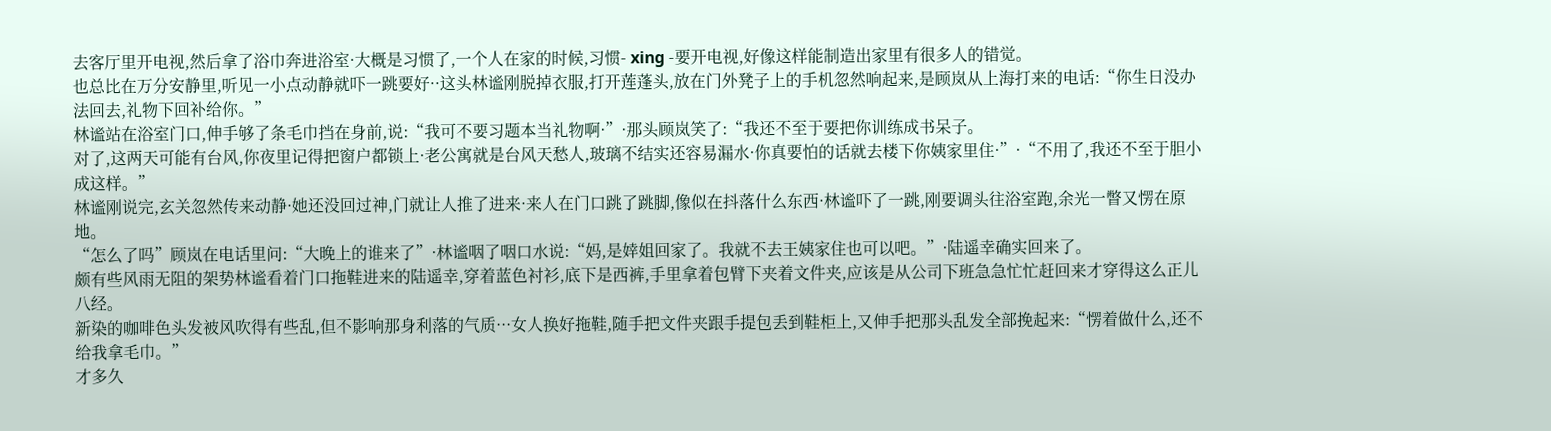去客厅里开电视,然后拿了浴巾奔进浴室·大概是习惯了,一个人在家的时候,习惯- xing -要开电视,好像这样能制造出家里有很多人的错觉。
也总比在万分安静里,听见一小点动静就吓一跳要好··这头林谧刚脱掉衣服,打开莲蓬头,放在门外凳子上的手机忽然响起来,是顾岚从上海打来的电话:“你生日没办法回去,礼物下回补给你。”
林谧站在浴室门口,伸手够了条毛巾挡在身前,说:“我可不要习题本当礼物啊·”·那头顾岚笑了:“我还不至于要把你训练成书呆子。
对了,这两天可能有台风,你夜里记得把窗户都锁上·老公寓就是台风天愁人,玻璃不结实还容易漏水·你真要怕的话就去楼下你姨家里住·”·“不用了,我还不至于胆小成这样。”
林谧刚说完,玄关忽然传来动静·她还没回过神,门就让人推了进来·来人在门口跳了跳脚,像似在抖落什么东西·林谧吓了一跳,刚要调头往浴室跑,余光一瞥又愣在原地。
“怎么了吗”顾岚在电话里问:“大晚上的谁来了”·林谧咽了咽口水说:“妈,是婞姐回家了。我就不去王姨家住也可以吧。”·陆遥幸确实回来了。
颇有些风雨无阻的架势林谧看着门口拖鞋进来的陆遥幸,穿着蓝色衬衫,底下是西裤,手里拿着包臂下夹着文件夹,应该是从公司下班急急忙忙赶回来才穿得这么正儿八经。
新染的咖啡色头发被风吹得有些乱,但不影响那身利落的气质···女人换好拖鞋,随手把文件夹跟手提包丢到鞋柜上,又伸手把那头乱发全部挽起来:“愣着做什么,还不给我拿毛巾。”
才多久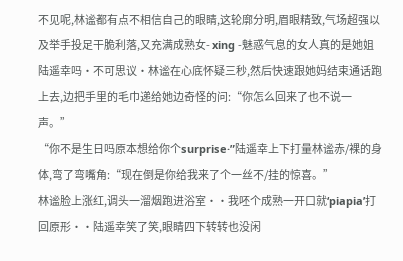不见呢,林谧都有点不相信自己的眼睛,这轮廓分明,眉眼精致,气场超强以及举手投足干脆利落,又充满成熟女- xing -魅惑气息的女人真的是她姐陆遥幸吗·不可思议·林谧在心底怀疑三秒,然后快速跟她妈结束通话跑上去,边把手里的毛巾递给她边奇怪的问:“你怎么回来了也不说一声。”
“你不是生日吗原本想给你个surprise·”陆遥幸上下打量林谧赤/裸的身体,弯了弯嘴角:“现在倒是你给我来了个一丝不/挂的惊喜。”
林谧脸上涨红,调头一溜烟跑进浴室··我呸个成熟一开口就‘piapia’打回原形··陆遥幸笑了笑,眼睛四下转转也没闲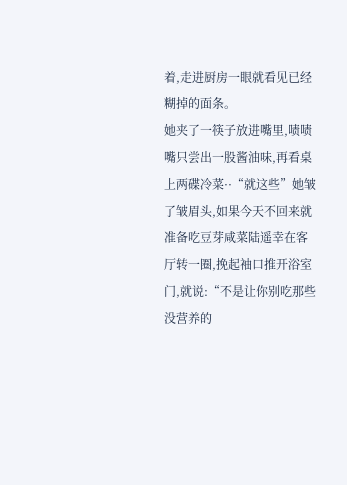着,走进厨房一眼就看见已经糊掉的面条。
她夹了一筷子放进嘴里,啧啧嘴只尝出一股酱油味,再看桌上两碟冷菜··“就这些”她皱了皱眉头,如果今天不回来就准备吃豆芽咸菜陆遥幸在客厅转一圈,挽起袖口推开浴室门,就说:“不是让你别吃那些没营养的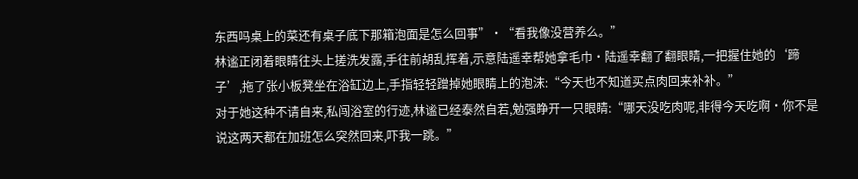东西吗桌上的菜还有桌子底下那箱泡面是怎么回事”·“看我像没营养么。”
林谧正闭着眼睛往头上搓洗发露,手往前胡乱挥着,示意陆遥幸帮她拿毛巾·陆遥幸翻了翻眼睛,一把握住她的‘蹄子’,拖了张小板凳坐在浴缸边上,手指轻轻蹭掉她眼睛上的泡沫:“今天也不知道买点肉回来补补。”
对于她这种不请自来,私闯浴室的行迹,林谧已经泰然自若,勉强睁开一只眼睛:“哪天没吃肉呢,非得今天吃啊·你不是说这两天都在加班怎么突然回来,吓我一跳。”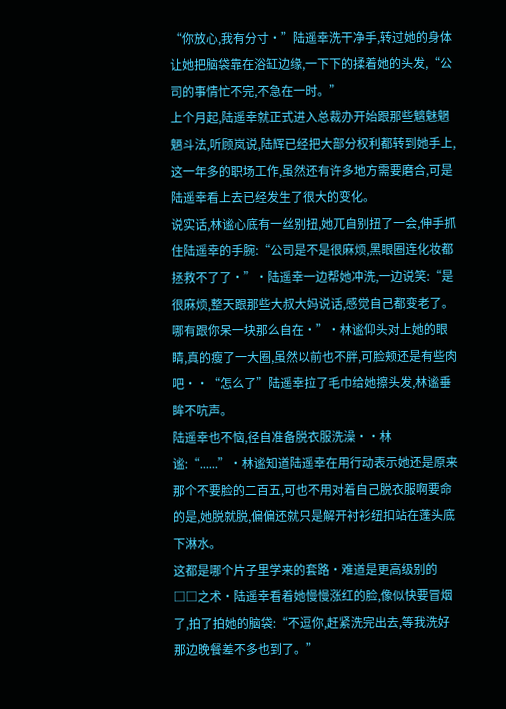“你放心,我有分寸·”陆遥幸洗干净手,转过她的身体让她把脑袋靠在浴缸边缘,一下下的揉着她的头发,“公司的事情忙不完,不急在一时。”
上个月起,陆遥幸就正式进入总裁办开始跟那些魑魅魍魉斗法,听顾岚说,陆辉已经把大部分权利都转到她手上,这一年多的职场工作,虽然还有许多地方需要磨合,可是陆遥幸看上去已经发生了很大的变化。
说实话,林谧心底有一丝别扭,她兀自别扭了一会,伸手抓住陆遥幸的手腕:“公司是不是很麻烦,黑眼圈连化妆都拯救不了了·”·陆遥幸一边帮她冲洗,一边说笑:“是很麻烦,整天跟那些大叔大妈说话,感觉自己都变老了。
哪有跟你呆一块那么自在·”·林谧仰头对上她的眼睛,真的瘦了一大圈,虽然以前也不胖,可脸颊还是有些肉吧··“怎么了”陆遥幸拉了毛巾给她擦头发,林谧垂眸不吭声。
陆遥幸也不恼,径自准备脱衣服洗澡··林谧:“......”·林谧知道陆遥幸在用行动表示她还是原来那个不要脸的二百五,可也不用对着自己脱衣服啊要命的是,她脱就脱,偏偏还就只是解开衬衫纽扣站在蓬头底下淋水。
这都是哪个片子里学来的套路·难道是更高级别的□□之术·陆遥幸看着她慢慢涨红的脸,像似快要冒烟了,拍了拍她的脑袋:“不逗你,赶紧洗完出去,等我洗好那边晚餐差不多也到了。”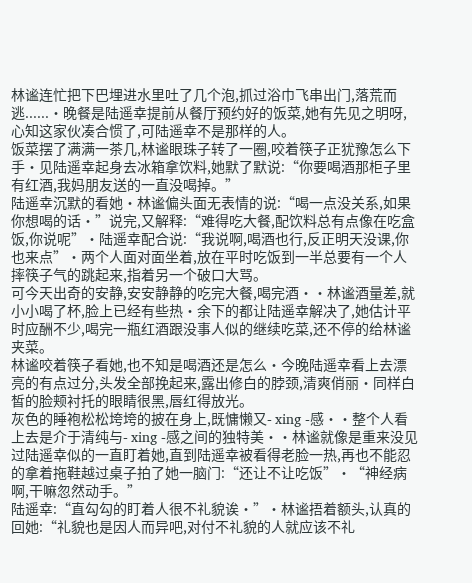林谧连忙把下巴埋进水里吐了几个泡,抓过浴巾飞串出门,落荒而逃......·晚餐是陆遥幸提前从餐厅预约好的饭菜,她有先见之明呀,心知这家伙凑合惯了,可陆遥幸不是那样的人。
饭菜摆了满满一茶几,林谧眼珠子转了一圈,咬着筷子正犹豫怎么下手·见陆遥幸起身去冰箱拿饮料,她默了默说:“你要喝酒那柜子里有红酒,我妈朋友送的一直没喝掉。”
陆遥幸沉默的看她·林谧偏头面无表情的说:“喝一点没关系,如果你想喝的话·”说完,又解释:“难得吃大餐,配饮料总有点像在吃盒饭,你说呢”·陆遥幸配合说:“我说啊,喝酒也行,反正明天没课,你也来点”·两个人面对面坐着,放在平时吃饭到一半总要有一个人摔筷子气的跳起来,指着另一个破口大骂。
可今天出奇的安静,安安静静的吃完大餐,喝完酒··林谧酒量差,就小小喝了杯,脸上已经有些热·余下的都让陆遥幸解决了,她估计平时应酬不少,喝完一瓶红酒跟没事人似的继续吃菜,还不停的给林谧夹菜。
林谧咬着筷子看她,也不知是喝酒还是怎么·今晚陆遥幸看上去漂亮的有点过分,头发全部挽起来,露出修白的脖颈,清爽俏丽·同样白皙的脸颊衬托的眼睛很黑,唇红得放光。
灰色的睡袍松松垮垮的披在身上,既慵懒又- xing -感··整个人看上去是介于清纯与- xing -感之间的独特美··林谧就像是重来没见过陆遥幸似的一直盯着她,直到陆遥幸被看得老脸一热,再也不能忍的拿着拖鞋越过桌子拍了她一脑门:“还让不让吃饭”·“神经病啊,干嘛忽然动手。”
陆遥幸:“直勾勾的盯着人很不礼貌诶·”·林谧捂着额头,认真的回她:“礼貌也是因人而异吧,对付不礼貌的人就应该不礼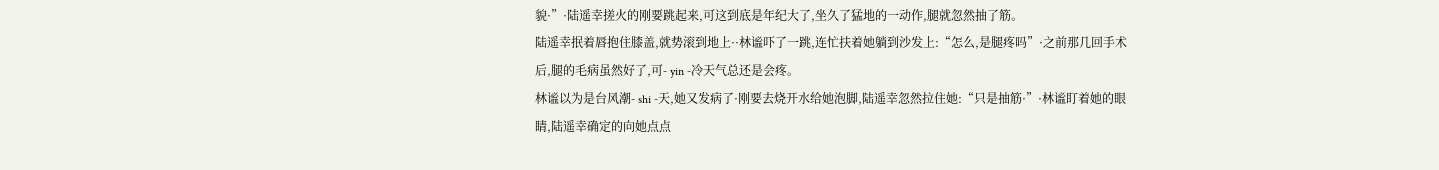貌·”·陆遥幸搓火的刚要跳起来,可这到底是年纪大了,坐久了猛地的一动作,腿就忽然抽了筋。
陆遥幸抿着唇抱住膝盖,就势滚到地上··林谧吓了一跳,连忙扶着她躺到沙发上:“怎么,是腿疼吗”·之前那几回手术后,腿的毛病虽然好了,可- yin -冷天气总还是会疼。
林谧以为是台风潮- shi -天,她又发病了·刚要去烧开水给她泡脚,陆遥幸忽然拉住她:“只是抽筋·”·林谧盯着她的眼睛,陆遥幸确定的向她点点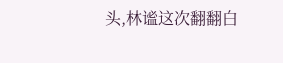头,林谧这次翻翻白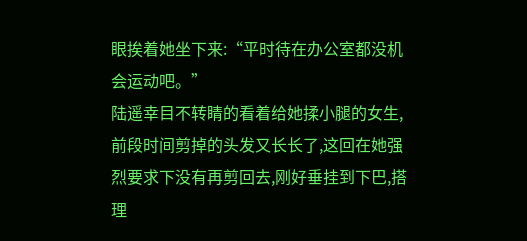眼挨着她坐下来:“平时待在办公室都没机会运动吧。”
陆遥幸目不转睛的看着给她揉小腿的女生,前段时间剪掉的头发又长长了,这回在她强烈要求下没有再剪回去,刚好垂挂到下巴,搭理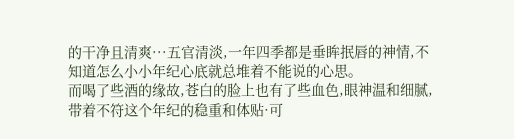的干净且清爽···五官清淡,一年四季都是垂眸抿唇的神情,不知道怎么小小年纪心底就总堆着不能说的心思。
而喝了些酒的缘故,苍白的脸上也有了些血色,眼神温和细腻,带着不符这个年纪的稳重和体贴·可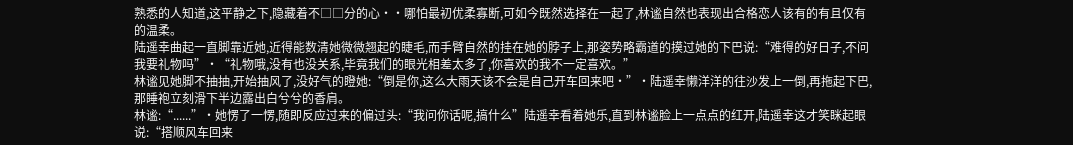熟悉的人知道,这平静之下,隐藏着不□□分的心··哪怕最初优柔寡断,可如今既然选择在一起了,林谧自然也表现出合格恋人该有的有且仅有的温柔。
陆遥幸曲起一直脚靠近她,近得能数清她微微翘起的睫毛,而手臂自然的挂在她的脖子上,那姿势略霸道的摸过她的下巴说:“难得的好日子,不问我要礼物吗”·“礼物哦,没有也没关系,毕竟我们的眼光相差太多了,你喜欢的我不一定喜欢。”
林谧见她脚不抽抽,开始抽风了,没好气的瞪她:“倒是你,这么大雨天该不会是自己开车回来吧·”·陆遥幸懒洋洋的往沙发上一倒,再拖起下巴,那睡袍立刻滑下半边露出白兮兮的香肩。
林谧:“......”·她愣了一愣,随即反应过来的偏过头:“我问你话呢,搞什么”陆遥幸看着她乐,直到林谧脸上一点点的红开,陆遥幸这才笑眯起眼说:“搭顺风车回来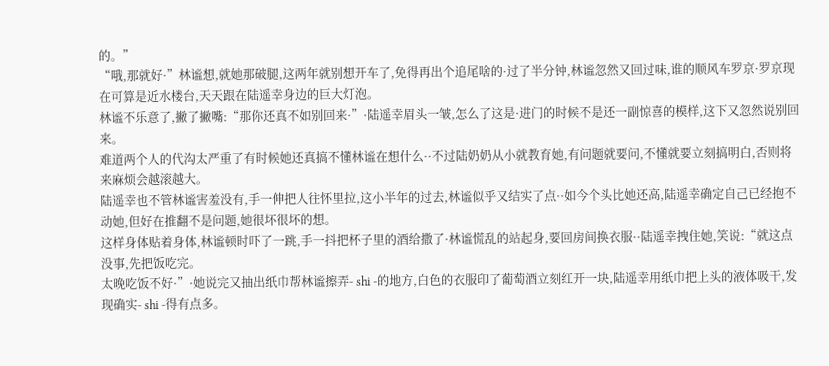的。”
“哦,那就好·”林谧想,就她那破腿,这两年就别想开车了,免得再出个追尾啥的·过了半分钟,林谧忽然又回过味,谁的顺风车罗京·罗京现在可算是近水楼台,天天跟在陆遥幸身边的巨大灯泡。
林谧不乐意了,撇了撇嘴:“那你还真不如别回来·”·陆遥幸眉头一皱,怎么了这是·进门的时候不是还一副惊喜的模样,这下又忽然说别回来。
难道两个人的代沟太严重了有时候她还真搞不懂林谧在想什么··不过陆奶奶从小就教育她,有问题就要问,不懂就要立刻搞明白,否则将来麻烦会越滚越大。
陆遥幸也不管林谧害羞没有,手一伸把人往怀里拉,这小半年的过去,林谧似乎又结实了点··如今个头比她还高,陆遥幸确定自己已经抱不动她,但好在推翻不是问题,她很坏很坏的想。
这样身体贴着身体,林谧顿时吓了一跳,手一抖把杯子里的酒给撒了·林谧慌乱的站起身,要回房间换衣服··陆遥幸拽住她,笑说:“就这点没事,先把饭吃完。
太晚吃饭不好·”·她说完又抽出纸巾帮林谧擦弄- shi -的地方,白色的衣服印了葡萄酒立刻红开一块,陆遥幸用纸巾把上头的液体吸干,发现确实- shi -得有点多。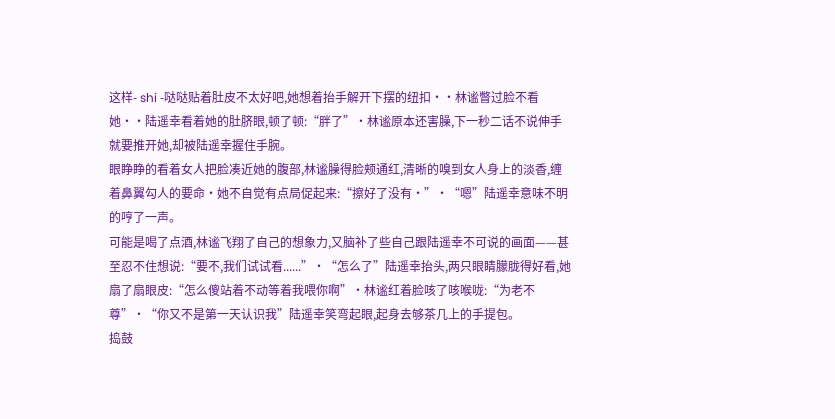这样- shi -哒哒贴着肚皮不太好吧,她想着抬手解开下摆的纽扣··林谧瞥过脸不看她··陆遥幸看着她的肚脐眼,顿了顿:“胖了”·林谧原本还害臊,下一秒二话不说伸手就要推开她,却被陆遥幸握住手腕。
眼睁睁的看着女人把脸凑近她的腹部,林谧臊得脸颊通红,清晰的嗅到女人身上的淡香,缠着鼻翼勾人的要命·她不自觉有点局促起来:“擦好了没有·”·“嗯”陆遥幸意味不明的哼了一声。
可能是喝了点酒,林谧飞翔了自己的想象力,又脑补了些自己跟陆遥幸不可说的画面——甚至忍不住想说:“要不,我们试试看......”·“怎么了”陆遥幸抬头,两只眼睛朦胧得好看,她扇了扇眼皮:“怎么傻站着不动等着我喂你啊”·林谧红着脸咳了咳喉咙:“为老不尊”·“你又不是第一天认识我”陆遥幸笑弯起眼,起身去够茶几上的手提包。
捣鼓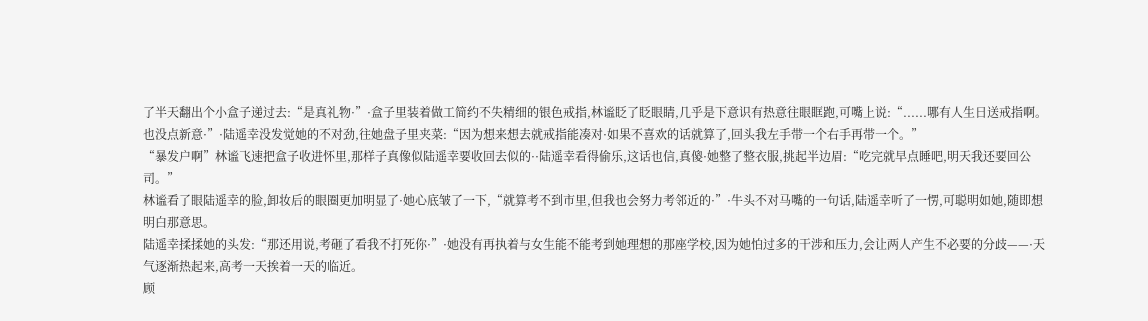了半天翻出个小盒子递过去:“是真礼物·”·盒子里装着做工简约不失精细的银色戒指,林谧眨了眨眼睛,几乎是下意识有热意往眼眶跑,可嘴上说:“......哪有人生日送戒指啊。
也没点新意·”·陆遥幸没发觉她的不对劲,往她盘子里夹菜:“因为想来想去就戒指能凑对·如果不喜欢的话就算了,回头我左手带一个右手再带一个。”
“暴发户啊”林谧飞速把盒子收进怀里,那样子真像似陆遥幸要收回去似的··陆遥幸看得偷乐,这话也信,真傻·她整了整衣服,挑起半边眉:“吃完就早点睡吧,明天我还要回公司。”
林谧看了眼陆遥幸的脸,卸妆后的眼圈更加明显了·她心底皱了一下,“就算考不到市里,但我也会努力考邻近的·”·牛头不对马嘴的一句话,陆遥幸听了一愣,可聪明如她,随即想明白那意思。
陆遥幸揉揉她的头发:“那还用说,考砸了看我不打死你·”·她没有再执着与女生能不能考到她理想的那座学校,因为她怕过多的干涉和压力,会让两人产生不必要的分歧——·天气逐渐热起来,高考一天挨着一天的临近。
顾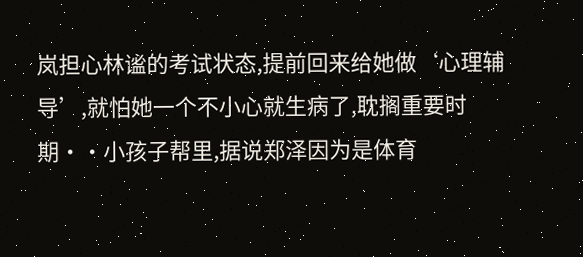岚担心林谧的考试状态,提前回来给她做‘心理辅导’,就怕她一个不小心就生病了,耽搁重要时期··小孩子帮里,据说郑泽因为是体育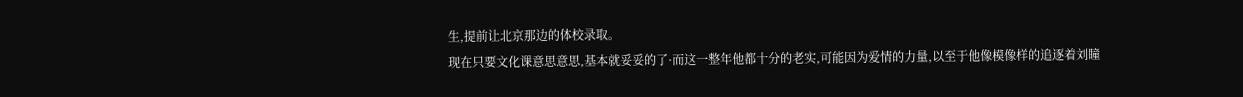生,提前让北京那边的体校录取。
现在只要文化课意思意思,基本就妥妥的了·而这一整年他都十分的老实,可能因为爱情的力量,以至于他像模像样的追逐着刘瞳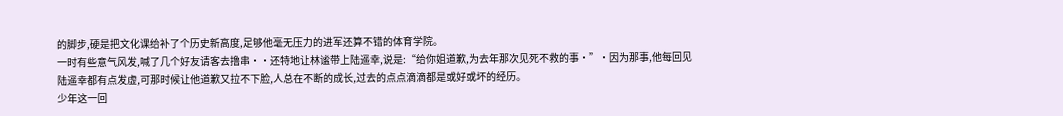的脚步,硬是把文化课给补了个历史新高度,足够他毫无压力的进军还算不错的体育学院。
一时有些意气风发,喊了几个好友请客去撸串··还特地让林谧带上陆遥幸,说是:“给你姐道歉,为去年那次见死不救的事·”·因为那事,他每回见陆遥幸都有点发虚,可那时候让他道歉又拉不下脸,人总在不断的成长,过去的点点滴滴都是或好或坏的经历。
少年这一回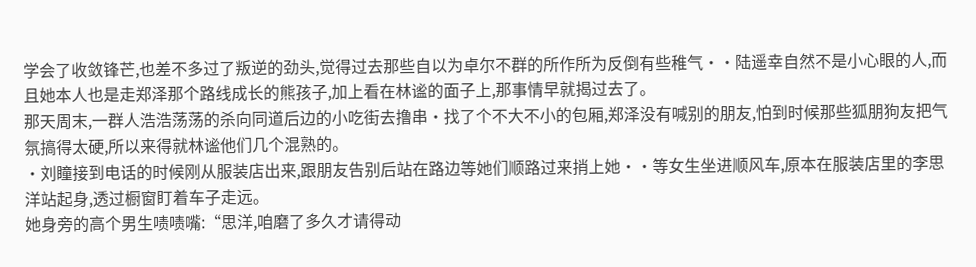学会了收敛锋芒,也差不多过了叛逆的劲头,觉得过去那些自以为卓尔不群的所作所为反倒有些稚气··陆遥幸自然不是小心眼的人,而且她本人也是走郑泽那个路线成长的熊孩子,加上看在林谧的面子上,那事情早就揭过去了。
那天周末,一群人浩浩荡荡的杀向同道后边的小吃街去撸串·找了个不大不小的包厢,郑泽没有喊别的朋友,怕到时候那些狐朋狗友把气氛搞得太硬,所以来得就林谧他们几个混熟的。
·刘瞳接到电话的时候刚从服装店出来,跟朋友告别后站在路边等她们顺路过来捎上她··等女生坐进顺风车,原本在服装店里的李思洋站起身,透过橱窗盯着车子走远。
她身旁的高个男生啧啧嘴:“思洋,咱磨了多久才请得动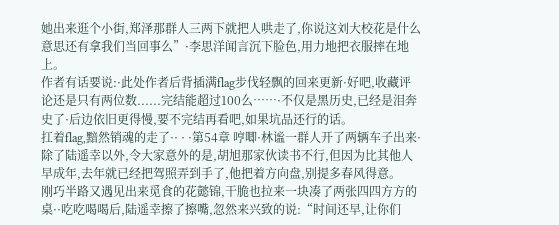她出来逛个小街,郑泽那群人三两下就把人哄走了,你说这刘大校花是什么意思还有拿我们当回事么”·李思洋闻言沉下脸色,用力地把衣服摔在地上。
作者有话要说:·此处作者后背插满flag步伐轻飘的回来更新·好吧,收藏评论还是只有两位数......完结能超过100么……·不仅是黑历史,已经是泪奔史了·后边依旧更得慢,要不完结再看吧,如果坑品还行的话。
扛着flag,黯然销魂的走了·· · ·第54章 哼唧·林谧一群人开了两辆车子出来·除了陆遥幸以外,令大家意外的是,胡旭那家伙读书不行,但因为比其他人早成年,去年就已经把驾照弄到手了,他把着方向盘,别提多春风得意。
刚巧半路又遇见出来觅食的花懿锦,干脆也拉来一块凑了两张四四方方的桌··吃吃喝喝后,陆遥幸擦了擦嘴,忽然来兴致的说:“时间还早,让你们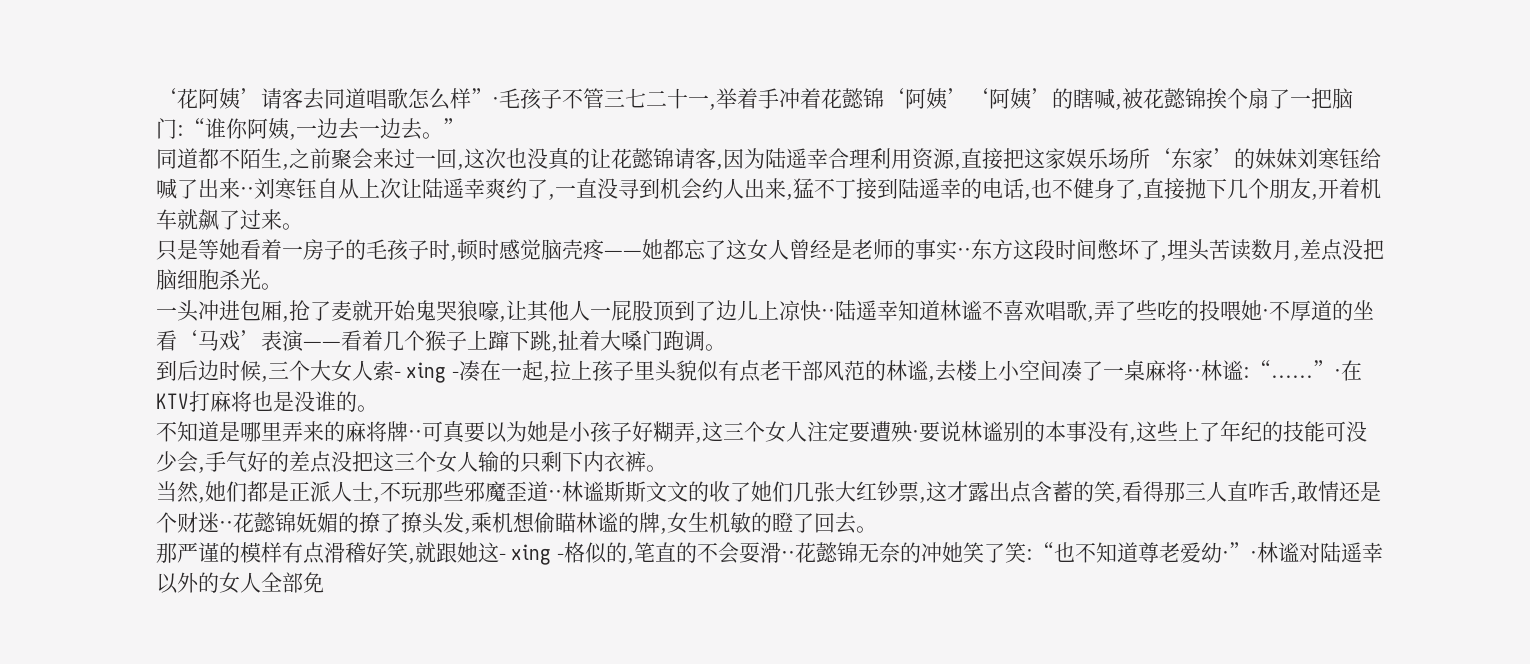‘花阿姨’请客去同道唱歌怎么样”·毛孩子不管三七二十一,举着手冲着花懿锦‘阿姨’‘阿姨’的瞎喊,被花懿锦挨个扇了一把脑门:“谁你阿姨,一边去一边去。”
同道都不陌生,之前聚会来过一回,这次也没真的让花懿锦请客,因为陆遥幸合理利用资源,直接把这家娱乐场所‘东家’的妹妹刘寒钰给喊了出来··刘寒钰自从上次让陆遥幸爽约了,一直没寻到机会约人出来,猛不丁接到陆遥幸的电话,也不健身了,直接抛下几个朋友,开着机车就飙了过来。
只是等她看着一房子的毛孩子时,顿时感觉脑壳疼——她都忘了这女人曾经是老师的事实··东方这段时间憋坏了,埋头苦读数月,差点没把脑细胞杀光。
一头冲进包厢,抢了麦就开始鬼哭狼嚎,让其他人一屁股顶到了边儿上凉快··陆遥幸知道林谧不喜欢唱歌,弄了些吃的投喂她·不厚道的坐看‘马戏’表演——看着几个猴子上蹿下跳,扯着大嗓门跑调。
到后边时候,三个大女人索- xing -凑在一起,拉上孩子里头貌似有点老干部风范的林谧,去楼上小空间凑了一桌麻将··林谧:“......”·在KTV打麻将也是没谁的。
不知道是哪里弄来的麻将牌··可真要以为她是小孩子好糊弄,这三个女人注定要遭殃·要说林谧别的本事没有,这些上了年纪的技能可没少会,手气好的差点没把这三个女人输的只剩下内衣裤。
当然,她们都是正派人士,不玩那些邪魔歪道··林谧斯斯文文的收了她们几张大红钞票,这才露出点含蓄的笑,看得那三人直咋舌,敢情还是个财迷··花懿锦妩媚的撩了撩头发,乘机想偷瞄林谧的牌,女生机敏的瞪了回去。
那严谨的模样有点滑稽好笑,就跟她这- xing -格似的,笔直的不会耍滑··花懿锦无奈的冲她笑了笑:“也不知道尊老爱幼·”·林谧对陆遥幸以外的女人全部免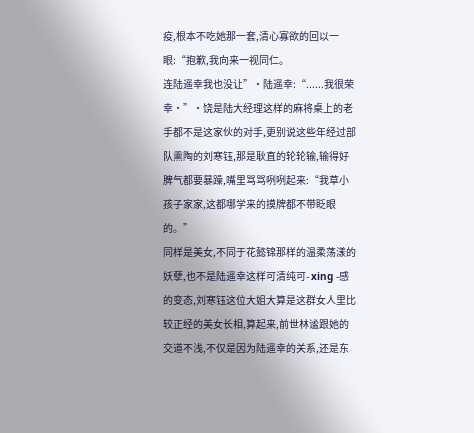疫,根本不吃她那一套,清心寡欲的回以一眼:“抱歉,我向来一视同仁。
连陆遥幸我也没让”·陆遥幸:“......我很荣幸·”·饶是陆大经理这样的麻将桌上的老手都不是这家伙的对手,更别说这些年经过部队熏陶的刘寒钰,那是耿直的轮轮输,输得好脾气都要暴躁,嘴里骂骂咧咧起来:“我草小孩子家家,这都哪学来的摸牌都不带眨眼的。”
同样是美女,不同于花懿锦那样的温柔荡漾的妖孽,也不是陆遥幸这样可清纯可- xing -感的变态,刘寒钰这位大姐大算是这群女人里比较正经的美女长相,算起来,前世林谧跟她的交道不浅,不仅是因为陆遥幸的关系,还是东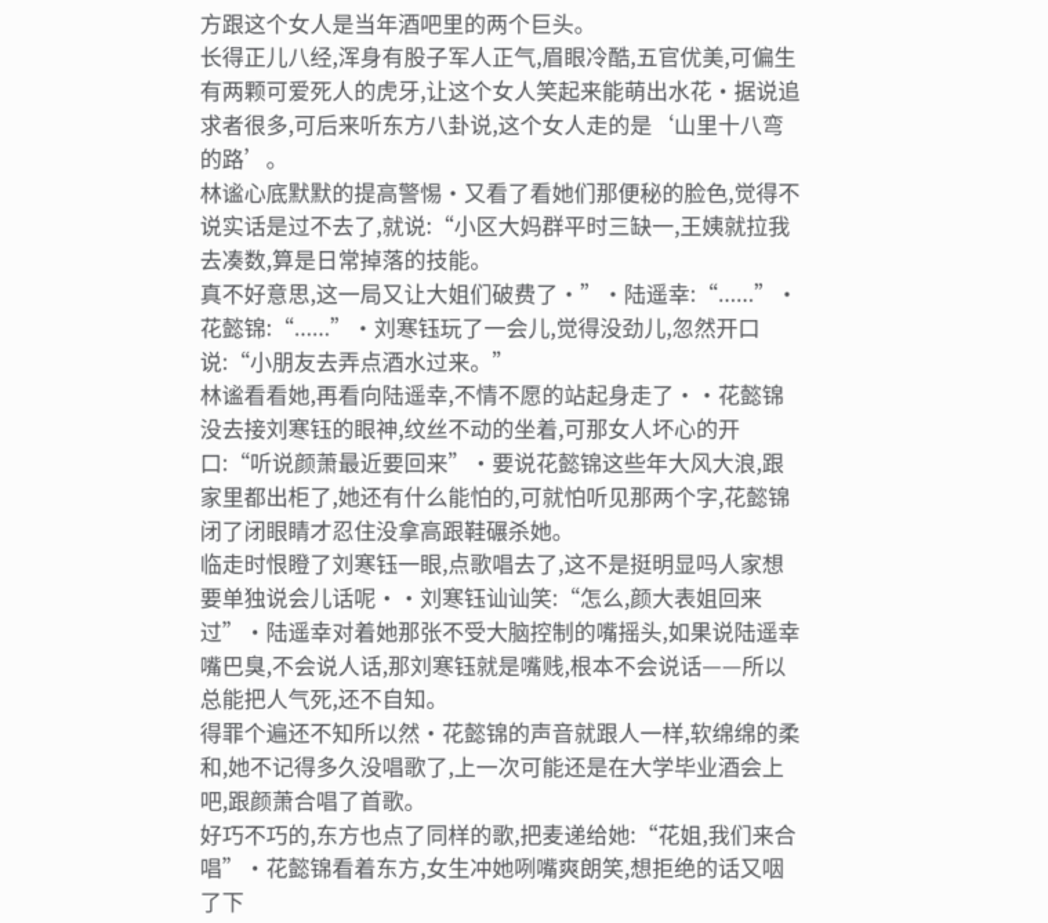方跟这个女人是当年酒吧里的两个巨头。
长得正儿八经,浑身有股子军人正气,眉眼冷酷,五官优美,可偏生有两颗可爱死人的虎牙,让这个女人笑起来能萌出水花·据说追求者很多,可后来听东方八卦说,这个女人走的是‘山里十八弯的路’。
林谧心底默默的提高警惕·又看了看她们那便秘的脸色,觉得不说实话是过不去了,就说:“小区大妈群平时三缺一,王姨就拉我去凑数,算是日常掉落的技能。
真不好意思,这一局又让大姐们破费了·”·陆遥幸:“......”·花懿锦:“......”·刘寒钰玩了一会儿,觉得没劲儿,忽然开口说:“小朋友去弄点酒水过来。”
林谧看看她,再看向陆遥幸,不情不愿的站起身走了··花懿锦没去接刘寒钰的眼神,纹丝不动的坐着,可那女人坏心的开口:“听说颜萧最近要回来”·要说花懿锦这些年大风大浪,跟家里都出柜了,她还有什么能怕的,可就怕听见那两个字,花懿锦闭了闭眼睛才忍住没拿高跟鞋碾杀她。
临走时恨瞪了刘寒钰一眼,点歌唱去了,这不是挺明显吗人家想要单独说会儿话呢··刘寒钰讪讪笑:“怎么,颜大表姐回来过”·陆遥幸对着她那张不受大脑控制的嘴摇头,如果说陆遥幸嘴巴臭,不会说人话,那刘寒钰就是嘴贱,根本不会说话——所以总能把人气死,还不自知。
得罪个遍还不知所以然·花懿锦的声音就跟人一样,软绵绵的柔和,她不记得多久没唱歌了,上一次可能还是在大学毕业酒会上吧,跟颜萧合唱了首歌。
好巧不巧的,东方也点了同样的歌,把麦递给她:“花姐,我们来合唱”·花懿锦看着东方,女生冲她咧嘴爽朗笑,想拒绝的话又咽了下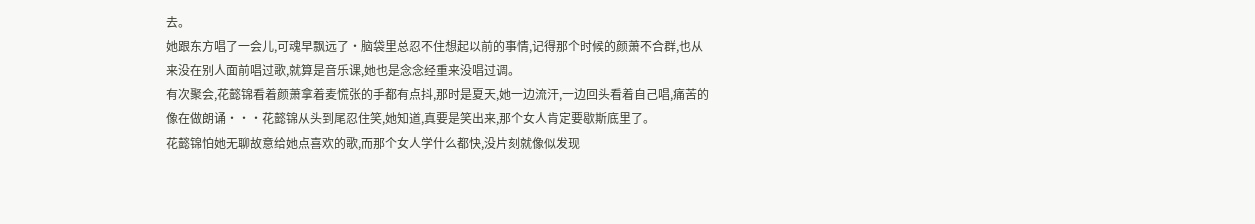去。
她跟东方唱了一会儿,可魂早飘远了·脑袋里总忍不住想起以前的事情,记得那个时候的颜萧不合群,也从来没在别人面前唱过歌,就算是音乐课,她也是念念经重来没唱过调。
有次聚会,花懿锦看着颜萧拿着麦慌张的手都有点抖,那时是夏天,她一边流汗,一边回头看着自己唱,痛苦的像在做朗诵···花懿锦从头到尾忍住笑,她知道,真要是笑出来,那个女人肯定要歇斯底里了。
花懿锦怕她无聊故意给她点喜欢的歌,而那个女人学什么都快,没片刻就像似发现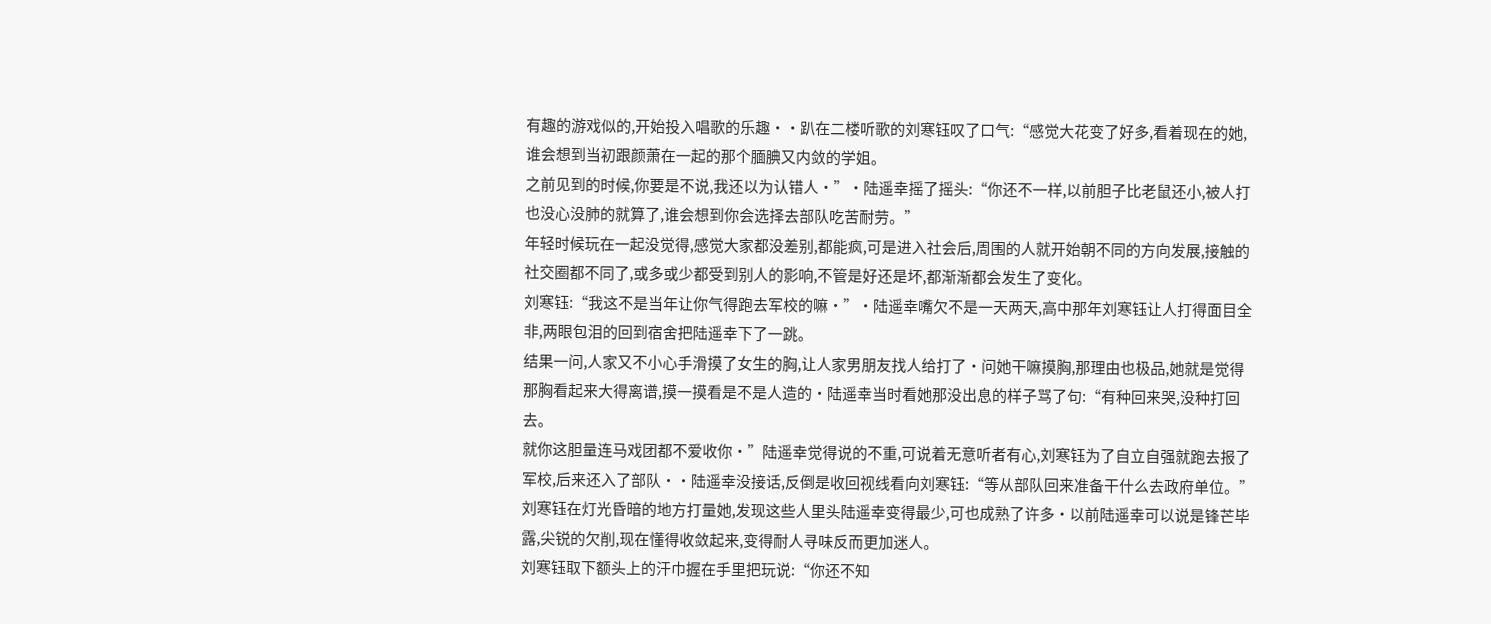有趣的游戏似的,开始投入唱歌的乐趣··趴在二楼听歌的刘寒钰叹了口气:“感觉大花变了好多,看着现在的她,谁会想到当初跟颜萧在一起的那个腼腆又内敛的学姐。
之前见到的时候,你要是不说,我还以为认错人·”·陆遥幸摇了摇头:“你还不一样,以前胆子比老鼠还小,被人打也没心没肺的就算了,谁会想到你会选择去部队吃苦耐劳。”
年轻时候玩在一起没觉得,感觉大家都没差别,都能疯,可是进入社会后,周围的人就开始朝不同的方向发展,接触的社交圈都不同了,或多或少都受到别人的影响,不管是好还是坏,都渐渐都会发生了变化。
刘寒钰:“我这不是当年让你气得跑去军校的嘛·”·陆遥幸嘴欠不是一天两天,高中那年刘寒钰让人打得面目全非,两眼包泪的回到宿舍把陆遥幸下了一跳。
结果一问,人家又不小心手滑摸了女生的胸,让人家男朋友找人给打了·问她干嘛摸胸,那理由也极品,她就是觉得那胸看起来大得离谱,摸一摸看是不是人造的·陆遥幸当时看她那没出息的样子骂了句:“有种回来哭,没种打回去。
就你这胆量连马戏团都不爱收你·”陆遥幸觉得说的不重,可说着无意听者有心,刘寒钰为了自立自强就跑去报了军校,后来还入了部队··陆遥幸没接话,反倒是收回视线看向刘寒钰:“等从部队回来准备干什么去政府单位。”
刘寒钰在灯光昏暗的地方打量她,发现这些人里头陆遥幸变得最少,可也成熟了许多·以前陆遥幸可以说是锋芒毕露,尖锐的欠削,现在懂得收敛起来,变得耐人寻味反而更加迷人。
刘寒钰取下额头上的汗巾握在手里把玩说:“你还不知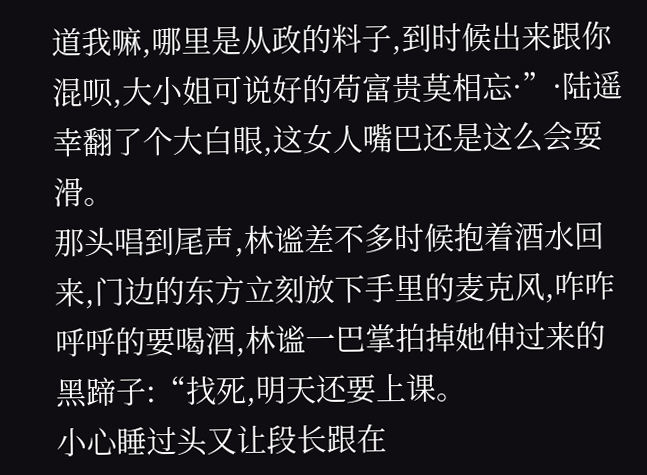道我嘛,哪里是从政的料子,到时候出来跟你混呗,大小姐可说好的苟富贵莫相忘·”·陆遥幸翻了个大白眼,这女人嘴巴还是这么会耍滑。
那头唱到尾声,林谧差不多时候抱着酒水回来,门边的东方立刻放下手里的麦克风,咋咋呼呼的要喝酒,林谧一巴掌拍掉她伸过来的黑蹄子:“找死,明天还要上课。
小心睡过头又让段长跟在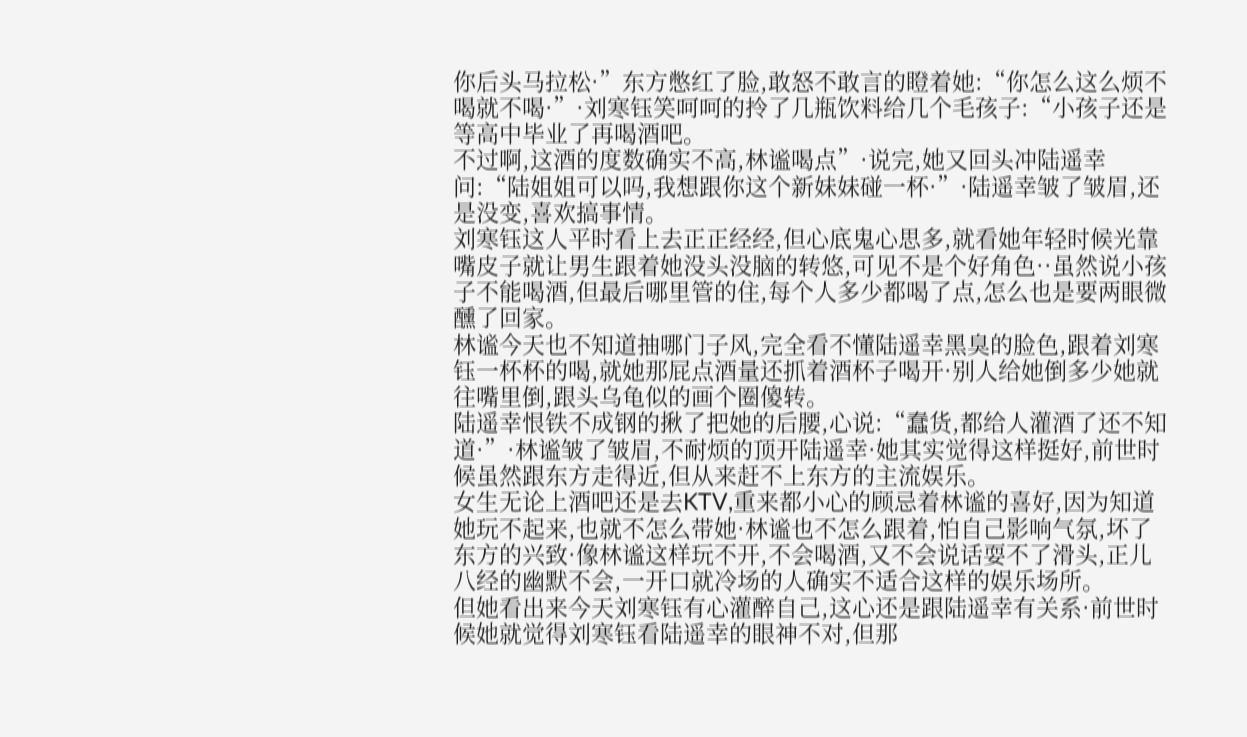你后头马拉松·”东方憋红了脸,敢怒不敢言的瞪着她:“你怎么这么烦不喝就不喝·”·刘寒钰笑呵呵的拎了几瓶饮料给几个毛孩子:“小孩子还是等高中毕业了再喝酒吧。
不过啊,这酒的度数确实不高,林谧喝点”·说完,她又回头冲陆遥幸问:“陆姐姐可以吗,我想跟你这个新妹妹碰一杯·”·陆遥幸皱了皱眉,还是没变,喜欢搞事情。
刘寒钰这人平时看上去正正经经,但心底鬼心思多,就看她年轻时候光靠嘴皮子就让男生跟着她没头没脑的转悠,可见不是个好角色··虽然说小孩子不能喝酒,但最后哪里管的住,每个人多少都喝了点,怎么也是要两眼微醺了回家。
林谧今天也不知道抽哪门子风,完全看不懂陆遥幸黑臭的脸色,跟着刘寒钰一杯杯的喝,就她那屁点酒量还抓着酒杯子喝开·别人给她倒多少她就往嘴里倒,跟头乌龟似的画个圈傻转。
陆遥幸恨铁不成钢的揪了把她的后腰,心说:“蠢货,都给人灌酒了还不知道·”·林谧皱了皱眉,不耐烦的顶开陆遥幸·她其实觉得这样挺好,前世时候虽然跟东方走得近,但从来赶不上东方的主流娱乐。
女生无论上酒吧还是去KTV,重来都小心的顾忌着林谧的喜好,因为知道她玩不起来,也就不怎么带她·林谧也不怎么跟着,怕自己影响气氛,坏了东方的兴致·像林谧这样玩不开,不会喝酒,又不会说话耍不了滑头,正儿八经的幽默不会,一开口就冷场的人确实不适合这样的娱乐场所。
但她看出来今天刘寒钰有心灌醉自己,这心还是跟陆遥幸有关系·前世时候她就觉得刘寒钰看陆遥幸的眼神不对,但那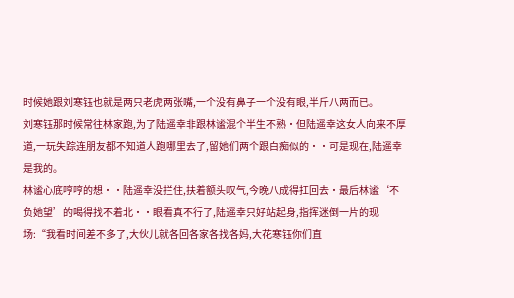时候她跟刘寒钰也就是两只老虎两张嘴,一个没有鼻子一个没有眼,半斤八两而已。
刘寒钰那时候常往林家跑,为了陆遥幸非跟林谧混个半生不熟·但陆遥幸这女人向来不厚道,一玩失踪连朋友都不知道人跑哪里去了,留她们两个跟白痴似的··可是现在,陆遥幸是我的。
林谧心底哼哼的想··陆遥幸没拦住,扶着额头叹气,今晚八成得扛回去·最后林谧‘不负她望’的喝得找不着北··眼看真不行了,陆遥幸只好站起身,指挥迷倒一片的现场:“我看时间差不多了,大伙儿就各回各家各找各妈,大花寒钰你们直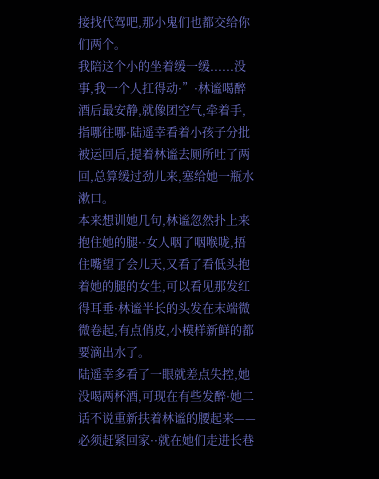接找代驾吧,那小鬼们也都交给你们两个。
我陪这个小的坐着缓一缓......没事,我一个人扛得动·”·林谧喝醉酒后最安静,就像团空气,牵着手,指哪往哪·陆遥幸看着小孩子分批被运回后,提着林谧去厕所吐了两回,总算缓过劲儿来,塞给她一瓶水漱口。
本来想训她几句,林谧忽然扑上来抱住她的腿··女人咽了咽喉咙,捂住嘴望了会儿天,又看了看低头抱着她的腿的女生,可以看见那发红得耳垂·林谧半长的头发在末端微微卷起,有点俏皮,小模样新鲜的都要滴出水了。
陆遥幸多看了一眼就差点失控,她没喝两杯酒,可现在有些发醉·她二话不说重新扶着林谧的腰起来——必须赶紧回家··就在她们走进长巷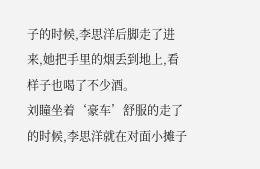子的时候,李思洋后脚走了进来,她把手里的烟丢到地上,看样子也喝了不少酒。
刘瞳坐着‘豪车’舒服的走了的时候,李思洋就在对面小摊子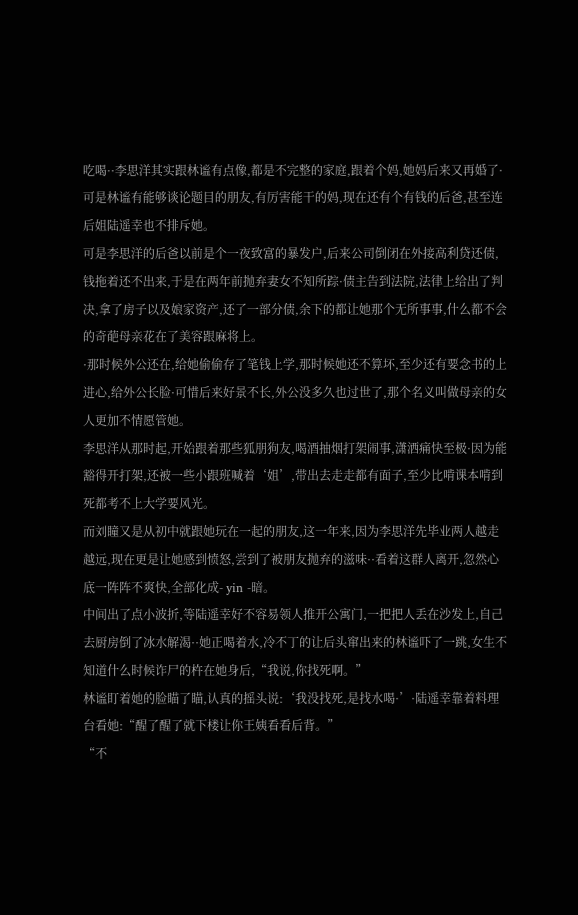吃喝··李思洋其实跟林谧有点像,都是不完整的家庭,跟着个妈,她妈后来又再婚了·可是林谧有能够谈论题目的朋友,有厉害能干的妈,现在还有个有钱的后爸,甚至连后姐陆遥幸也不排斥她。
可是李思洋的后爸以前是个一夜致富的暴发户,后来公司倒闭在外接高利贷还债,钱拖着还不出来,于是在两年前抛弃妻女不知所踪·债主告到法院,法律上给出了判决,拿了房子以及娘家资产,还了一部分债,余下的都让她那个无所事事,什么都不会的奇葩母亲花在了美容跟麻将上。
·那时候外公还在,给她偷偷存了笔钱上学,那时候她还不算坏,至少还有要念书的上进心,给外公长脸·可惜后来好景不长,外公没多久也过世了,那个名义叫做母亲的女人更加不情愿管她。
李思洋从那时起,开始跟着那些狐朋狗友,喝酒抽烟打架闹事,潇洒痛快至极·因为能豁得开打架,还被一些小跟班喊着‘姐’,带出去走走都有面子,至少比啃课本啃到死都考不上大学要风光。
而刘瞳又是从初中就跟她玩在一起的朋友,这一年来,因为李思洋先毕业两人越走越远,现在更是让她感到愤怒,尝到了被朋友抛弃的滋味··看着这群人离开,忽然心底一阵阵不爽快,全部化成- yin -暗。
中间出了点小波折,等陆遥幸好不容易领人推开公寓门,一把把人丢在沙发上,自己去厨房倒了冰水解渴··她正喝着水,冷不丁的让后头窜出来的林谧吓了一跳,女生不知道什么时候诈尸的杵在她身后,“我说,你找死啊。”
林谧盯着她的脸瞄了瞄,认真的摇头说:‘我没找死,是找水喝·’·陆遥幸靠着料理台看她:“醒了醒了就下楼让你王姨看看后背。”
“不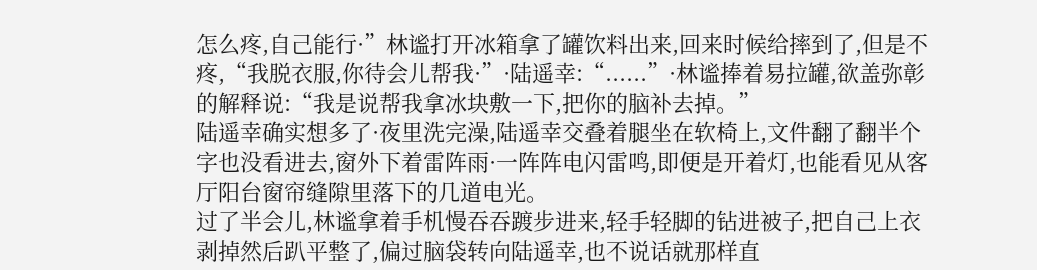怎么疼,自己能行·”林谧打开冰箱拿了罐饮料出来,回来时候给摔到了,但是不疼,“我脱衣服,你待会儿帮我·”·陆遥幸:“......”·林谧捧着易拉罐,欲盖弥彰的解释说:“我是说帮我拿冰块敷一下,把你的脑补去掉。”
陆遥幸确实想多了·夜里洗完澡,陆遥幸交叠着腿坐在软椅上,文件翻了翻半个字也没看进去,窗外下着雷阵雨·一阵阵电闪雷鸣,即便是开着灯,也能看见从客厅阳台窗帘缝隙里落下的几道电光。
过了半会儿,林谧拿着手机慢吞吞踱步进来,轻手轻脚的钻进被子,把自己上衣剥掉然后趴平整了,偏过脑袋转向陆遥幸,也不说话就那样直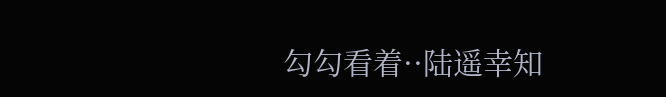勾勾看着··陆遥幸知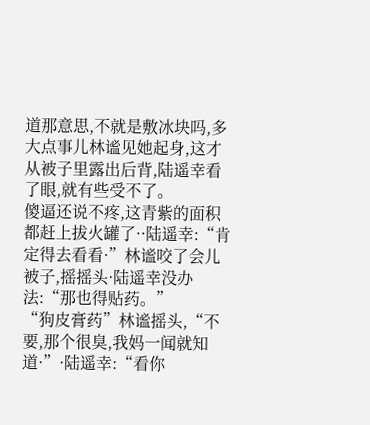道那意思,不就是敷冰块吗,多大点事儿林谧见她起身,这才从被子里露出后背,陆遥幸看了眼,就有些受不了。
傻逼还说不疼,这青紫的面积都赶上拔火罐了··陆遥幸:“肯定得去看看·”林谧咬了会儿被子,摇摇头·陆遥幸没办法:“那也得贴药。”
“狗皮膏药”林谧摇头,“不要,那个很臭,我妈一闻就知道·”·陆遥幸:“看你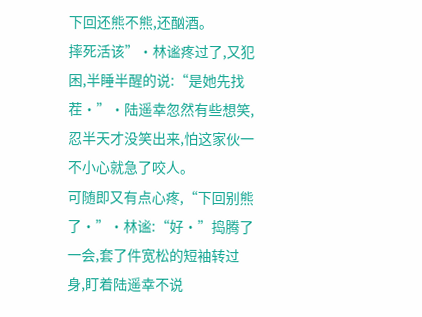下回还熊不熊,还酗酒。
摔死活该”·林谧疼过了,又犯困,半睡半醒的说:“是她先找茬·”·陆遥幸忽然有些想笑,忍半天才没笑出来,怕这家伙一不小心就急了咬人。
可随即又有点心疼,“下回别熊了·”·林谧:“好·”捣腾了一会,套了件宽松的短袖转过身,盯着陆遥幸不说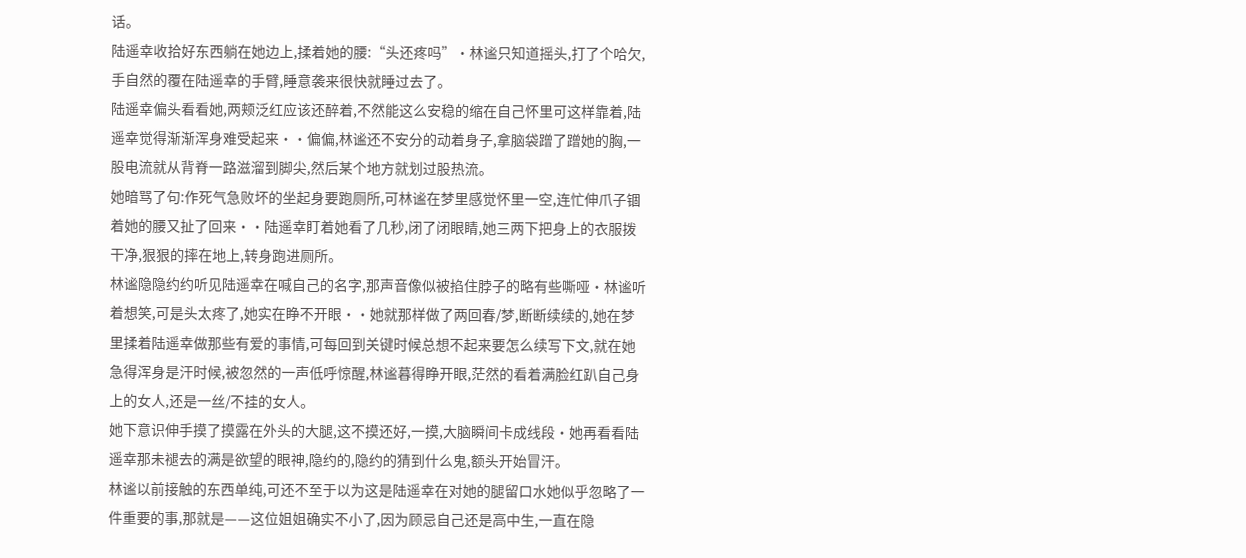话。
陆遥幸收拾好东西躺在她边上,揉着她的腰:“头还疼吗”·林谧只知道摇头,打了个哈欠,手自然的覆在陆遥幸的手臂,睡意袭来很快就睡过去了。
陆遥幸偏头看看她,两颊泛红应该还醉着,不然能这么安稳的缩在自己怀里可这样靠着,陆遥幸觉得渐渐浑身难受起来··偏偏,林谧还不安分的动着身子,拿脑袋蹭了蹭她的胸,一股电流就从背脊一路滋溜到脚尖,然后某个地方就划过股热流。
她暗骂了句:作死气急败坏的坐起身要跑厕所,可林谧在梦里感觉怀里一空,连忙伸爪子锢着她的腰又扯了回来··陆遥幸盯着她看了几秒,闭了闭眼睛,她三两下把身上的衣服拨干净,狠狠的摔在地上,转身跑进厕所。
林谧隐隐约约听见陆遥幸在喊自己的名字,那声音像似被掐住脖子的略有些嘶哑·林谧听着想笑,可是头太疼了,她实在睁不开眼··她就那样做了两回春/梦,断断续续的,她在梦里揉着陆遥幸做那些有爱的事情,可每回到关键时候总想不起来要怎么续写下文,就在她急得浑身是汗时候,被忽然的一声低呼惊醒,林谧暮得睁开眼,茫然的看着满脸红趴自己身上的女人,还是一丝/不挂的女人。
她下意识伸手摸了摸露在外头的大腿,这不摸还好,一摸,大脑瞬间卡成线段·她再看看陆遥幸那未褪去的满是欲望的眼神,隐约的,隐约的猜到什么鬼,额头开始冒汗。
林谧以前接触的东西单纯,可还不至于以为这是陆遥幸在对她的腿留口水她似乎忽略了一件重要的事,那就是——这位姐姐确实不小了,因为顾忌自己还是高中生,一直在隐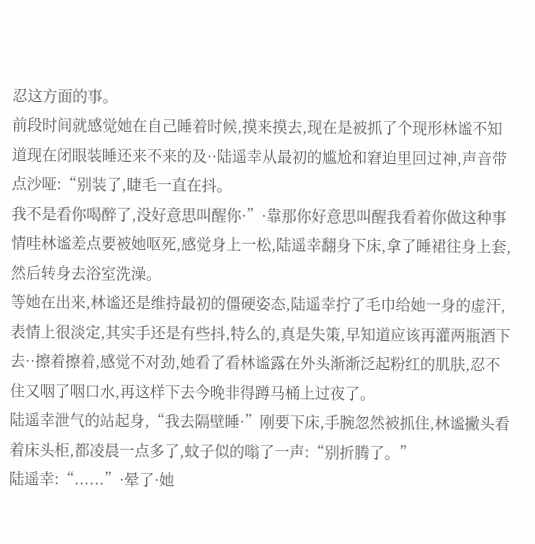忍这方面的事。
前段时间就感觉她在自己睡着时候,摸来摸去,现在是被抓了个现形林谧不知道现在闭眼装睡还来不来的及··陆遥幸从最初的尴尬和窘迫里回过神,声音带点沙哑:“别装了,睫毛一直在抖。
我不是看你喝醉了,没好意思叫醒你·”·靠那你好意思叫醒我看着你做这种事情哇林谧差点要被她呕死,感觉身上一松,陆遥幸翻身下床,拿了睡裙往身上套,然后转身去浴室洗澡。
等她在出来,林谧还是维持最初的僵硬姿态,陆遥幸拧了毛巾给她一身的虚汗,表情上很淡定,其实手还是有些抖,特么的,真是失策,早知道应该再灌两瓶酒下去··擦着擦着,感觉不对劲,她看了看林谧露在外头渐渐泛起粉红的肌肤,忍不住又咽了咽口水,再这样下去今晚非得蹲马桶上过夜了。
陆遥幸泄气的站起身,“我去隔壁睡·”刚要下床,手腕忽然被抓住,林谧撇头看着床头柜,都凌晨一点多了,蚊子似的嗡了一声:“别折腾了。”
陆遥幸:“......”·晕了·她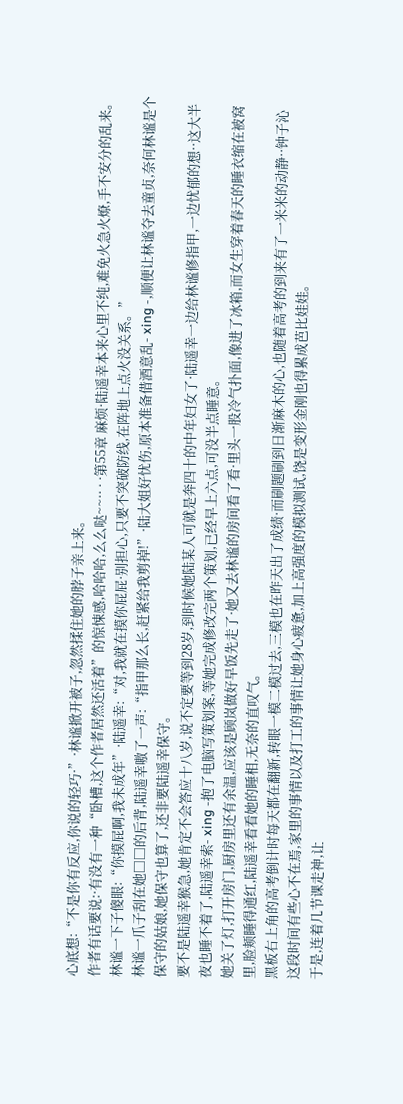心底想:“不是你有反应,你说的轻巧·”·林谧掀开被子,忽然揉住她的脖子亲上来。
作者有话要说:·有没有一种“卧槽,这个作者居然还活着”的惊悚感,哈哈哈,么么哒~~·· · ·第55章 麻烦·陆遥幸本来心里不纯,难免火急火燎,手不安分的乱来。
林谧一下子傻眼:“你摸屁啊,我未成年”·陆遥幸:“对,我就在摸你屁屁·别担心,只要不突破防线,在阵地上点火没关系。”
林谧一爪子刮在她□□的后背,陆遥幸嗷了一声:“指甲那么长,赶紧给我剪掉!”·陆大姐好忧伤,原本准备借酒意乱- xing -,顺便让林谧夺去童贞,奈何林谧是个保守的姑娘,她保守也算了,还非要陆遥幸保守。
要不是陆遥幸猴急,她肯定不会答应十八岁,说不定要等到28岁,到时候她陆某人可就是奔四十的中年妇女了·陆遥幸一边给林谧修指甲,一边忧郁的想··这大半夜也睡不着了,陆遥幸索- xing -抱了电脑写策划案,等她完成修改完两个策划,已经早上六点,可没半点睡意。
她关了灯,打开房门,厨房里还有余温,应该是顾岚做好早饭先走了·她又去林谧的房间看了看·里头一股冷气扑面,像进了冰箱,而女生穿着春天的睡衣缩在被窝里,脸颊睡得通红,陆遥幸看看她的睡相,无奈的直叹气。
黑板右上角的高考倒计时每天都在翻新,转眼一模二模过去,三模也在昨天出了成绩·而刷题刷到日渐麻木的心,也随着高考的到来有了一米米的动静··钟子沁这段时间有些心不在焉,家里的事情以及打工的事情让她身心疲惫,加上高强度的模拟测试,饶是变形金刚也得累成芭比娃娃。
于是,连着几节课走神,让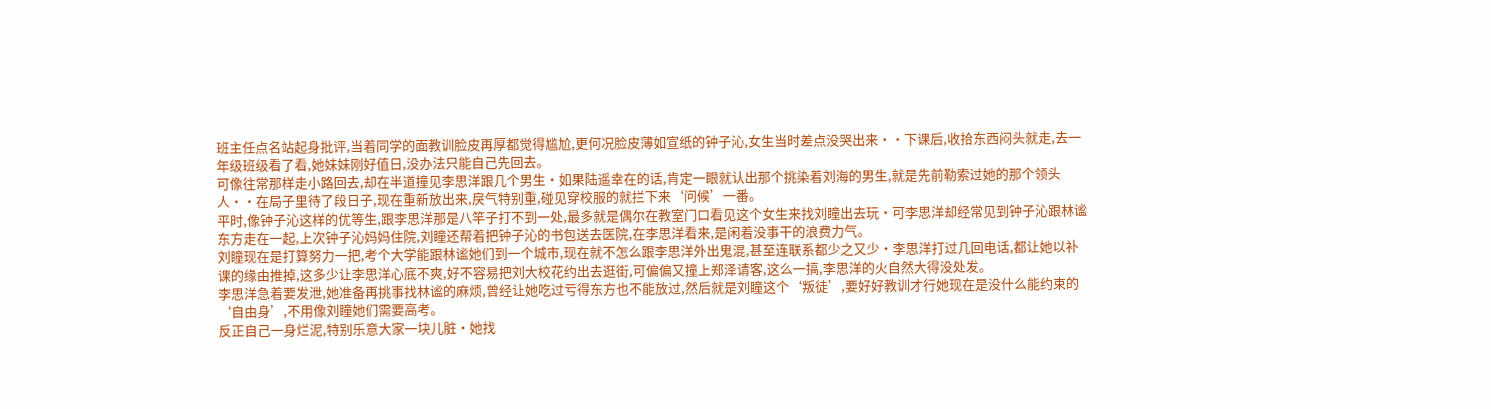班主任点名站起身批评,当着同学的面教训脸皮再厚都觉得尴尬,更何况脸皮薄如宣纸的钟子沁,女生当时差点没哭出来··下课后,收拾东西闷头就走,去一年级班级看了看,她妹妹刚好值日,没办法只能自己先回去。
可像往常那样走小路回去,却在半道撞见李思洋跟几个男生·如果陆遥幸在的话,肯定一眼就认出那个挑染着刘海的男生,就是先前勒索过她的那个领头人··在局子里待了段日子,现在重新放出来,戾气特别重,碰见穿校服的就拦下来‘问候’一番。
平时,像钟子沁这样的优等生,跟李思洋那是八竿子打不到一处,最多就是偶尔在教室门口看见这个女生来找刘瞳出去玩·可李思洋却经常见到钟子沁跟林谧东方走在一起,上次钟子沁妈妈住院,刘瞳还帮着把钟子沁的书包送去医院,在李思洋看来,是闲着没事干的浪费力气。
刘瞳现在是打算努力一把,考个大学能跟林谧她们到一个城市,现在就不怎么跟李思洋外出鬼混,甚至连联系都少之又少·李思洋打过几回电话,都让她以补课的缘由推掉,这多少让李思洋心底不爽,好不容易把刘大校花约出去逛街,可偏偏又撞上郑泽请客,这么一搞,李思洋的火自然大得没处发。
李思洋急着要发泄,她准备再挑事找林谧的麻烦,曾经让她吃过亏得东方也不能放过,然后就是刘瞳这个‘叛徒’,要好好教训才行她现在是没什么能约束的‘自由身’,不用像刘瞳她们需要高考。
反正自己一身烂泥,特别乐意大家一块儿脏·她找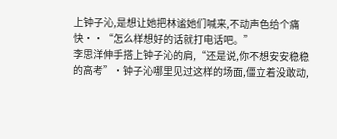上钟子沁,是想让她把林谧她们喊来,不动声色给个痛快··“怎么样想好的话就打电话吧。”
李思洋伸手搭上钟子沁的肩,“还是说,你不想安安稳稳的高考”·钟子沁哪里见过这样的场面,僵立着没敢动,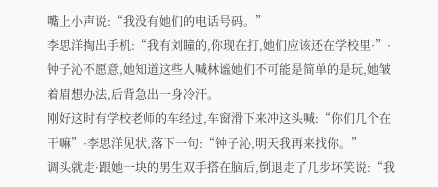嘴上小声说:“我没有她们的电话号码。”
李思洋掏出手机:“我有刘瞳的,你现在打,她们应该还在学校里·”·钟子沁不愿意,她知道这些人喊林谧她们不可能是简单的是玩,她皱着眉想办法,后背急出一身冷汗。
刚好这时有学校老师的车经过,车窗滑下来冲这头喊:“你们几个在干嘛”·李思洋见状,落下一句:“钟子沁,明天我再来找你。”
调头就走·跟她一块的男生双手搭在脑后,倒退走了几步坏笑说:“我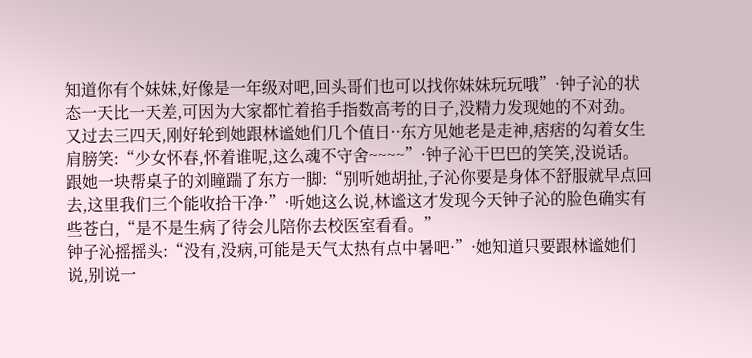知道你有个妹妹,好像是一年级对吧,回头哥们也可以找你妹妹玩玩哦”·钟子沁的状态一天比一天差,可因为大家都忙着掐手指数高考的日子,没精力发现她的不对劲。
又过去三四天,刚好轮到她跟林谧她们几个值日··东方见她老是走神,痞痞的勾着女生肩膀笑:“少女怀春,怀着谁呢,这么魂不守舍~~~~”·钟子沁干巴巴的笑笑,没说话。
跟她一块帮桌子的刘瞳踹了东方一脚:“别听她胡扯,子沁你要是身体不舒服就早点回去,这里我们三个能收拾干净·”·听她这么说,林谧这才发现今天钟子沁的脸色确实有些苍白,“是不是生病了待会儿陪你去校医室看看。”
钟子沁摇摇头:“没有,没病,可能是天气太热有点中暑吧·”·她知道只要跟林谧她们说,别说一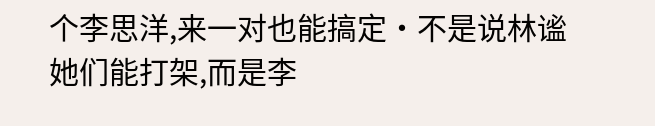个李思洋,来一对也能搞定·不是说林谧她们能打架,而是李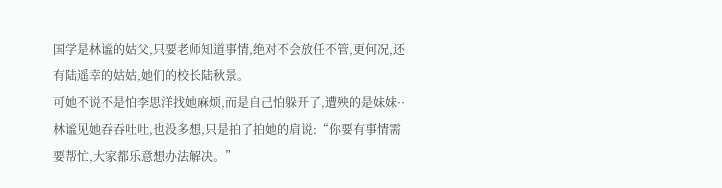国学是林谧的姑父,只要老师知道事情,绝对不会放任不管,更何况,还有陆遥幸的姑姑,她们的校长陆秋景。
可她不说不是怕李思洋找她麻烦,而是自己怕躲开了,遭殃的是妹妹··林谧见她吞吞吐吐,也没多想,只是拍了拍她的肩说:“你要有事情需要帮忙,大家都乐意想办法解决。”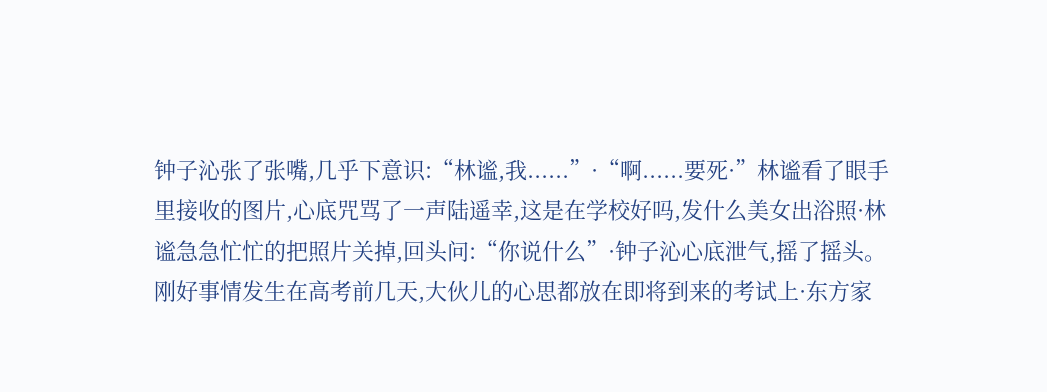钟子沁张了张嘴,几乎下意识:“林谧,我......”·“啊......要死·”林谧看了眼手里接收的图片,心底咒骂了一声陆遥幸,这是在学校好吗,发什么美女出浴照·林谧急急忙忙的把照片关掉,回头问:“你说什么”·钟子沁心底泄气,摇了摇头。
刚好事情发生在高考前几天,大伙儿的心思都放在即将到来的考试上·东方家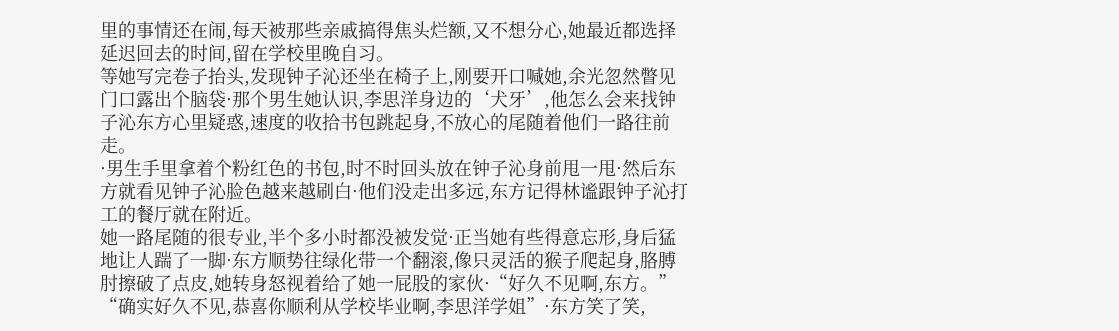里的事情还在闹,每天被那些亲戚搞得焦头烂额,又不想分心,她最近都选择延迟回去的时间,留在学校里晚自习。
等她写完卷子抬头,发现钟子沁还坐在椅子上,刚要开口喊她,余光忽然瞥见门口露出个脑袋·那个男生她认识,李思洋身边的‘犬牙’,他怎么会来找钟子沁东方心里疑惑,速度的收拾书包跳起身,不放心的尾随着他们一路往前走。
·男生手里拿着个粉红色的书包,时不时回头放在钟子沁身前甩一甩·然后东方就看见钟子沁脸色越来越刷白·他们没走出多远,东方记得林谧跟钟子沁打工的餐厅就在附近。
她一路尾随的很专业,半个多小时都没被发觉·正当她有些得意忘形,身后猛地让人踹了一脚·东方顺势往绿化带一个翻滚,像只灵活的猴子爬起身,胳膊肘擦破了点皮,她转身怒视着给了她一屁股的家伙·“好久不见啊,东方。”
“确实好久不见,恭喜你顺利从学校毕业啊,李思洋学姐”·东方笑了笑,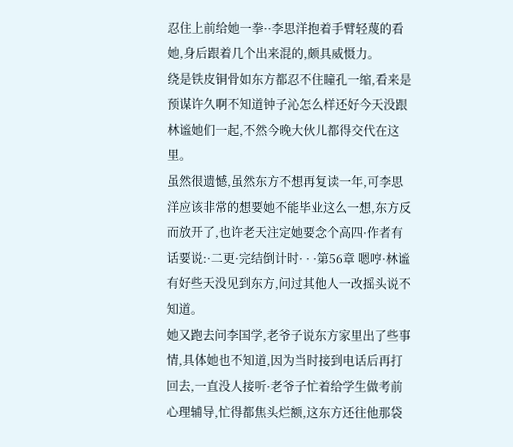忍住上前给她一拳··李思洋抱着手臂轻蔑的看她,身后跟着几个出来混的,颇具威慑力。
绕是铁皮铜骨如东方都忍不住瞳孔一缩,看来是预谋许久啊不知道钟子沁怎么样还好今天没跟林谧她们一起,不然今晚大伙儿都得交代在这里。
虽然很遗憾,虽然东方不想再复读一年,可李思洋应该非常的想要她不能毕业这么一想,东方反而放开了,也许老天注定她要念个高四·作者有话要说:·二更·完结倒计时· · ·第56章 嗯哼·林谧有好些天没见到东方,问过其他人一改摇头说不知道。
她又跑去问李国学,老爷子说东方家里出了些事情,具体她也不知道,因为当时接到电话后再打回去,一直没人接听·老爷子忙着给学生做考前心理辅导,忙得都焦头烂额,这东方还往他那袋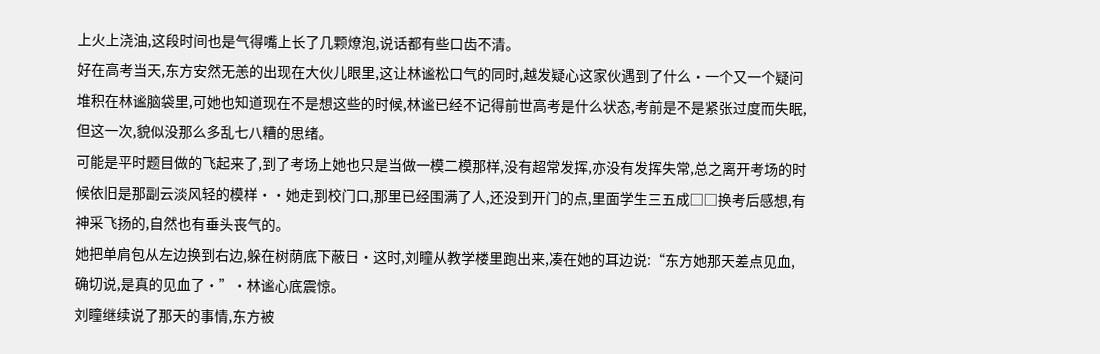上火上浇油,这段时间也是气得嘴上长了几颗燎泡,说话都有些口齿不清。
好在高考当天,东方安然无恙的出现在大伙儿眼里,这让林谧松口气的同时,越发疑心这家伙遇到了什么·一个又一个疑问堆积在林谧脑袋里,可她也知道现在不是想这些的时候,林谧已经不记得前世高考是什么状态,考前是不是紧张过度而失眠,但这一次,貌似没那么多乱七八糟的思绪。
可能是平时题目做的飞起来了,到了考场上她也只是当做一模二模那样,没有超常发挥,亦没有发挥失常,总之离开考场的时候依旧是那副云淡风轻的模样··她走到校门口,那里已经围满了人,还没到开门的点,里面学生三五成□□换考后感想,有神采飞扬的,自然也有垂头丧气的。
她把单肩包从左边换到右边,躲在树荫底下蔽日·这时,刘瞳从教学楼里跑出来,凑在她的耳边说:“东方她那天差点见血,确切说,是真的见血了·”·林谧心底震惊。
刘瞳继续说了那天的事情,东方被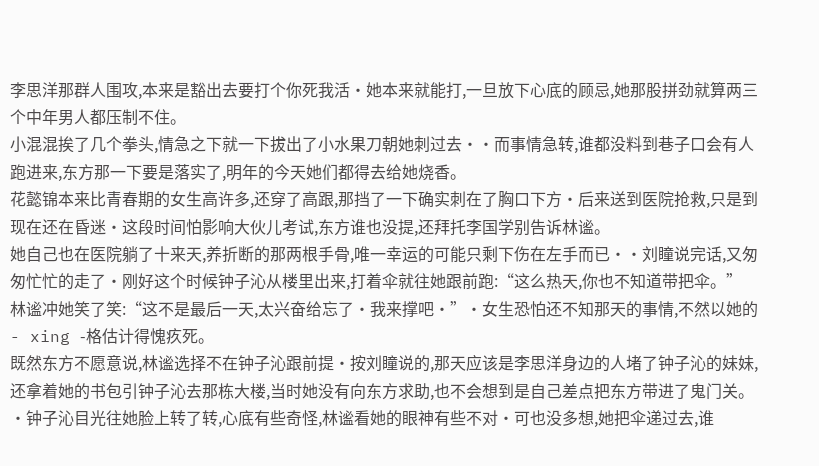李思洋那群人围攻,本来是豁出去要打个你死我活·她本来就能打,一旦放下心底的顾忌,她那股拼劲就算两三个中年男人都压制不住。
小混混挨了几个拳头,情急之下就一下拔出了小水果刀朝她刺过去··而事情急转,谁都没料到巷子口会有人跑进来,东方那一下要是落实了,明年的今天她们都得去给她烧香。
花懿锦本来比青春期的女生高许多,还穿了高跟,那挡了一下确实刺在了胸口下方·后来送到医院抢救,只是到现在还在昏迷·这段时间怕影响大伙儿考试,东方谁也没提,还拜托李国学别告诉林谧。
她自己也在医院躺了十来天,养折断的那两根手骨,唯一幸运的可能只剩下伤在左手而已··刘瞳说完话,又匆匆忙忙的走了·刚好这个时候钟子沁从楼里出来,打着伞就往她跟前跑:“这么热天,你也不知道带把伞。”
林谧冲她笑了笑:“这不是最后一天,太兴奋给忘了·我来撑吧·”·女生恐怕还不知那天的事情,不然以她的- xing -格估计得愧疚死。
既然东方不愿意说,林谧选择不在钟子沁跟前提·按刘瞳说的,那天应该是李思洋身边的人堵了钟子沁的妹妹,还拿着她的书包引钟子沁去那栋大楼,当时她没有向东方求助,也不会想到是自己差点把东方带进了鬼门关。
·钟子沁目光往她脸上转了转,心底有些奇怪,林谧看她的眼神有些不对·可也没多想,她把伞递过去,谁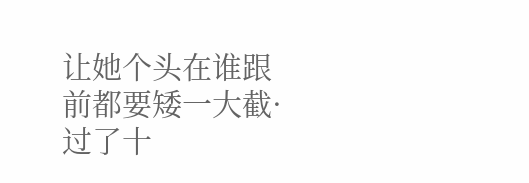让她个头在谁跟前都要矮一大截·过了十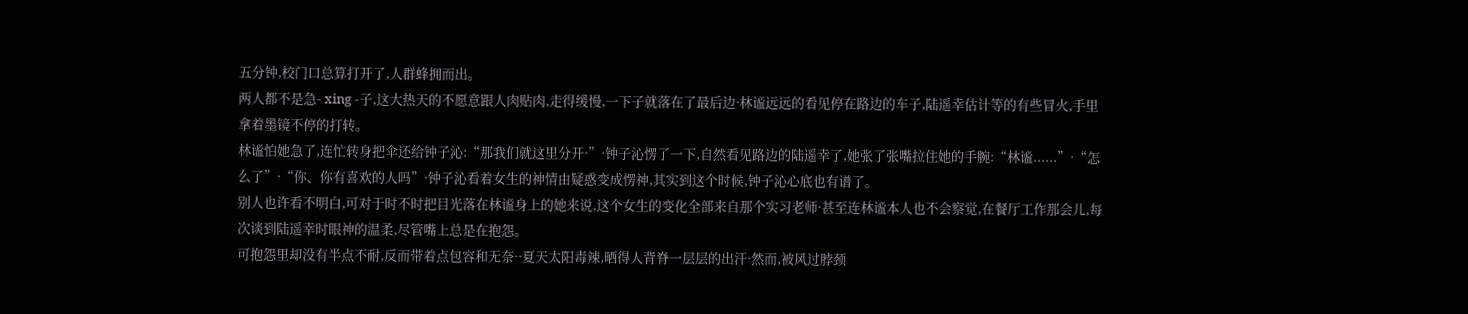五分钟,校门口总算打开了,人群蜂拥而出。
两人都不是急- xing -子,这大热天的不愿意跟人肉贴肉,走得缓慢,一下子就落在了最后边·林谧远远的看见停在路边的车子,陆遥幸估计等的有些冒火,手里拿着墨镜不停的打转。
林谧怕她急了,连忙转身把伞还给钟子沁:“那我们就这里分开·”·钟子沁愣了一下,自然看见路边的陆遥幸了,她张了张嘴拉住她的手腕:“林谧......”·“怎么了”·“你、你有喜欢的人吗”·钟子沁看着女生的神情由疑惑变成愣神,其实到这个时候,钟子沁心底也有谱了。
别人也许看不明白,可对于时不时把目光落在林谧身上的她来说,这个女生的变化全部来自那个实习老师·甚至连林谧本人也不会察觉,在餐厅工作那会儿,每次谈到陆遥幸时眼神的温柔,尽管嘴上总是在抱怨。
可抱怨里却没有半点不耐,反而带着点包容和无奈··夏天太阳毒辣,晒得人背脊一层层的出汗·然而,被风过脖颈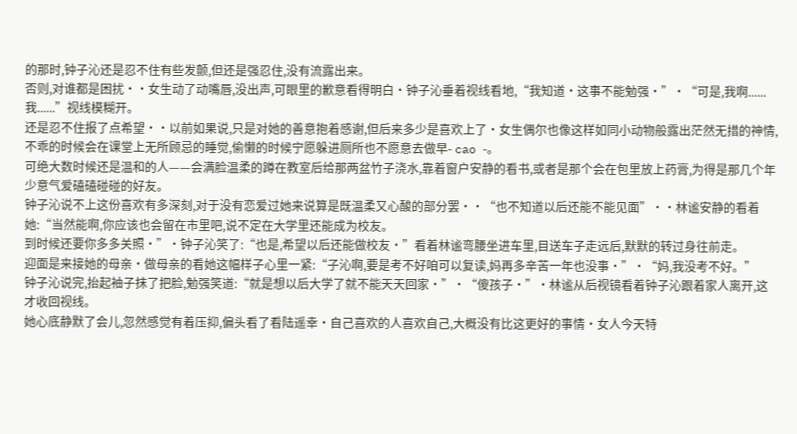的那时,钟子沁还是忍不住有些发颤,但还是强忍住,没有流露出来。
否则,对谁都是困扰··女生动了动嘴唇,没出声,可眼里的歉意看得明白·钟子沁垂着视线看地,“我知道·这事不能勉强·”·“可是,我啊......我......”视线模糊开。
还是忍不住报了点希望··以前如果说,只是对她的善意抱着感谢,但后来多少是喜欢上了·女生偶尔也像这样如同小动物般露出茫然无措的神情,不乖的时候会在课堂上无所顾忌的睡觉,偷懒的时候宁愿躲进厕所也不愿意去做早- cao -。
可绝大数时候还是温和的人——会满脸温柔的蹲在教室后给那两盆竹子浇水,靠着窗户安静的看书,或者是那个会在包里放上药膏,为得是那几个年少意气爱磕磕碰碰的好友。
钟子沁说不上这份喜欢有多深刻,对于没有恋爱过她来说算是既温柔又心酸的部分罢··“也不知道以后还能不能见面”··林谧安静的看着她:“当然能啊,你应该也会留在市里吧,说不定在大学里还能成为校友。
到时候还要你多多关照·”·钟子沁笑了:“也是,希望以后还能做校友·”看着林谧弯腰坐进车里,目送车子走远后,默默的转过身往前走。
迎面是来接她的母亲·做母亲的看她这幅样子心里一紧:“子沁啊,要是考不好咱可以复读,妈再多辛苦一年也没事·”·“妈,我没考不好。”
钟子沁说完,抬起袖子抹了把脸,勉强笑道:“就是想以后大学了就不能天天回家·”·“傻孩子·”·林谧从后视镜看着钟子沁跟着家人离开,这才收回视线。
她心底静默了会儿,忽然感觉有着压抑,偏头看了看陆遥幸·自己喜欢的人喜欢自己,大概没有比这更好的事情·女人今天特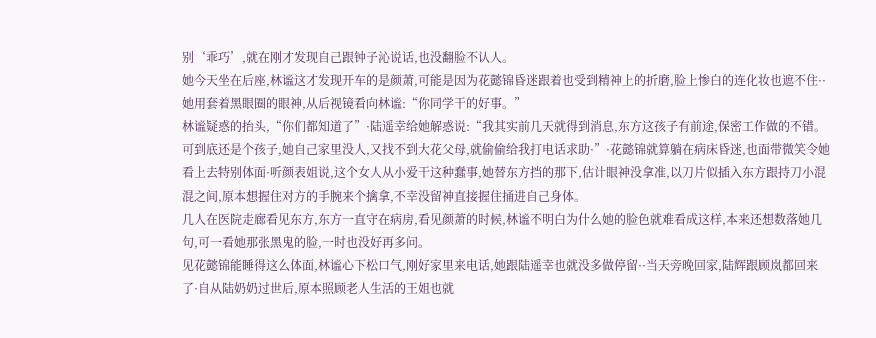别‘乖巧’,就在刚才发现自己跟钟子沁说话,也没翻脸不认人。
她今天坐在后座,林谧这才发现开车的是颜萧,可能是因为花懿锦昏迷跟着也受到精神上的折磨,脸上惨白的连化妆也遮不住··她用套着黑眼圈的眼神,从后视镜看向林谧:“你同学干的好事。”
林谧疑惑的抬头,“你们都知道了”·陆遥幸给她解惑说:“我其实前几天就得到消息,东方这孩子有前途,保密工作做的不错。
可到底还是个孩子,她自己家里没人,又找不到大花父母,就偷偷给我打电话求助·”·花懿锦就算躺在病床昏迷,也面带微笑令她看上去特别体面·听颜表姐说,这个女人从小爱干这种蠢事,她替东方挡的那下,估计眼神没拿准,以刀片似插入东方跟持刀小混混之间,原本想握住对方的手腕来个擒拿,不幸没留神直接握住捅进自己身体。
几人在医院走廊看见东方,东方一直守在病房,看见颜萧的时候,林谧不明白为什么她的脸色就难看成这样,本来还想数落她几句,可一看她那张黑鬼的脸,一时也没好再多问。
见花懿锦能睡得这么体面,林谧心下松口气,刚好家里来电话,她跟陆遥幸也就没多做停留··当天旁晚回家,陆辉跟顾岚都回来了·自从陆奶奶过世后,原本照顾老人生活的王姐也就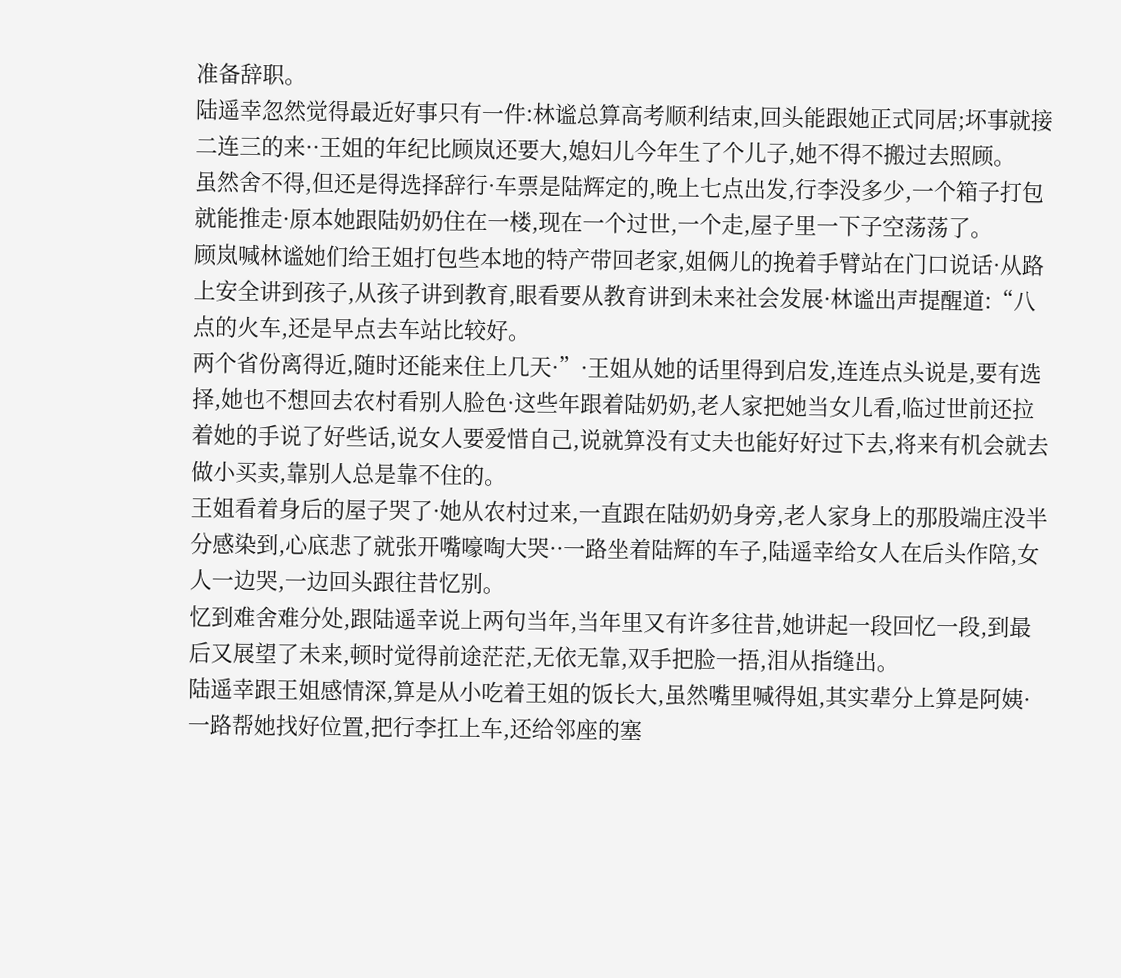准备辞职。
陆遥幸忽然觉得最近好事只有一件:林谧总算高考顺利结束,回头能跟她正式同居;坏事就接二连三的来··王姐的年纪比顾岚还要大,媳妇儿今年生了个儿子,她不得不搬过去照顾。
虽然舍不得,但还是得选择辞行·车票是陆辉定的,晚上七点出发,行李没多少,一个箱子打包就能推走·原本她跟陆奶奶住在一楼,现在一个过世,一个走,屋子里一下子空荡荡了。
顾岚喊林谧她们给王姐打包些本地的特产带回老家,姐俩儿的挽着手臂站在门口说话·从路上安全讲到孩子,从孩子讲到教育,眼看要从教育讲到未来社会发展·林谧出声提醒道:“八点的火车,还是早点去车站比较好。
两个省份离得近,随时还能来住上几天·”·王姐从她的话里得到启发,连连点头说是,要有选择,她也不想回去农村看别人脸色·这些年跟着陆奶奶,老人家把她当女儿看,临过世前还拉着她的手说了好些话,说女人要爱惜自己,说就算没有丈夫也能好好过下去,将来有机会就去做小买卖,靠别人总是靠不住的。
王姐看着身后的屋子哭了·她从农村过来,一直跟在陆奶奶身旁,老人家身上的那股端庄没半分感染到,心底悲了就张开嘴嚎啕大哭··一路坐着陆辉的车子,陆遥幸给女人在后头作陪,女人一边哭,一边回头跟往昔忆别。
忆到难舍难分处,跟陆遥幸说上两句当年,当年里又有许多往昔,她讲起一段回忆一段,到最后又展望了未来,顿时觉得前途茫茫,无依无靠,双手把脸一捂,泪从指缝出。
陆遥幸跟王姐感情深,算是从小吃着王姐的饭长大,虽然嘴里喊得姐,其实辈分上算是阿姨·一路帮她找好位置,把行李扛上车,还给邻座的塞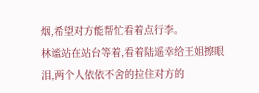烟,希望对方能帮忙看着点行李。
林谧站在站台等着,看着陆遥幸给王姐擦眼泪,两个人依依不舍的拉住对方的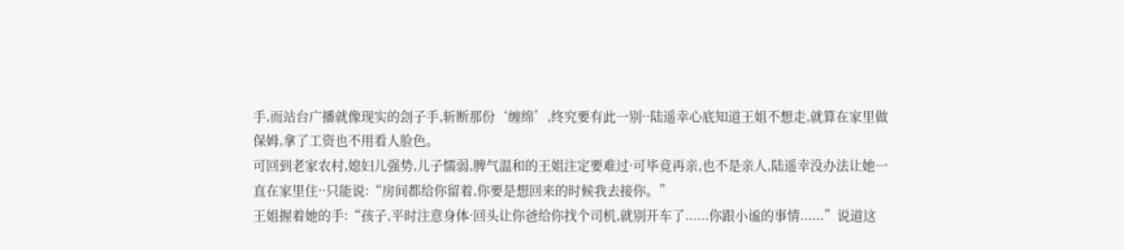手,而站台广播就像现实的刽子手,斩断那份‘缠绵’,终究要有此一别··陆遥幸心底知道王姐不想走,就算在家里做保姆,拿了工资也不用看人脸色。
可回到老家农村,媳妇儿强势,儿子懦弱,脾气温和的王姐注定要难过·可毕竟再亲,也不是亲人,陆遥幸没办法让她一直在家里住··只能说:“房间都给你留着,你要是想回来的时候我去接你。”
王姐握着她的手:“孩子,平时注意身体·回头让你爸给你找个司机,就别开车了......你跟小谧的事情......”说道这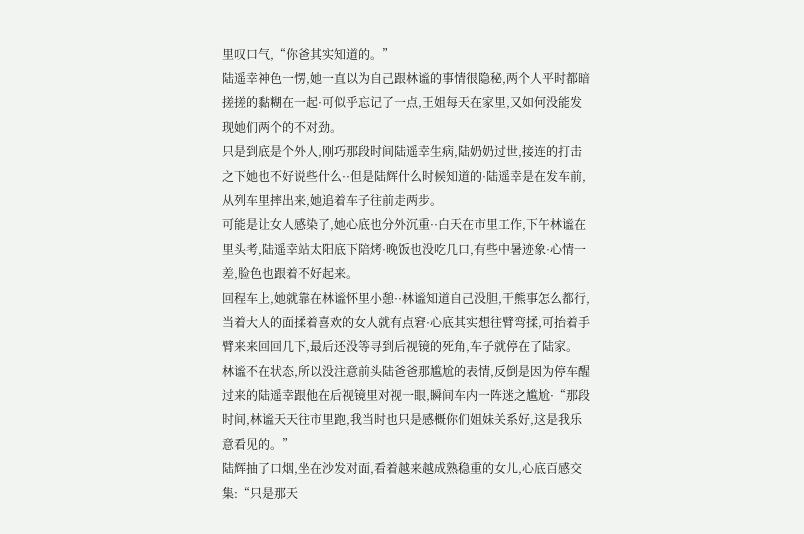里叹口气,“你爸其实知道的。”
陆遥幸神色一愣,她一直以为自己跟林谧的事情很隐秘,两个人平时都暗搓搓的黏糊在一起·可似乎忘记了一点,王姐每天在家里,又如何没能发现她们两个的不对劲。
只是到底是个外人,刚巧那段时间陆遥幸生病,陆奶奶过世,接连的打击之下她也不好说些什么··但是陆辉什么时候知道的·陆遥幸是在发车前,从列车里摔出来,她追着车子往前走两步。
可能是让女人感染了,她心底也分外沉重··白天在市里工作,下午林谧在里头考,陆遥幸站太阳底下陪烤·晚饭也没吃几口,有些中暑迹象·心情一差,脸色也跟着不好起来。
回程车上,她就靠在林谧怀里小憩··林谧知道自己没胆,干熊事怎么都行,当着大人的面揉着喜欢的女人就有点窘·心底其实想往臂弯揉,可抬着手臂来来回回几下,最后还没等寻到后视镜的死角,车子就停在了陆家。
林谧不在状态,所以没注意前头陆爸爸那尴尬的表情,反倒是因为停车醒过来的陆遥幸跟他在后视镜里对视一眼,瞬间车内一阵迷之尴尬·“那段时间,林谧天天往市里跑,我当时也只是感概你们姐妹关系好,这是我乐意看见的。”
陆辉抽了口烟,坐在沙发对面,看着越来越成熟稳重的女儿,心底百感交集:“只是那天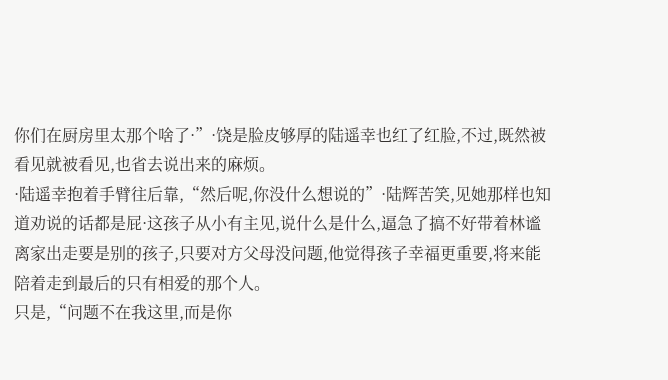你们在厨房里太那个啥了·”·饶是脸皮够厚的陆遥幸也红了红脸,不过,既然被看见就被看见,也省去说出来的麻烦。
·陆遥幸抱着手臂往后靠,“然后呢,你没什么想说的”·陆辉苦笑,见她那样也知道劝说的话都是屁·这孩子从小有主见,说什么是什么,逼急了搞不好带着林谧离家出走要是别的孩子,只要对方父母没问题,他觉得孩子幸福更重要,将来能陪着走到最后的只有相爱的那个人。
只是,“问题不在我这里,而是你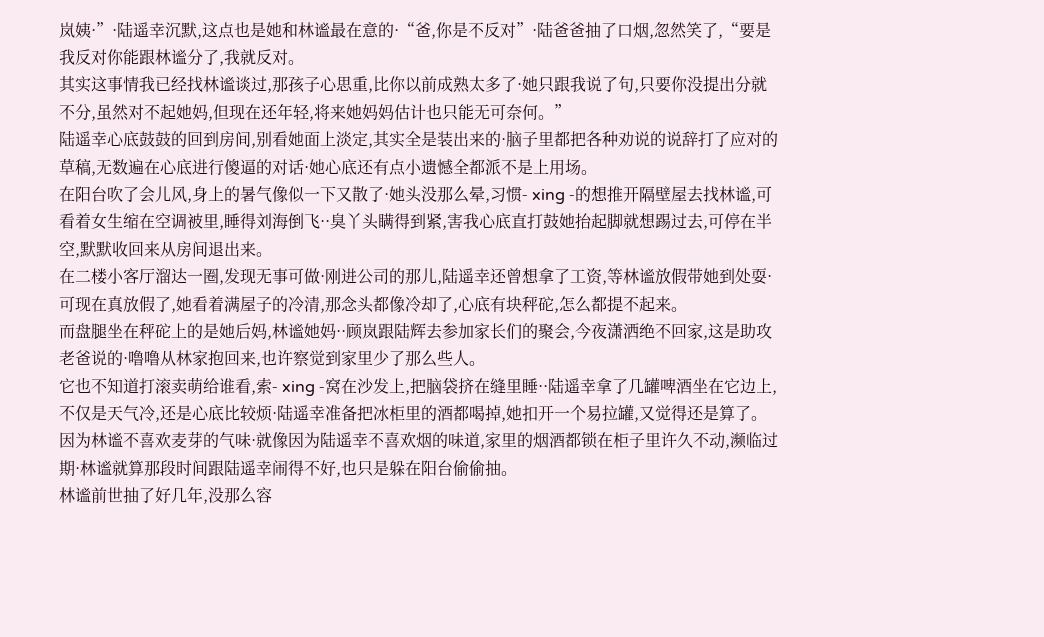岚姨·”·陆遥幸沉默,这点也是她和林谧最在意的·“爸,你是不反对”·陆爸爸抽了口烟,忽然笑了,“要是我反对你能跟林谧分了,我就反对。
其实这事情我已经找林谧谈过,那孩子心思重,比你以前成熟太多了·她只跟我说了句,只要你没提出分就不分,虽然对不起她妈,但现在还年轻,将来她妈妈估计也只能无可奈何。”
陆遥幸心底鼓鼓的回到房间,别看她面上淡定,其实全是装出来的·脑子里都把各种劝说的说辞打了应对的草稿,无数遍在心底进行傻逼的对话·她心底还有点小遗憾全都派不是上用场。
在阳台吹了会儿风,身上的暑气像似一下又散了·她头没那么晕,习惯- xing -的想推开隔壁屋去找林谧,可看着女生缩在空调被里,睡得刘海倒飞··臭丫头瞒得到紧,害我心底直打鼓她抬起脚就想踢过去,可停在半空,默默收回来从房间退出来。
在二楼小客厅溜达一圈,发现无事可做·刚进公司的那儿,陆遥幸还曾想拿了工资,等林谧放假带她到处耍·可现在真放假了,她看着满屋子的冷清,那念头都像冷却了,心底有块秤砣,怎么都提不起来。
而盘腿坐在秤砣上的是她后妈,林谧她妈··顾岚跟陆辉去参加家长们的聚会,今夜潇洒绝不回家,这是助攻老爸说的·噜噜从林家抱回来,也许察觉到家里少了那么些人。
它也不知道打滚卖萌给谁看,索- xing -窝在沙发上,把脑袋挤在缝里睡··陆遥幸拿了几罐啤酒坐在它边上,不仅是天气冷,还是心底比较烦·陆遥幸准备把冰柜里的酒都喝掉,她扣开一个易拉罐,又觉得还是算了。
因为林谧不喜欢麦芽的气味·就像因为陆遥幸不喜欢烟的味道,家里的烟酒都锁在柜子里许久不动,濒临过期·林谧就算那段时间跟陆遥幸闹得不好,也只是躲在阳台偷偷抽。
林谧前世抽了好几年,没那么容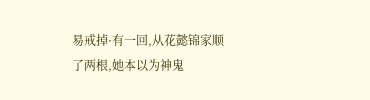易戒掉·有一回,从花懿锦家顺了两根,她本以为神鬼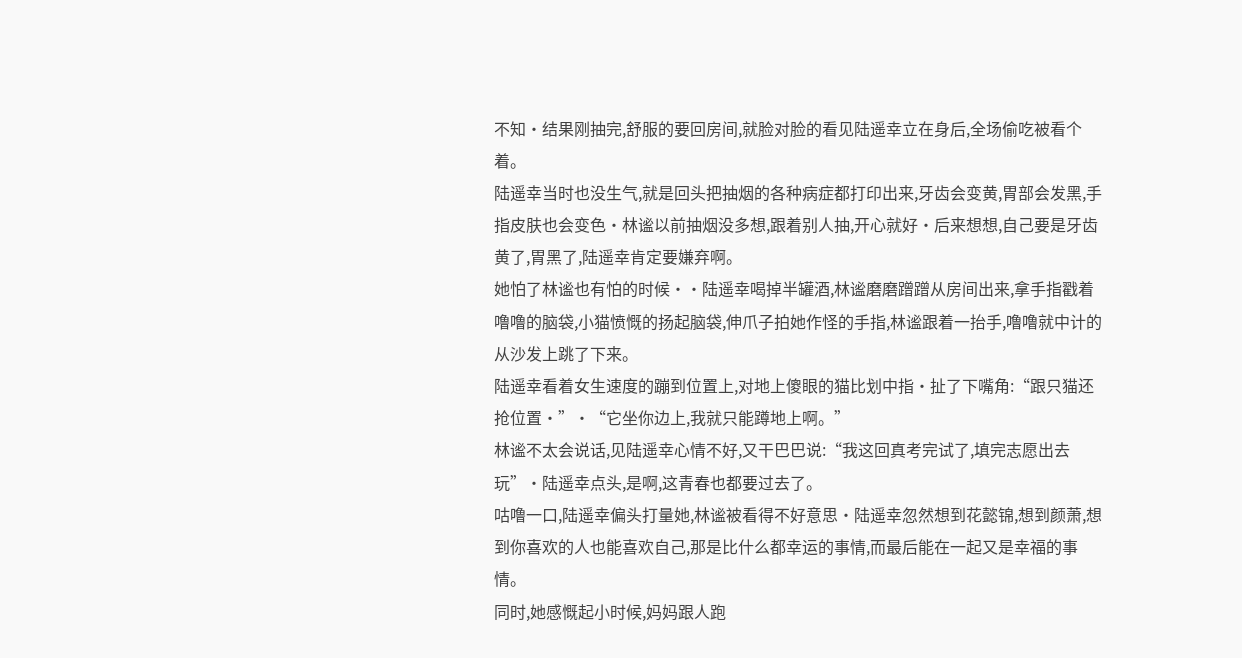不知·结果刚抽完,舒服的要回房间,就脸对脸的看见陆遥幸立在身后,全场偷吃被看个着。
陆遥幸当时也没生气,就是回头把抽烟的各种病症都打印出来,牙齿会变黄,胃部会发黑,手指皮肤也会变色·林谧以前抽烟没多想,跟着别人抽,开心就好·后来想想,自己要是牙齿黄了,胃黑了,陆遥幸肯定要嫌弃啊。
她怕了林谧也有怕的时候··陆遥幸喝掉半罐酒,林谧磨磨蹭蹭从房间出来,拿手指戳着噜噜的脑袋,小猫愤慨的扬起脑袋,伸爪子拍她作怪的手指,林谧跟着一抬手,噜噜就中计的从沙发上跳了下来。
陆遥幸看着女生速度的蹦到位置上,对地上傻眼的猫比划中指·扯了下嘴角:“跟只猫还抢位置·”·“它坐你边上,我就只能蹲地上啊。”
林谧不太会说话,见陆遥幸心情不好,又干巴巴说:“我这回真考完试了,填完志愿出去玩”·陆遥幸点头,是啊,这青春也都要过去了。
咕噜一口,陆遥幸偏头打量她,林谧被看得不好意思·陆遥幸忽然想到花懿锦,想到颜萧,想到你喜欢的人也能喜欢自己,那是比什么都幸运的事情,而最后能在一起又是幸福的事情。
同时,她感慨起小时候,妈妈跟人跑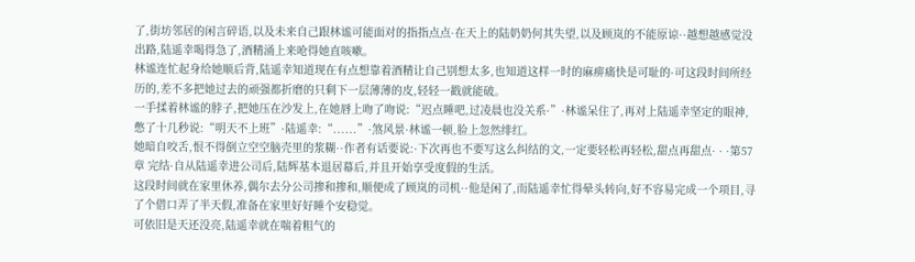了,街坊邻居的闲言碎语,以及未来自己跟林谧可能面对的指指点点·在天上的陆奶奶何其失望,以及顾岚的不能原谅··越想越感觉没出路,陆遥幸喝得急了,酒精涌上来呛得她直咳嗽。
林谧连忙起身给她顺后背,陆遥幸知道现在有点想靠着酒精让自己别想太多,也知道这样一时的麻痹痛快是可耻的·可这段时间所经历的,差不多把她过去的顽强都折磨的只剩下一层薄薄的皮,轻轻一戳就能破。
一手揉着林谧的脖子,把她压在沙发上,在她唇上吻了吻说:“迟点睡吧,过凌晨也没关系·”·林谧呆住了,再对上陆遥幸坚定的眼神,憋了十几秒说:“明天不上班”·陆遥幸:“......”·煞风景·林谧一顿,脸上忽然绯红。
她暗自咬舌,恨不得倒立空空脑壳里的浆糊··作者有话要说:·下次再也不要写这么纠结的文,一定要轻松再轻松,甜点再甜点· · ·第57章 完结·自从陆遥幸进公司后,陆辉基本退居幕后,并且开始享受度假的生活。
这段时间就在家里休养,偶尔去分公司掺和掺和,顺便成了顾岚的司机··他是闲了,而陆遥幸忙得晕头转向,好不容易完成一个项目,寻了个借口弄了半天假,准备在家里好好睡个安稳觉。
可依旧是天还没亮,陆遥幸就在喘着粗气的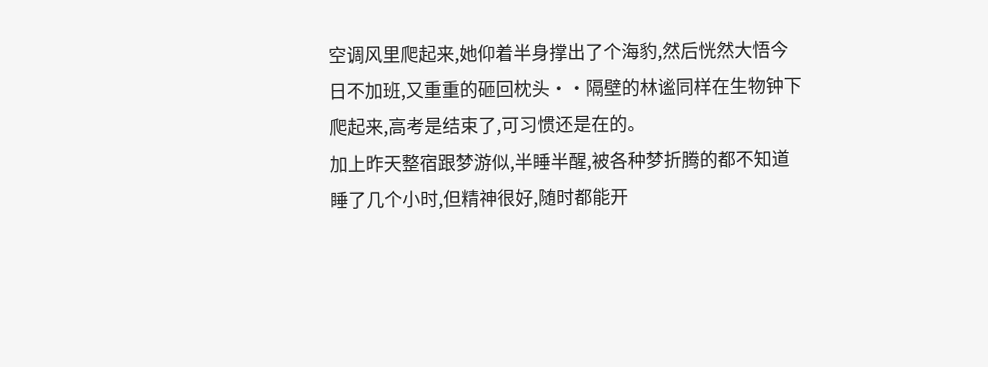空调风里爬起来,她仰着半身撑出了个海豹,然后恍然大悟今日不加班,又重重的砸回枕头··隔壁的林谧同样在生物钟下爬起来,高考是结束了,可习惯还是在的。
加上昨天整宿跟梦游似,半睡半醒,被各种梦折腾的都不知道睡了几个小时,但精神很好,随时都能开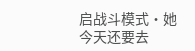启战斗模式·她今天还要去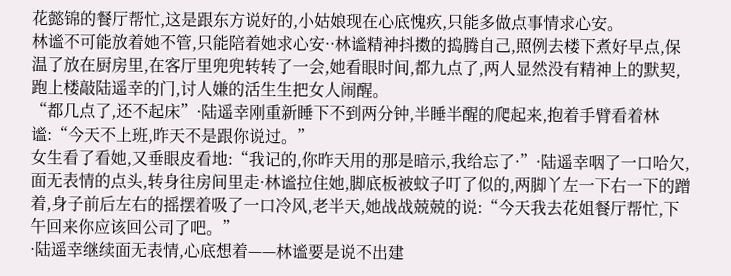花懿锦的餐厅帮忙,这是跟东方说好的,小姑娘现在心底愧疚,只能多做点事情求心安。
林谧不可能放着她不管,只能陪着她求心安··林谧精神抖擞的捣腾自己,照例去楼下煮好早点,保温了放在厨房里,在客厅里兜兜转转了一会,她看眼时间,都九点了,两人显然没有精神上的默契,跑上楼敲陆遥幸的门,讨人嫌的活生生把女人闹醒。
“都几点了,还不起床”·陆遥幸刚重新睡下不到两分钟,半睡半醒的爬起来,抱着手臂看着林谧:“今天不上班,昨天不是跟你说过。”
女生看了看她,又垂眼皮看地:“我记的,你昨天用的那是暗示,我给忘了·”·陆遥幸咽了一口哈欠,面无表情的点头,转身往房间里走·林谧拉住她,脚底板被蚊子叮了似的,两脚丫左一下右一下的蹭着,身子前后左右的摇摆着吸了一口冷风,老半天,她战战兢兢的说:“今天我去花姐餐厅帮忙,下午回来你应该回公司了吧。”
·陆遥幸继续面无表情,心底想着——林谧要是说不出建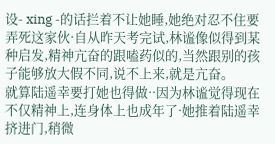设- xing -的话拦着不让她睡,她绝对忍不住要弄死这家伙·自从昨天考完试,林谧像似得到某种启发,精神亢奋的跟嗑药似的,当然跟别的孩子能够放大假不同,说不上来,就是亢奋。
就算陆遥幸要打她也得做··因为林谧觉得现在不仅精神上,连身体上也成年了·她推着陆遥幸挤进门,稍微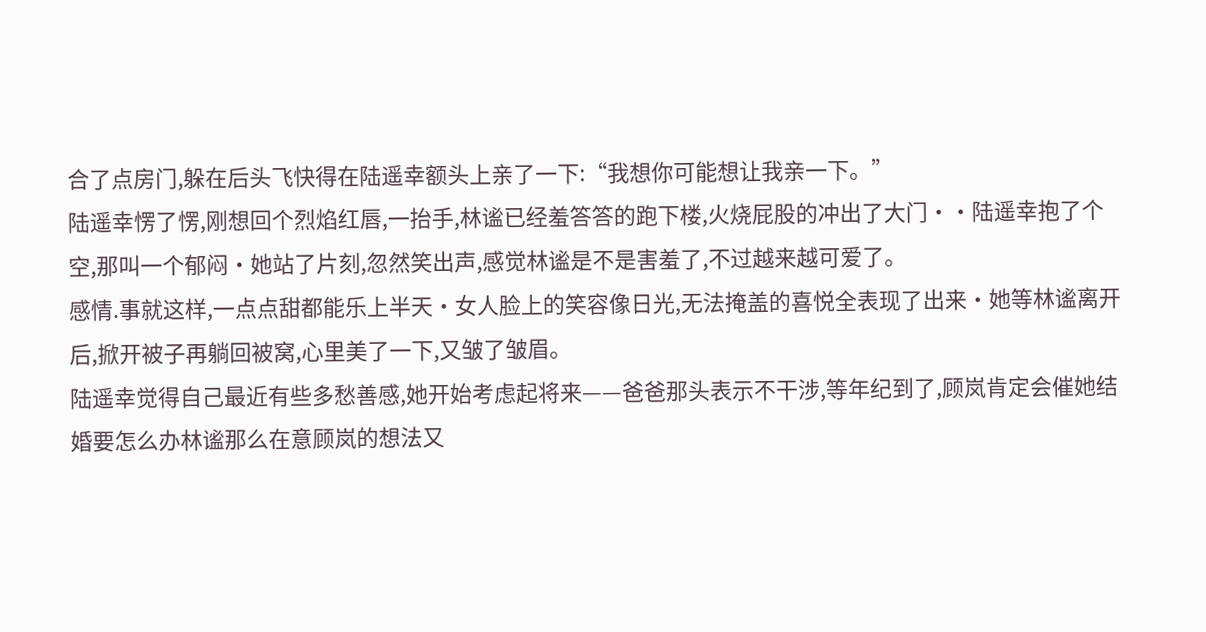合了点房门,躲在后头飞快得在陆遥幸额头上亲了一下:“我想你可能想让我亲一下。”
陆遥幸愣了愣,刚想回个烈焰红唇,一抬手,林谧已经羞答答的跑下楼,火烧屁股的冲出了大门··陆遥幸抱了个空,那叫一个郁闷·她站了片刻,忽然笑出声,感觉林谧是不是害羞了,不过越来越可爱了。
感情.事就这样,一点点甜都能乐上半天·女人脸上的笑容像日光,无法掩盖的喜悦全表现了出来·她等林谧离开后,掀开被子再躺回被窝,心里美了一下,又皱了皱眉。
陆遥幸觉得自己最近有些多愁善感,她开始考虑起将来——爸爸那头表示不干涉,等年纪到了,顾岚肯定会催她结婚要怎么办林谧那么在意顾岚的想法又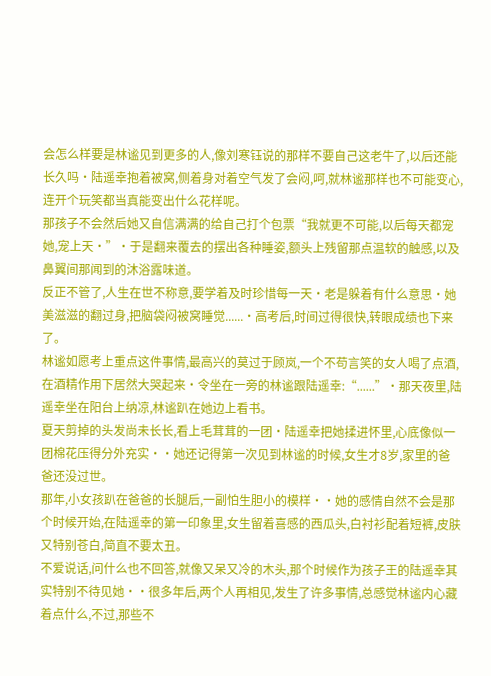会怎么样要是林谧见到更多的人,像刘寒钰说的那样不要自己这老牛了,以后还能长久吗·陆遥幸抱着被窝,侧着身对着空气发了会闷,呵,就林谧那样也不可能变心,连开个玩笑都当真能变出什么花样呢。
那孩子不会然后她又自信满满的给自己打个包票“我就更不可能,以后每天都宠她,宠上天·”·于是翻来覆去的摆出各种睡姿,额头上残留那点温软的触感,以及鼻翼间那闻到的沐浴露味道。
反正不管了,人生在世不称意,要学着及时珍惜每一天·老是躲着有什么意思·她美滋滋的翻过身,把脑袋闷被窝睡觉......·高考后,时间过得很快,转眼成绩也下来了。
林谧如愿考上重点这件事情,最高兴的莫过于顾岚,一个不苟言笑的女人喝了点酒,在酒精作用下居然大哭起来·令坐在一旁的林谧跟陆遥幸:“......”·那天夜里,陆遥幸坐在阳台上纳凉,林谧趴在她边上看书。
夏天剪掉的头发尚未长长,看上毛茸茸的一团·陆遥幸把她揉进怀里,心底像似一团棉花压得分外充实··她还记得第一次见到林谧的时候,女生才8岁,家里的爸爸还没过世。
那年,小女孩趴在爸爸的长腿后,一副怕生胆小的模样··她的感情自然不会是那个时候开始,在陆遥幸的第一印象里,女生留着喜感的西瓜头,白衬衫配着短裤,皮肤又特别苍白,简直不要太丑。
不爱说话,问什么也不回答,就像又呆又冷的木头,那个时候作为孩子王的陆遥幸其实特别不待见她··很多年后,两个人再相见,发生了许多事情,总感觉林谧内心藏着点什么,不过,那些不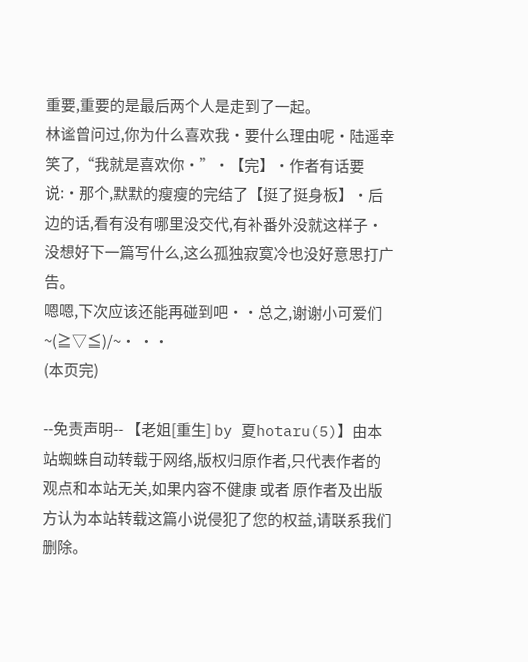重要,重要的是最后两个人是走到了一起。
林谧曾问过,你为什么喜欢我·要什么理由呢·陆遥幸笑了,“我就是喜欢你·”·【完】·作者有话要说:·那个,默默的瘦瘦的完结了【挺了挺身板】·后边的话,看有没有哪里没交代,有补番外没就这样子·没想好下一篇写什么,这么孤独寂寞冷也没好意思打广告。
嗯嗯,下次应该还能再碰到吧··总之,谢谢小可爱们~(≧▽≦)/~· ··
(本页完)

--免责声明-- 【老姐[重生] by 夏hotaru(5)】由本站蜘蛛自动转载于网络,版权归原作者,只代表作者的观点和本站无关,如果内容不健康 或者 原作者及出版方认为本站转载这篇小说侵犯了您的权益,请联系我们删除。